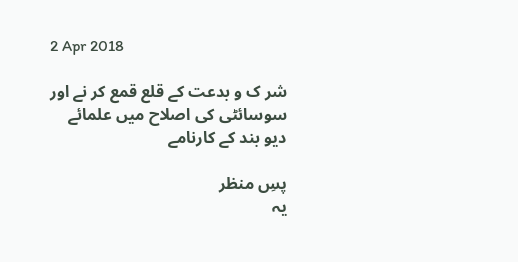2 Apr 2018

شر ک و بدعت کے قلع قمع کر نے اور سوسائٹی کی اصلاح میں علمائے دیو بند کے کارنامے

پسِ منظر
یہ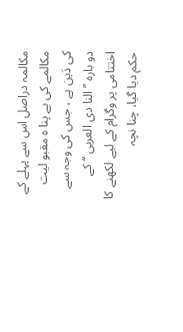مکالمہ دراصل اس سے پہلے کے مکالمے کی بے پنا ہ مقبو لیت کی دَین ہے ، جس کی وجہ سے دو بارہ ’’ النا دی العربی ‘‘ کے اختتامی پر وگرام کے لیے لکھنے کا حکم دیا گیا، چنا نچہ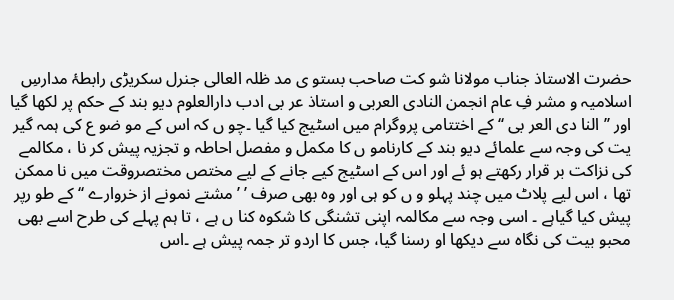حضرت الاستاذ جناب مولانا شو کت صاحب بستو ی مد ظلہ العالی جنرل سکریڑی رابطۂ مدارسِ اسلامیہ و مشر فِ عام انجمن النادی العربی و استاذ عر بی ادب دارالعلوم دیو بند کے حکم پر لکھا گیا اور ’’ النا دی العر بی ‘‘ کے اختتامی پروگرام میں اسٹیج کیا گیا ۔چو ں کہ اس کے مو ضو ع کی ہمہ گیر یت کی وجہ سے علمائے دیو بند کے کارنامو ں کا مکمل و مفصل احاطہ و تجزیہ پیش کر نا ، مکالمے کی نزاکت بر قرار رکھتے ہو ئے اور اس کے اسٹیج کیے جانے کے لیے مختص مختصروقت میں نا ممکن تھا ، اس لیے پلاٹ میں چند پہلو و ں کو ہی اور وہ بھی صرف ’ ’ مشتے نمونے از خروارے ‘‘ کے طو رپر پیش کیا گیاہے ۔ اسی وجہ سے مکالمہ اپنی تشنگی کا شکوہ کنا ں ہے ، تا ہم پہلے کی طرح اسے بھی محبو بیت کی نگاہ سے دیکھا او رسنا گیا، جس کا اردو تر جمہ پیش ہے ۔اس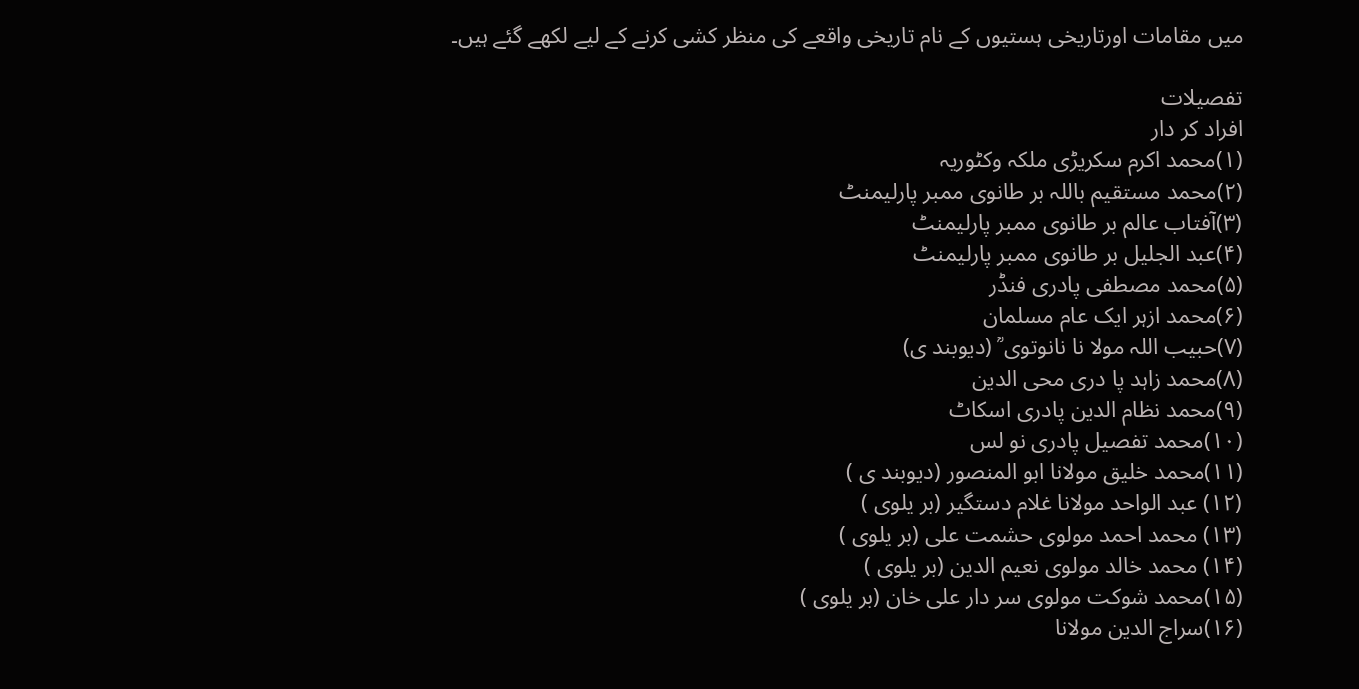میں مقامات اورتاریخی ہستیوں کے نام تاریخی واقعے کی منظر کشی کرنے کے لیے لکھے گئے ہیں۔

تفصیلات
افراد کر دار
(۱)محمد اکرم سکریڑی ملکہ وکٹوریہ
(۲)محمد مستقیم باللہ بر طانوی ممبر پارلیمنٹ
(۳)آفتاب عالم بر طانوی ممبر پارلیمنٹ
(۴)عبد الجلیل بر طانوی ممبر پارلیمنٹ
(۵)محمد مصطفی پادری فنڈر
(۶)محمد ازہر ایک عام مسلمان
(۷)حبیب اللہ مولا نا نانوتوی ؒ (دیوبند ی)
(۸)محمد زاہد پا دری محی الدین
(۹)محمد نظام الدین پادری اسکاٹ
(۱۰)محمد تفصیل پادری نو لس
(۱۱)محمد خلیق مولانا ابو المنصور (دیوبند ی )
(۱۲) عبد الواحد مولانا غلام دستگیر (بر یلوی )
(۱۳) محمد احمد مولوی حشمت علی (بر یلوی )
(۱۴) محمد خالد مولوی نعیم الدین (بر یلوی )
(۱۵)محمد شوکت مولوی سر دار علی خان (بر یلوی )
(۱۶)سراج الدین مولانا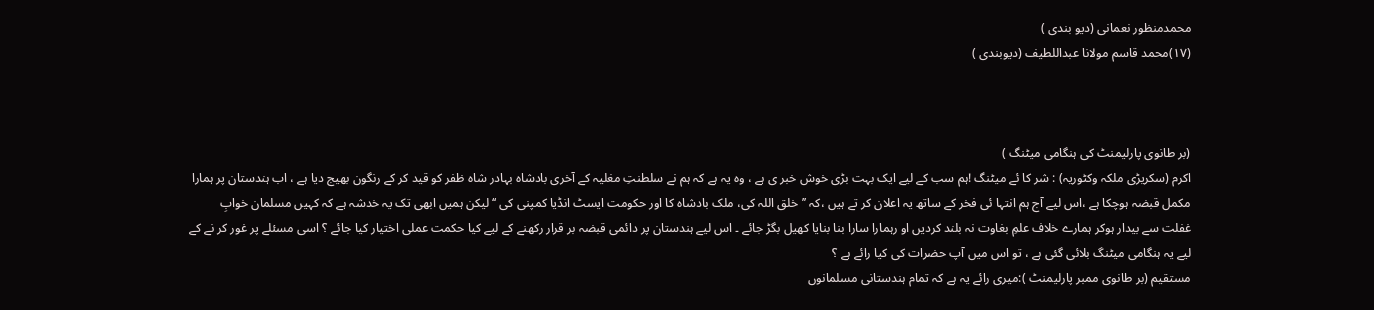محمدمنظور نعمانی (دیو بندی )
(۱۷)محمد قاسم مولانا عبداللطیف (دیوبندی )



(بر طانوی پارلیمنٹ کی ہنگامی میٹنگ )
اکرم (سکریڑی ملکہ وکٹوریہ) : شر کا ئے میٹنگ !ہم سب کے لیے ایک بہت بڑی خوش خبر ی ہے ، وہ یہ ہے کہ ہم نے سلطنتِ مغلیہ کے آخری بادشاہ بہادر شاہ ظفر کو قید کر کے رنگون بھیج دیا ہے ، اب ہندستان پر ہمارا مکمل قبضہ ہوچکا ہے ،اس لیے آج ہم انتہا ئی فخر کے ساتھ یہ اعلان کر تے ہیں ،کہ ’’خلق اللہ کی، ملک بادشاہ کا اور حکومت ایسٹ انڈیا کمپنی کی ‘‘ لیکن ہمیں ابھی تک یہ خدشہ ہے کہ کہیں مسلمان خوابِ غفلت سے بیدار ہوکر ہمارے خلاف علمِ بغاوت نہ بلند کردیں او رہمارا سارا بنا بنایا کھیل بگڑ جائے ۔ اس لیے ہندستان پر دائمی قبضہ بر قرار رکھنے کے لیے کیا حکمت عملی اختیار کیا جائے ؟ اسی مسئلے پر غور کر نے کے لیے یہ ہنگامی میٹنگ بلائی گئی ہے ، تو اس میں آپ حضرات کی کیا رائے ہے ؟
مستقیم (بر طانوی ممبر پارلیمنٹ ):میری رائے یہ ہے کہ تمام ہندستانی مسلمانوں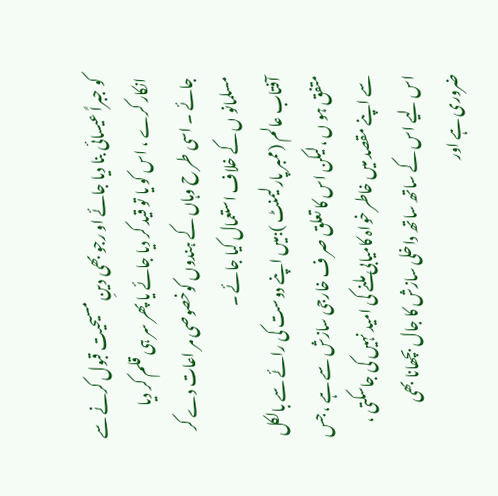کو جبراً عیسائی بنا دیا جائے او رجو بھی دینِ مسیحیت قبول کرنے سے انکار کرے ، اس کو یا تو قید کر دیا جائے یا پھر سر ہی قلم کر دیا جائے ۔ اسی طر ح وہاں کے ہندوں کوخصوصی مر اعات دے کر مسلمانو ں کے خلاف استعمال کیا جائے ۔
آفتاب عالم (ممبر پارلیمنٹ ):میں اپنے دوست کی رائے سے بالکل متفق ہو ں ،لیکن اس کا تعلق صر ف خارجی سازش سے ہے ، جس سے اپنے مقصد میں خاطر خواہ کامیابی ملنے کی امید نہیں کی جاسکتی ، اس لیے اس کے ساتھ ساتھ داخلی سازش کا جال بچھانا بھی ضروری ہے اور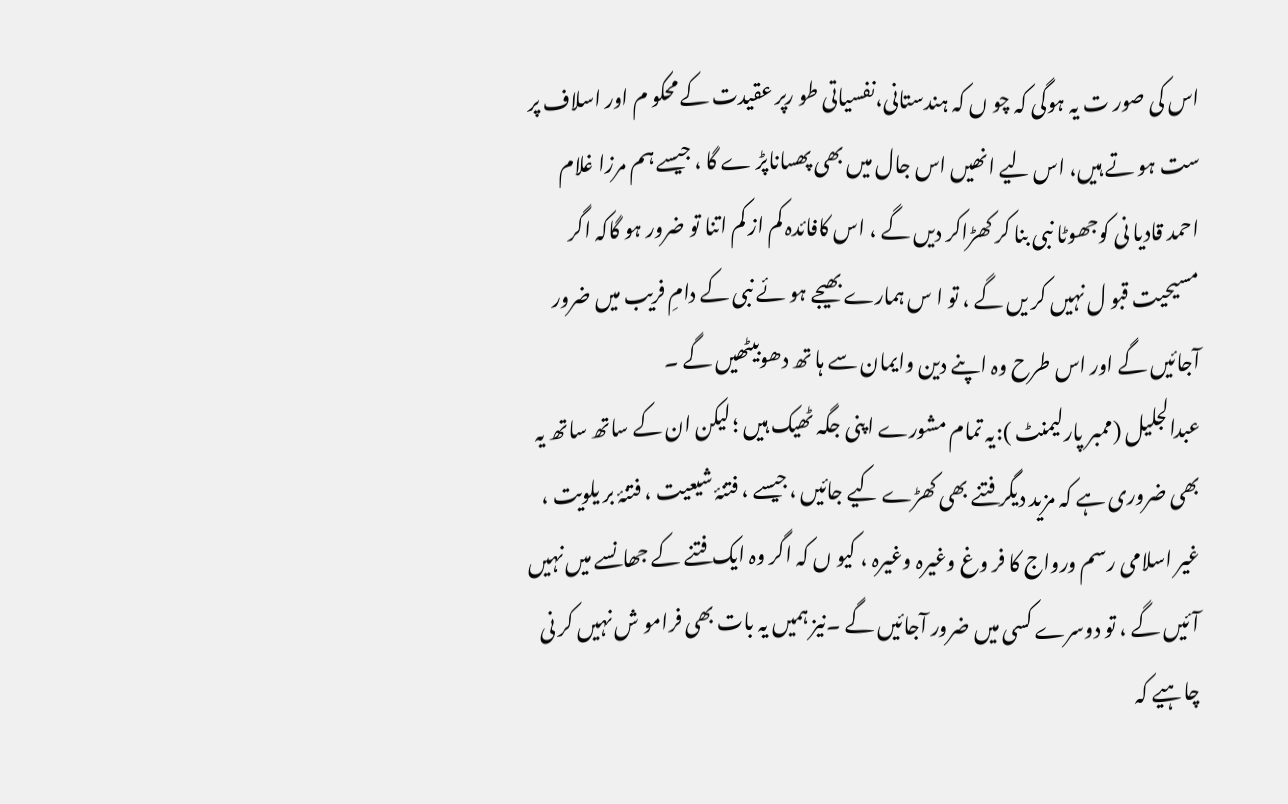اس کی صور ت یہ ہوگی کہ چو ں کہ ہندستانی،نفسیاتی طو رپر عقیدت کے محکو م اور اسلاف پر ست ہو تے ہیں، اس لیے انھیں اس جال میں بھی پھساناپڑ ے گا ، جیسے ہم مرزا غلام احمد قادیا نی کوجھوٹا نبی بنا کر کھڑاکر دیں گے ، اس کافائدہ کم از کم اتنا تو ضرور ہو گاکہ اگر مسیحیت قبو ل نہیں کر یں گے ، تو ا س ہمارے بھیجے ہو ئے نبی کے دامِ فریب میں ضرور آجائیں گے اور اس طرح وہ اپنے دین وایمان سے ہا تھ دھوبیٹھیں گے ۔
عبدالجلیل (ممبر پارلیمنٹ ):یہ تمام مشورے اپنی جگہ ٹھیک ہیں ؛ لیکن ان کے ساتھ ساتھ یہ بھی ضروری ہے کہ مزید دیگر فتنے بھی کھڑے کیے جائیں ،جیسے ، فتنۂ شیعیت ، فتنۂ بر یلویت ، غیر اسلامی رسم ورواج کا فر وغ وغیرہ وغیرہ ، کیو ں کہ اگر وہ ایک فتنے کے جھانسے میں نہیں آئیں گے ، تو دوسرے کسی میں ضرور آجائیں گے ۔نیز ہمیں یہ بات بھی فرامو ش نہیں کر نی چاہیے کہ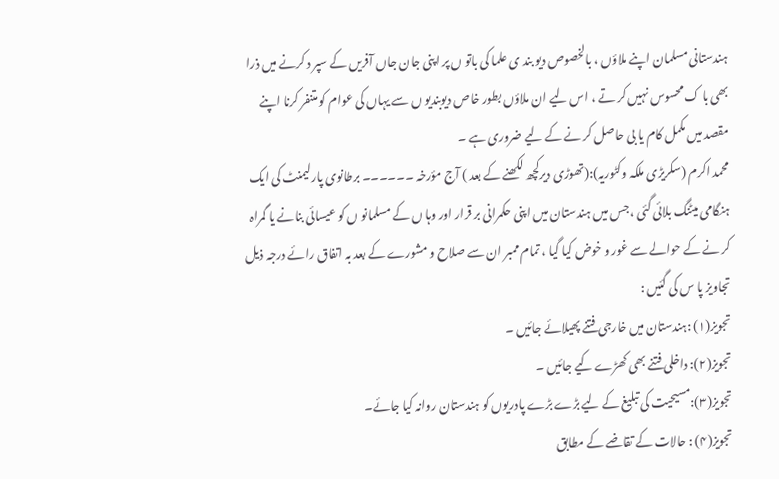ہندستانی مسلمان اپنے ملاؤں ، بالخصوص دیو بند ی علما کی باتو ں پر اپنی جان جاں آفریں کے سپر د کرنے میں ذرا بھی با ک محسوس نہیں کر تے ، اس لیے ان ملاؤں بطور خاص دیوبندیو ں سے یہاں کی عوام کو متنفر کرنا اپنے مقصد میں مکمل کام یا بی حاصل کر نے کے لیے ضروری ہے ۔
محمد اکرم (سکریڑی ملکہ وکٹوریہ):(تھوڑی دیرکچھ لکھنے کے بعد ) آج مؤرخہ ۔۔۔۔۔۔ برطانوی پارلیمنٹ کی ایک ہنگامی میٹنگ بلائی گئی ،جس میں ہندستان میں اپنی حکمرانی بر قرار اور وہا ں کے مسلمانو ں کو عیسائی بنانے یا گمراہ کر نے کے حوالے سے غور و خوض کیا گیا ، تمام ممبر ان سے صلاح و مشورے کے بعد بہ اتفاق رائے درجہ ذیل تجاویز پا س کی گئیں :
تجویز(۱) :ہندستان میں خارجی فتنے پھیلائے جائیں ۔
تجویز(۲): داخلی فتنے بھی کھڑے کیے جائیں ۔
تجویز(۳):مسیحیت کی تبلیغ کے لیے بڑے بڑے پادریوں کو ہندستان روانہ کیا جائے۔
تجویز(۴) : حالات کے تقاضے کے مطابق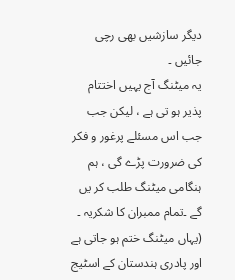دیگر سازشیں بھی رچی جائیں ۔
یہ میٹنگ آج یہیں اختتام پذیر ہو تی ہے ، لیکن جب جب اس مسئلے پرغور و فکر کی ضرورت پڑے گی ، ہم ہنگامی میٹنگ طلب کر یں گے ۔تمام ممبران کا شکریہ ۔
(یہاں میٹنگ ختم ہو جاتی ہے اور پادری ہندستان کے اسٹیج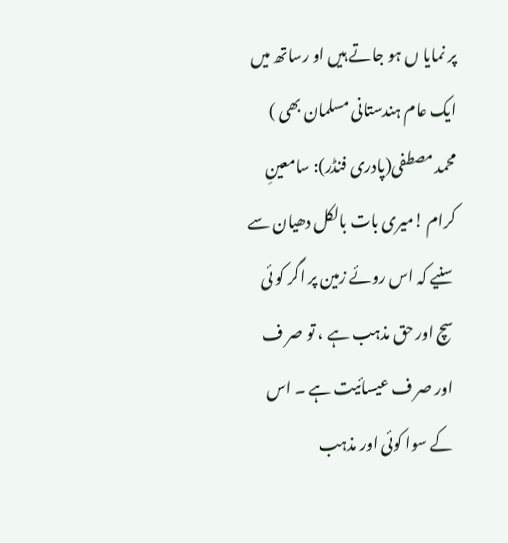پر نمایا ں ہو جاتے ہیں او رساتھ میں ایک عام ہندستانی مسلمان بھی )
محمد مصطفی(پادری فنڈر): سامعینِ کرام !میری بات بالکل دھیان سے سنیے کہ اس روئے زمین پر اگر کو ئی سچ اور حق مذہب ہے ، تو صر ف اور صر ف عیسائیت ہے ۔ اس کے سوا کوئی اور مذہب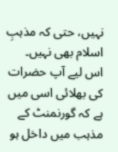نہیں، حتی کہ مذہبِ اسلام بھی نہیں۔ اس لیے آپ حضرات کی بھلائی اسی میں ہے کہ گورنمنٹ کے مذہب میں داخل ہو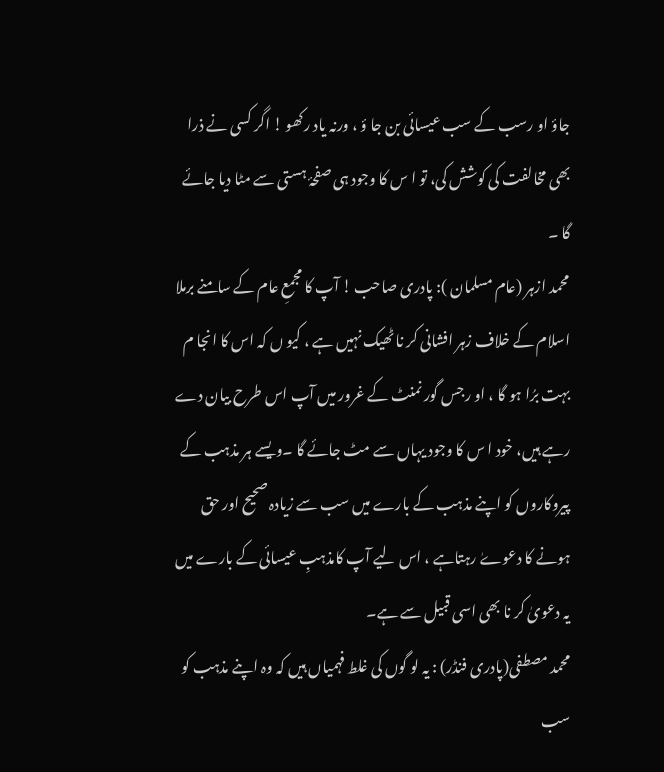جاؤ او رسب کے سب عیسائی بن جا ؤ ، ورنہ یاد رکھو ! اگر کسی نے ذرا بھی مخالفت کی کوشش کی، تو ا س کا وجود ہی صفحۂ ہستی سے مٹا دیا جائے گا ۔
محمد ازہر (عام مسلمان ): پادری صاحب ! آپ کا مجمعِ عام کے سامنے برملا اسلام کے خلاف زہر افشانی کر نا ٹھیک نہیں ہے ، کیو ں کہ اس کا انجا م بہت برُا ہو گا ، او رجس گور نمنٹ کے غرور میں آپ اس طرح بیان دے رہے ہیں، خود ا س کا وجود یہاں سے مٹ جائے گا ۔ویسے ہر مذہب کے پیروکاروں کو اپنے مذہب کے بارے میں سب سے زیادہ صحیح اور حق ہونے کا دعوےٰ رہتاہے ، اس لیے آپ کامذہبِ عیسائی کے بارے میں یہ دعویٰ کر نا بھی اسی قبیل سے ہے۔
محمد مصطفی(پادری فنڈر) : یہ لو گوں کی غلط فہمیاں ہیں کہ وہ اپنے مذہب کو سب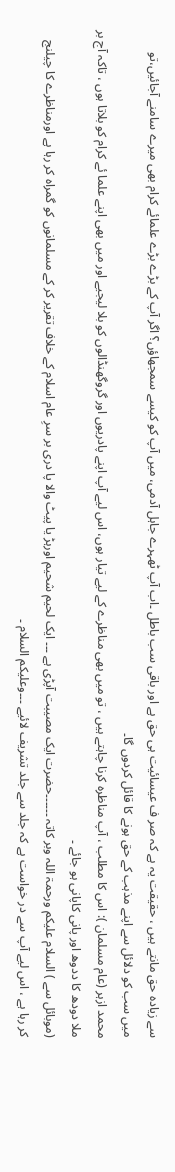سے زیادہ حق مانتے ہیں ، حقیقت یہ ہے کہ صر ف عیسائیت ہی حق ہے اور باقی سب باطل ۔اب آپ ٹھہرے جاہل آدمی، میں آپ کو کیسے سمجھاؤں؟ اگر آپ کے بڑے بڑے علمائے کرام بھی میرے سامنے آجائیں،تو میں سب کو دلائل سے اپنے مذہب کے حق ہونے کا قائل کردوں گا۔
محمد ازہر (عام مسلمان ): اس کا مطلب ، آپ مناظرہ کرنا چاہتے ہیں ، تو میں بھی مناظرے کے لیے تیار ہوں، اس لیے آپ اپنے پادریوں اور گروگھنڈالوں کو بلا لیجیے اور میں بھی اپنے علما ئے کرام کو بلاتا ہوں ، تاکہ آج بر ملا دودھ کا ددوھ اور پانی کاپانی ہو جائے ۔
(موبائل سے ) السلام علیکم ورحمۃ اللہ وبر کاتہ ۔۔۔۔۔۔حضرت ایک مصیبت آپڑی ہے ۔۔۔ ایک لحیم شحیم اورہڑ یا پیٹ والا پا دری بر سرِ عام اسلام کے خلاف تقریر کر کے مسلمانوں کو گمراہ کر رہا ہے اورمناظرے کا چیلنج کر رہا ہے ، اس لیے آپ سے در خواست ہے کہ جلد سے جلد تشریف لائیے ۔۔۔وعلیکم السلام ۔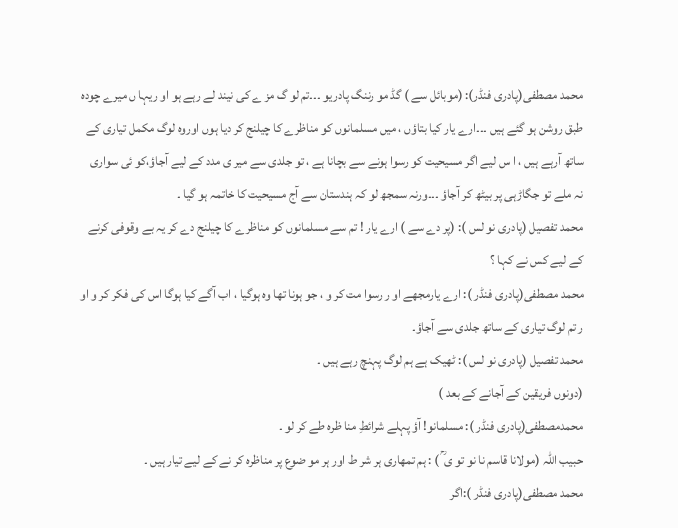محمد مصطفی(پادری فنڈر): (موبائل سے ) گڈ مو رننگ پادریو ۔۔۔تم لو گ مز ے کی نیند لے رہے ہو او ریہا ں میرے چودہ طبق روشن ہو گئے ہیں ۔۔۔ارے یار کیا بتاؤں ، میں مسلمانوں کو مناظرے کا چیلنج کر دیا ہوں اوروہ لوگ مکمل تیاری کے ساتھ آرہے ہیں ، ا س لیے اگر مسیحیت کو رسوا ہونے سے بچانا ہے ، تو جلدی سے میر ی مدد کے لیے آجاؤ،کو ئی سواری نہ ملے تو جگاڑہی پر بیٹھ کر آجاؤ ۔۔۔ورنہ سمجھ لو کہ ہندستان سے آج مسیحیت کا خاتمہ ہو گیا ۔
محمد تفصیل (پادری نو لس ): (پر دے سے ) ارے یار ! تم سے مسلمانوں کو مناظرے کا چیلنج دے کر یہ بے وقوفی کرنے کے لیے کس نے کہا ؟
محمد مصطفی(پادری فنڈر ): ارے یارمجھے او ر رسوا مت کر و ، جو ہونا تھا وہ ہوگیا ، اب آگے کیا ہوگا اس کی فکر کر و او ر تم لوگ تیاری کے ساتھ جلدی سے آجاؤ۔
محمد تفصیل (پادری نو لس ): ٹھیک ہے ہم لوگ پہنچ رہے ہیں ۔
(دونوں فریقین کے آجانے کے بعد )
محمدمصطفی(پادری فنڈر ): مسلمانو! آؤ پہلے شرائطِ منا ظرہ طے کر لو ۔
حبیب اللہ (مولانا قاسم نا نو تو ی ؒ ) : ہم تمھاری ہر شر ط اور ہر مو ضوع پر مناظرہ کر نے کے لیے تیار ہیں ۔
محمد مصطفی(پادری فنڈر ):اگر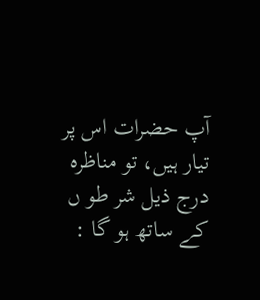آپ حضرات اس پر تیار ہیں، تو مناظرہ درج ذیل شر طو ں کے ساتھ ہو گا :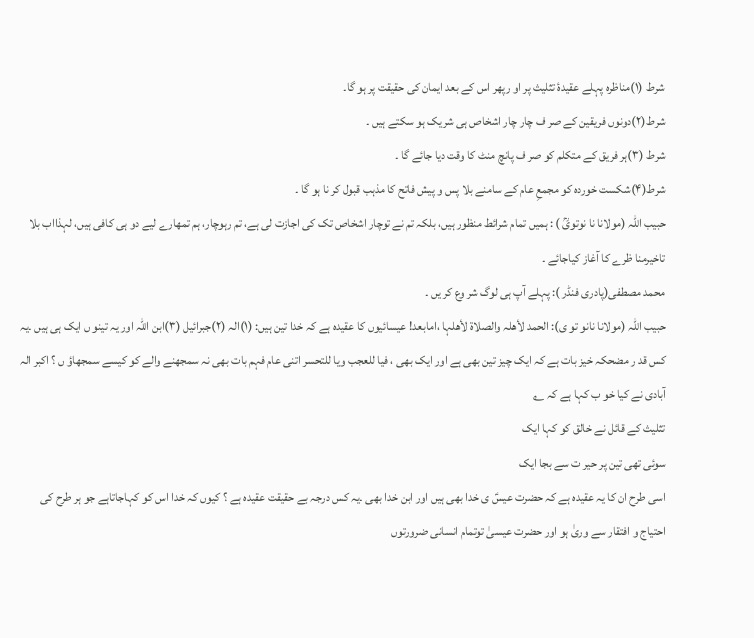شرط (۱)مناظرہ پہلے عقیدۂ تثلیث پر او رپھر اس کے بعد ایمان کی حقیقت پر ہو گا۔
شرط(۲)دونوں فریقین کے صر ف چار چار اشخاص ہی شریک ہو سکتے ہیں ۔
شرط (۳)ہر فریق کے متکلم کو صر ف پانچ منٹ کا وقت دیا جائے گا ۔
شرط(۴)شکست خوردہ کو مجمعِ عام کے سامنے بلا پس و پیش فاتح کا مذہب قبول کر نا ہو گا ۔
حبیب اللہ (مولانا نا نوتویؒ ) : ہمیں تمام شرائط منظور ہیں، بلکہ تم نے توچار اشخاص تک کی اجازت لی ہے، تم رہوچار، ہم تمھارے لیے دو ہی کافی ہیں، لہذااب بلا تاخیرمنا ظرے کا آغاز کیاجائے ۔
محمد مصطفی(پادری فنڈر ): پہلے آپ ہی لوگ شر وع کر یں ۔
حبیب اللہ (مولانا نانو تو ی): الحمد لأھلہ والصلاۃ لأھلہا ،امابعد! عیسائیوں کا عقیدہ ہے کہ خدا تین ہیں: (۱)الہ (۲)جبرائیل (۳)ابن اللہ اور یہ تینو ں ایک ہی ہیں ۔یہ کس قد ر مضحکہ خیز بات ہے کہ ایک چیز تین بھی ہے اور ایک بھی ، فیا للعجب ویا للتحسر اتنی عام فہم بات بھی نہ سمجھنے والے کو کیسے سمجھاؤ ں ؟ اکبر الہ آبادی نے کیا خو ب کہا ہے کہ ؂
تثلیث کے قائل نے خالق کو کہا ایک
سوئی تھی تین پر حیر ت سے بجا ایک
اسی طرح ان کا یہ عقیدہ ہے کہ حضرت عیسؑ ی خدا بھی ہیں اور ابن خدا بھی ۔یہ کس درجہ بے حقیقت عقیدہ ہے ؟ کیوں کہ خدا اس کو کہاجاتاہے جو ہر طرح کی احتیاج و افتقار سے وریٰ ہو اور حضرت عیسیٰ توتمام انسانی ضرورتوں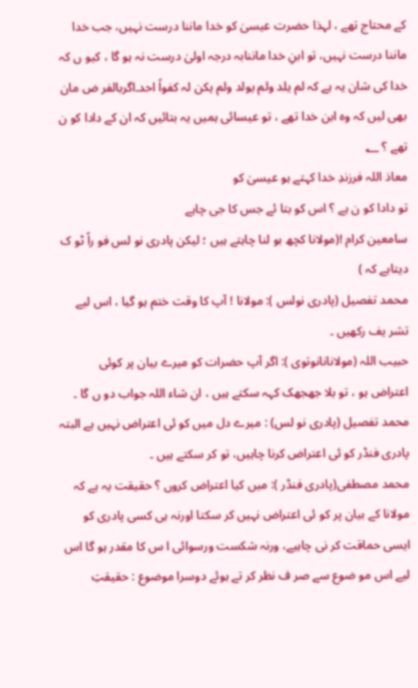کے محتاج تھے ، لہذا حضرت عیسیٰ کو خدا ماننا درست نہیں، جب خدا ماننا درست نہیں، تو ابنِ خدا ماننابہ درجہ اولیٰ درست نہ ہو گا ، کیو ں کہ خدا کی شان یہ ہے کہ لم یلد ولم یولد ولم یکن لہ کفواً احد۔اگربالفر ض مان بھی لیں کہ وہ ابن خدا تھے ، تو عیسائی ہمیں یہ بتائیں کہ ان کے دادا کو ن تھے ؟ ؂
معاذ اللہ فرزندِ خدا کہتے ہو عیسیٰ کو
تو دادا کو ن ہے ؟ اس کو بتا ئے جس کا جی چاہے
سامعین کرام !(مولانا کچھ بو لنا چاہتے ہیں ؛ لیکن پادری نو لس فو راً ٹو ک دیتاہے کہ )
محمد تفصیل (پادری نولس ): مولانا ! آپ کا وقت ختم ہو گیا ، اس لیے تشر یف رکھیں ۔
حبیب اللہ (مولانانانوتوی ): اگر آپ حضرات کو میرے بیان پر کوئی اعتراض ہو ، تو بلا جھجھک کہہ سکتے ہیں ، ان شاء اللہ جواب دو ں گا ۔
محمد تفصیل (پادری نو لس) : میرے دل میں کو ئی اعتراض نہیں ہے البتہ پادری فنڈر کو ئی اعتراض کرنا چاہیں، تو کر سکتے ہیں ۔
محمد مصطفی(پادری فنڈر ): میں کیا اعتراض کروں ؟ حقیقت یہ ہے کہ مولانا کے بیان پر کو ئی اعتراض نہیں کر سکتا اورنہ ہی کسی پادری کو ایسی حماقت کر نی چاہیے، ورنہ شکست ورسوائی ا س کا مقدر ہو گا اس لیے اس مو ضوع سے صر ف نظر کر تے ہوئے دوسرا موضوع : حقیقتِ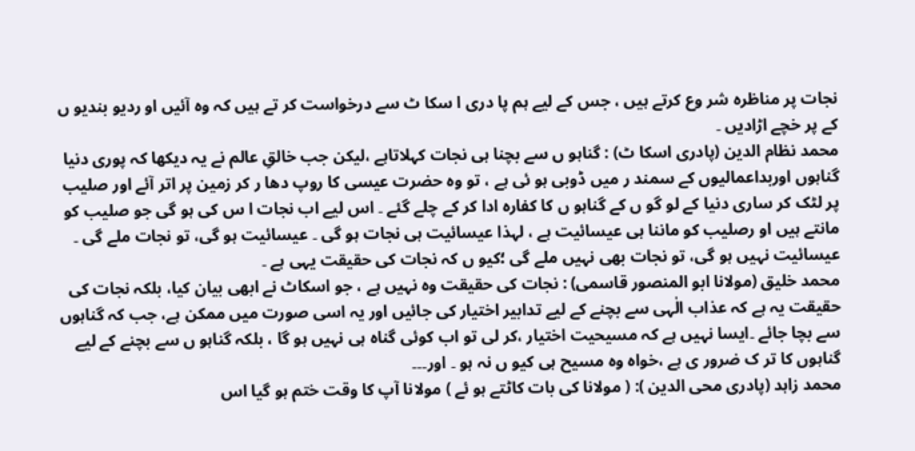نجات پر مناظرہ شر وع کرتے ہیں ، جس کے لیے ہم پا دری ا سکا ٹ سے درخواست کر تے ہیں کہ وہ آئیں او ردیو بندیو ں کے پر خچے اڑادیں ۔
محمد نظام الدین (پادری اسکا ٹ) : گناہو ں سے بچنا ہی نجات کہلاتاہے ،لیکن جب خالقِ عالم نے یہ دیکھا کہ پوری دنیا گناہوں اوربداعمالیوں کے سمند ر میں ڈوبی ہو ئی ہے ، تو وہ حضرت عیسی کا روپ دھا ر کر زمین پر اتر آئے اور صلیب پر لٹک کر ساری دنیا کے لو گو ں کے گناہو ں کا کفارہ ادا کر کے چلے گئے ۔ اس لیے اب نجات ا س کی ہو گی جو صلیب کو مانتے ہیں او رصلیب کو ماننا ہی عیسائیت ہے ، لہذا عیسائیت ہی نجات ہو گی ۔ عیسائیت ہو گی، تو نجات ملے گی ۔ عیسائیت نہیں ہو گی، تو نجات بھی نہیں ملے گی ؛کیو ں کہ نجات کی حقیقت یہی ہے ۔
محمد خلیق (مولانا ابو المنصور قاسمی) : نجات کی حقیقت وہ نہیں ہے ، جو اسکاٹ نے ابھی بیان کیا، بلکہ نجات کی حقیقت یہ ہے کہ عذاب الٰہی سے بچنے کے لیے تدابیر اختیار کی جائیں اور یہ اسی صورت میں ممکن ہے، جب کہ گناہوں سے بچا جائے ۔ایسا نہیں ہے کہ مسیحیت اختیار ،کر لی تو اب کوئی گناہ ہی نہیں ہو گا ، بلکہ گناہو ں سے بچنے کے لیے گناہوں کا تر ک ضرور ی ہے ،خواہ وہ مسیح ہی کیو ں نہ ہو ۔ اور۔۔۔
محمد زاہد (پادری محی الدین ): ( مولانا کی بات کاٹتے ہو ئے ) مولانا آپ کا وقت ختم ہو گیا اس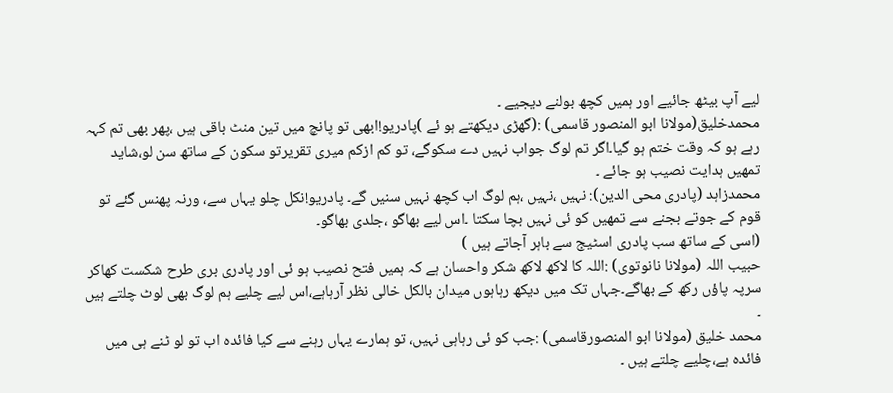لیے آپ بیٹھ جائیے اور ہمیں کچھ بولنے دیجیے ۔
محمدخلیق(مولانا ابو المنصور قاسمی) :(گھڑی دیکھتے ہو ئے )پادریو!ابھی تو پانچ میں تین منٹ باقی ہیں ،پھر بھی تم کہہ رہے ہو کہ وقت ختم ہو گیا۔اگر تم لوگ جواب نہیں دے سکوگے، تو کم ازکم میری تقریرتو سکون کے ساتھ سن لو،شاید تمھیں ہدایت نصیب ہو جائے ۔
محمدزاہد (پادری محی الدین): نہیں ،نہیں ،ہم لوگ اب کچھ نہیں سنیں گے۔ پادریو!نکل چلو یہاں سے، ورنہ پھنس گئے تو قوم کے جوتے بجنے سے تمھیں کو ئی نہیں بچا سکتا ۔اس لیے بھاگو ،جلدی بھاگو۔
(اسی کے ساتھ سب پادری اسٹیج سے باہر آجاتے ہیں )
حبیب اللہ (مولانا نانوتوی) :اللہ کا لاکھ لاکھ شکر واحسان ہے کہ ہمیں فتح نصیب ہو ئی اور پادری بری طرح شکست کھاکر سرپہ پاؤں رکھ کے بھاگے۔جہاں تک میں دیکھ رہاہوں میدان بالکل خالی نظر آرہاہے،اس لیے چلیے ہم لوگ بھی لوٹ چلتے ہیں ۔
محمد خلیق (مولانا ابو المنصورقاسمی) :جب کو ئی رہاہی نہیں، تو ہمارے یہاں رہنے سے کیا فائدہ اب تو لو ٹنے ہی میں فائدہ ہے،چلیے چلتے ہیں ۔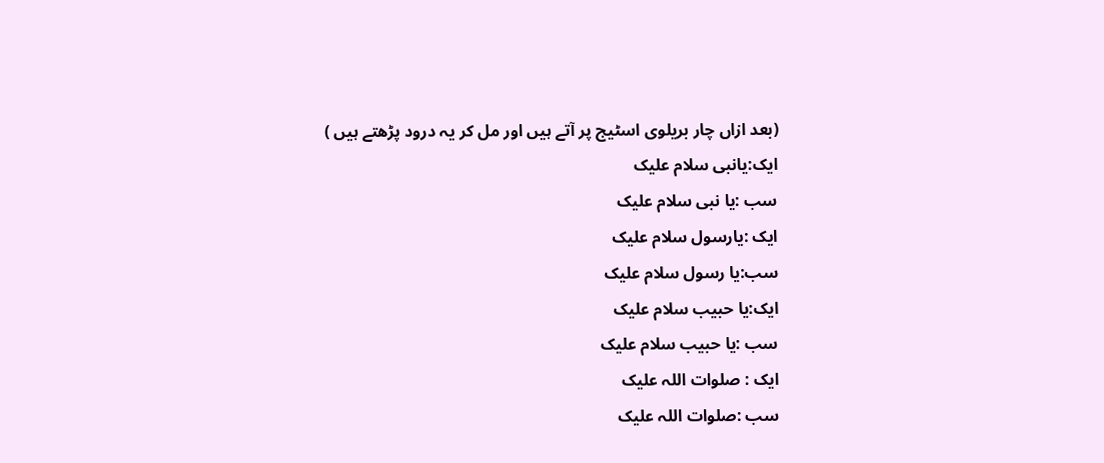(بعد ازاں چار بریلوی اسٹیج پر آتے ہیں اور مل کر یہ درود پڑھتے ہیں )
ایک:یانبی سلام علیک
سب :یا نبی سلام علیک
ایک :یارسول سلام علیک
سب:یا رسول سلام علیک
ایک:یا حبیب سلام علیک
سب :یا حبیب سلام علیک
ایک : صلوات اللہ علیک
سب :صلوات اللہ علیک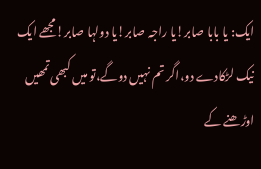ایک: یا بابا صابر!یا راجہ صابر!یا دولہا صابر!مجھے ایک نیک لڑکادے دو،اگر تم نہیں دوگے،تو میں کبھی تمھیں اوڑھنے کے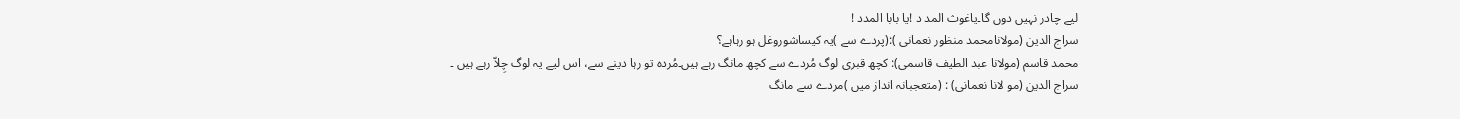لیے چادر نہیں دوں گا۔یاغوث المد د !یا بابا المدد !
سراج الدین (مولانامحمد منظور نعمانی ):(پردے سے )یہ کیساشوروغل ہو رہاہے؟
محمد قاسم (مولانا عبد الطیف قاسمی): کچھ قبری لوگ مُردے سے کچھ مانگ رہے ہیں۔مُردہ تو رہا دینے سے، اس لیے یہ لوگ چِلاّ رہے ہیں ۔
سراج الدین (مو لانا نعمانی) : (متعجبانہ انداز میں )مردے سے مانگ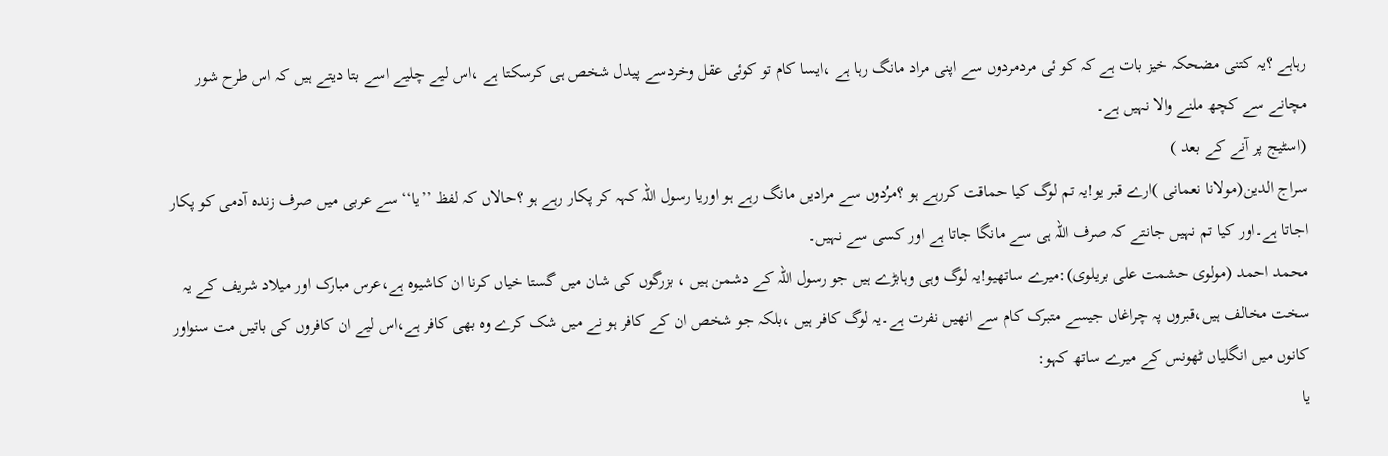رہاہے ؟یہ کتنی مضحکہ خیز بات ہے کہ کو ئی مردمردوں سے اپنی مراد مانگ رہا ہے ،ایسا کام تو کوئی عقل وخردسے پیدل شخص ہی کرسکتا ہے ،اس لیے چلیے اسے بتا دیتے ہیں کہ اس طرح شور مچانے سے کچھ ملنے والا نہیں ہے۔
(اسٹیج پر آنے کے بعد )
سراج الدین(مولانا نعمانی )ارے قبر یو!یہ تم لوگ کیا حماقت کررہے ہو ؟مرُدوں سے مرادیں مانگ رہے ہو اوریا رسول اللہ کہہ کر پکار رہے ہو ؟حالاں کہ لفظ ’’یا‘‘سے عربی میں صرف زندہ آدمی کو پکار اجاتا ہے۔اور کیا تم نہیں جانتے کہ صرف اللہ ہی سے مانگا جاتا ہے اور کسی سے نہیں۔
محمد احمد (مولوی حشمت علی بریلوی):میرے ساتھیو!یہ لوگ وہی وہابڑے ہیں جو رسول اللہ کے دشمن ہیں ، بزرگوں کی شان میں گستا خیاں کرنا ان کاشیوہ ہے،عرس مبارک اور میلاد شریف کے یہ سخت مخالف ہیں،قبروں پہ چراغاں جیسے متبرک کام سے انھیں نفرت ہے۔یہ لوگ کافر ہیں ،بلکہ جو شخص ان کے کافر ہو نے میں شک کرے وہ بھی کافر ہے،اس لیے ان کافروں کی باتیں مت سنواور کانوں میں انگلیاں ٹھونس کے میرے ساتھ کہو:
یا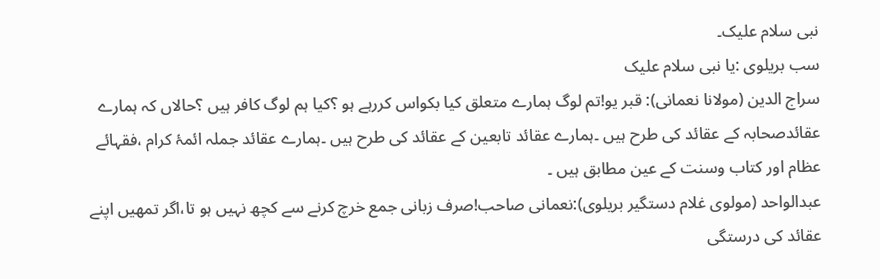نبی سلام علیک۔
سب بریلوی :یا نبی سلام علیک
سراج الدین (مولانا نعمانی): قبر یو!تم لوگ ہمارے متعلق کیا بکواس کررہے ہو ؟کیا ہم لوگ کافر ہیں ؟حالاں کہ ہمارے عقائدصحابہ کے عقائد کی طرح ہیں ۔ہمارے عقائد تابعین کے عقائد کی طرح ہیں ۔ہمارے عقائد جملہ ائمۂ کرام ،فقہائے عظام اور کتاب وسنت کے عین مطابق ہیں ۔
عبدالواحد (مولوی غلام دستگیر بریلوی):نعمانی صاحب!صرف زبانی جمع خرچ کرنے سے کچھ نہیں ہو تا،اگر تمھیں اپنے عقائد کی درستگی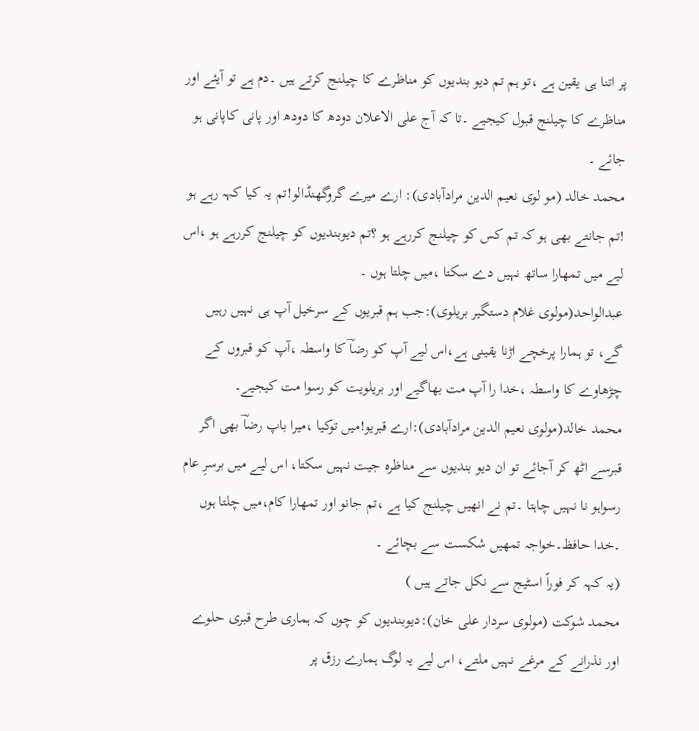پر اتنا ہی یقین ہے ،تو ہم تم دیو بندیوں کو مناظرے کا چیلنج کرتے ہیں ۔دم ہے تو آیئے اور مناظرے کا چیلنج قبول کیجیے ۔تا کہ آج علی الاعلان دودھ کا دودھ اور پانی کاپانی ہو جائے ۔
محمد خالد (مو لوی نعیم الدین مرادآبادی): ارے میرے گروگھنڈالو!تم یہ کیا کہہ رہے ہو !تم جانتے بھی ہو کہ تم کس کو چیلنج کررہے ہو ؟تم دیوبندیوں کو چیلنج کررہے ہو ،اس لیے میں تمھارا ساتھ نہیں دے سکتا ،میں چلتا ہوں ۔
عبدالواحد(مولوی غلام دستگیر بریلوی):جب ہم قبریوں کے سرخیل آپ ہی نہیں رہیں گے، تو ہمارا پرخچے اڑنا یقینی ہے،اس لیے آپ کو رضاؔ کا واسطہ ،آپ کو قبروں کے چڑھاوے کا واسطہ ،خدا را آپ مت بھاگیے اور بریلویت کو رسوا مت کیجیے۔
محمد خالد(مولوی نعیم الدین مرادآبادی):ارے قبریو!میں توکیا ،میرا باپ رضاؔ بھی اگر قبرسے اٹھ کر آجائے تو ان دیو بندیوں سے مناظرہ جیت نہیں سکتا، اس لیے میں برسرِ عام رسواہو نا نہیں چاہتا ۔تم نے انھیں چیلنج کیا ہے ،تم جانو اور تمھارا کام،میں چلتا ہوں ۔خدا حافظ۔خواجہ تمھیں شکست سے بچائے ۔
(یہ کہہ کر فوراً اسٹیج سے نکل جاتے ہیں )
محمد شوکت (مولوی سردار علی خان):دیوبندیوں کو چوں کہ ہماری طرح قبری حلوے اور نذرانے کے مرغے نہیں ملتے، اس لیے یہ لوگ ہمارے رزق پر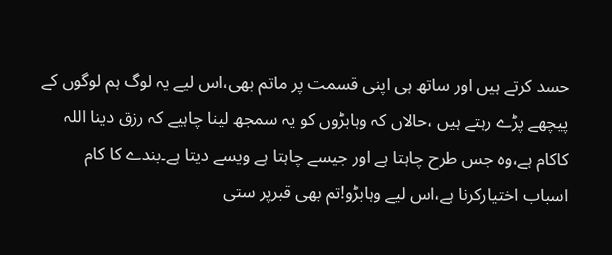حسد کرتے ہیں اور ساتھ ہی اپنی قسمت پر ماتم بھی،اس لیے یہ لوگ ہم لوگوں کے پیچھے پڑے رہتے ہیں ،حالاں کہ وہابڑوں کو یہ سمجھ لینا چاہیے کہ رزق دینا اللہ کاکام ہے،وہ جس طرح چاہتا ہے اور جیسے چاہتا ہے ویسے دیتا ہے۔بندے کا کام اسباب اختیارکرنا ہے،اس لیے وہابڑو!تم بھی قبرپر ستی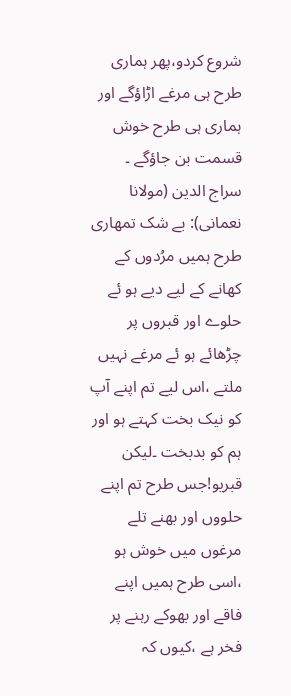شروع کردو،پھر ہماری طرح ہی مرغے اڑاؤگے اور ہماری ہی طرح خوش قسمت بن جاؤگے ۔
سراج الدین (مولانا نعمانی): بے شک تمھاری طرح ہمیں مرُدوں کے کھانے کے لیے دیے ہو ئے حلوے اور قبروں پر چڑھائے ہو ئے مرغے نہیں ملتے ،اس لیے تم اپنے آپ کو نیک بخت کہتے ہو اور ہم کو بدبخت ۔لیکن قبریو!جس طرح تم اپنے حلووں اور بھنے تلے مرغوں میں خوش ہو ،اسی طرح ہمیں اپنے فاقے اور بھوکے رہنے پر فخر ہے ،کیوں کہ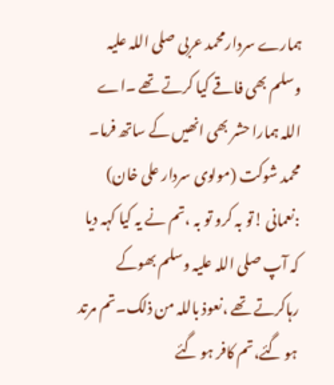ہمارے سردارمحمد عربی صلی اللہ علیہ وسلم بھی فاقے کیا کرتے تھے ۔اے اللہ ہمارا حشر بھی انھیں کے ساتھ فرما۔
محمد شوکت (مولوی سردار علی خان) :نعمانی !تو بہ کرو تو بہ ،تم نے یہ کیا کہہ دیا کہ آپ صلی اللہ علیہ وسلم بھوکے رہاکرتے تھے ،نعوذ باللہ من ذلک۔تم مرتد ہو گئے،تم کافر ہو گئے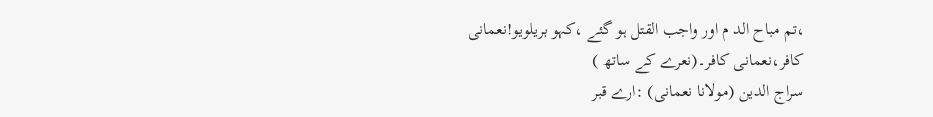،تم مباح الد م اور واجب القتل ہو گئے ،کہو بریلویو!نعمانی کافر،نعمانی کافر۔(نعرے کے ساتھ )
سراج الدین (مولانا نعمانی) :ارے قبر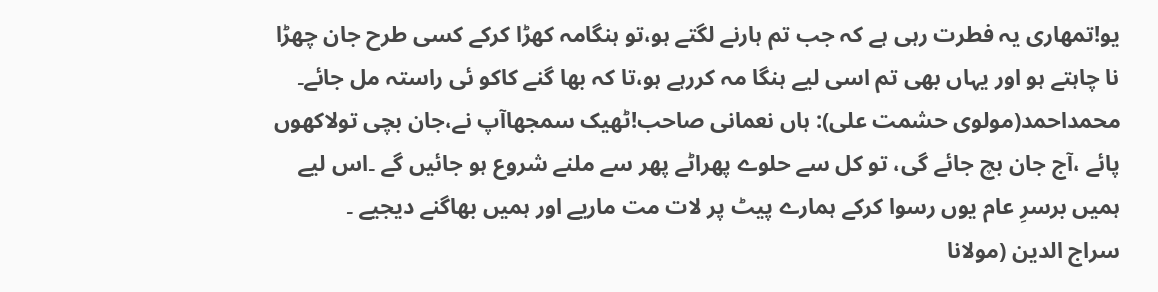یو!تمھاری یہ فطرت رہی ہے کہ جب تم ہارنے لگتے ہو،تو ہنگامہ کھڑا کرکے کسی طرح جان چھڑا نا چاہتے ہو اور یہاں بھی تم اسی لیے ہنگا مہ کررہے ہو،تا کہ بھا گنے کاکو ئی راستہ مل جائے۔
محمداحمد(مولوی حشمت علی): ہاں نعمانی صاحب!ٹھیک سمجھاآپ نے،جان بچی تولاکھوں پائے ،آج جان بچ جائے گی، تو کل سے حلوے پھراٹے پھر سے ملنے شروع ہو جائیں گے ۔اس لیے ہمیں برسرِ عام یوں رسوا کرکے ہمارے پیٹ پر لات مت ماریے اور ہمیں بھاگنے دیجیے ۔
سراج الدین (مولانا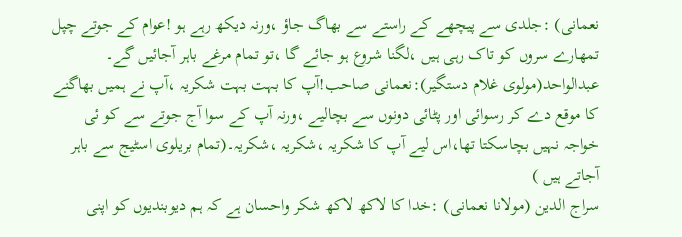نعمانی) :جلدی سے پیچھے کے راستے سے بھاگ جاؤ ،ورنہ دیکھ رہے ہو !عوام کے جوتے چپل تمھارے سروں کو تاک رہی ہیں ،لگنا شروع ہو جائے گا ،تو تمام مرغے باہر آجائیں گے۔
عبدالواحد(مولوی غلام دستگیر):نعمانی صاحب!آپ کا بہت بہت شکریہ ،آپ نے ہمیں بھاگنے کا موقع دے کر رسوائی اور پٹائی دونوں سے بچالیے ،ورنہ آپ کے سوا آج جوتے سے کو ئی خواجہ نہیں بچاسکتا تھا،اس لیے آپ کا شکریہ ،شکریہ ،شکریہ۔(تمام بریلوی اسٹیج سے باہر آجاتے ہیں )
سراج الدین (مولانا نعمانی) :خدا کا لاکھ لاکھ شکر واحسان ہے کہ ہم دیوبندیوں کو اپنی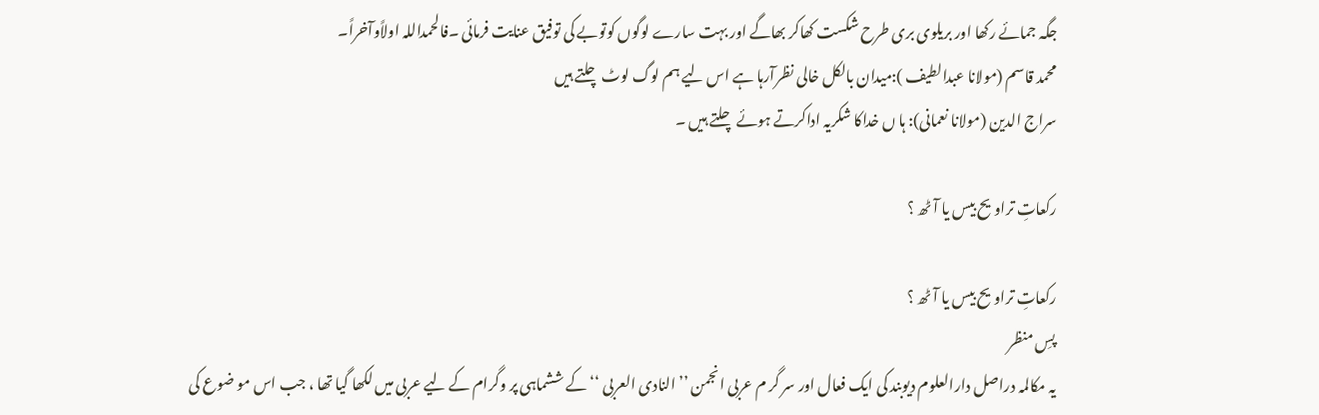جگہ جمائے رکھا اور بریلوی بری طرح شکست کھاکر بھاگے اور بہت سارے لوگوں کوتوبے کی توفیق عنایت فرمائی ۔فالحمداللہ اولاًوآخراً۔
محمد قاسم (مولانا عبدالطیف ):میدان بالکل خالی نظرآرہا ہے اس لیے ہم لوگ لوٹ چلتے ہیں
سراج الدین (مولانا نعمانی): ہا ں خداکا شکریہ اداکرتے ہوئے چلتے ہیں ۔

رکعاتِ تراویح بیس یا آٹھ ؟

رکعاتِ تراویح بیس یا آٹھ ؟
پسِ منظر
یہ مکالمہ دراصل دارالعلوم دیوبند کی ایک فعال اور سر گر م عربی انجمن ’’النادی العربی ‘‘ کے ششماہی پر وگرام کے لیے عربی میں لکھا گیا تھا ، جب اس مو ضوع کی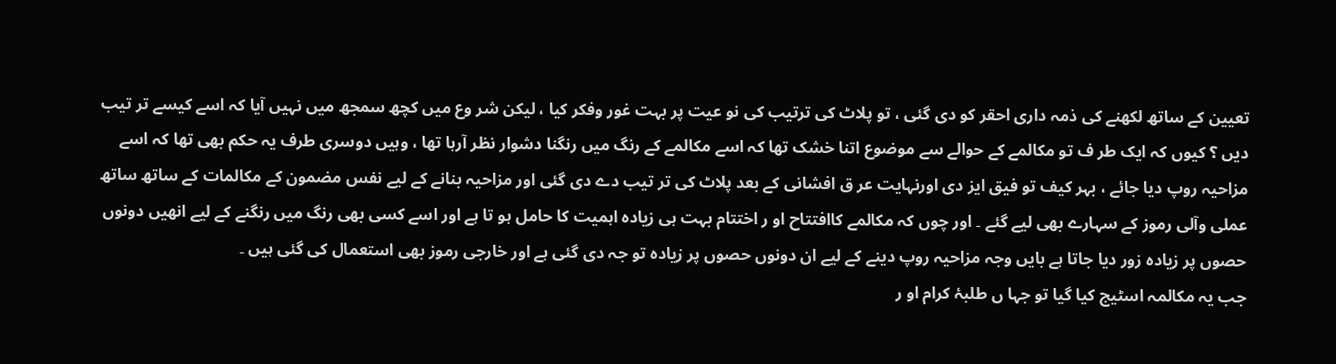تعیین کے ساتھ لکھنے کی ذمہ داری احقر کو دی گئی ، تو پلاٹ کی ترتیب کی نو عیت پر بہت غور وفکر کیا ، لیکن شر وع میں کچھ سمجھ میں نہیں آیا کہ اسے کیسے تر تیب دیں ؟ کیوں کہ ایک طر ف تو مکالمے کے حوالے سے موضوع اتنا خشک تھا کہ اسے مکالمے کے رنگ میں رنگنا دشوار نظر آرہا تھا ، وہیں دوسری طرف یہ حکم بھی تھا کہ اسے مزاحیہ روپ دیا جائے ، بہر کیف تو فیق ایز دی اورنہایت عر ق افشانی کے بعد پلاٹ کی تر تیب دے دی گئی اور مزاحیہ بنانے کے لیے نفس مضمون کے مکالمات کے ساتھ ساتھ عملی وآلی رموز کے سہارے بھی لیے گئے ۔ اور چوں کہ مکالمے کاافتتاح او ر اختتام بہت ہی زیادہ اہمیت کا حامل ہو تا ہے اور اسے کسی بھی رنگ میں رنگنے کے لیے انھیں دونوں حصوں پر زیادہ زور دیا جاتا ہے بایں وجہ مزاحیہ روپ دینے کے لیے ان دونوں حصوں پر زیادہ تو جہ دی گئی ہے اور خارجی رموز بھی استعمال کی گئی ہیں ۔
جب یہ مکالمہ اسٹیج کیا گیا تو جہا ں طلبۂ کرام او ر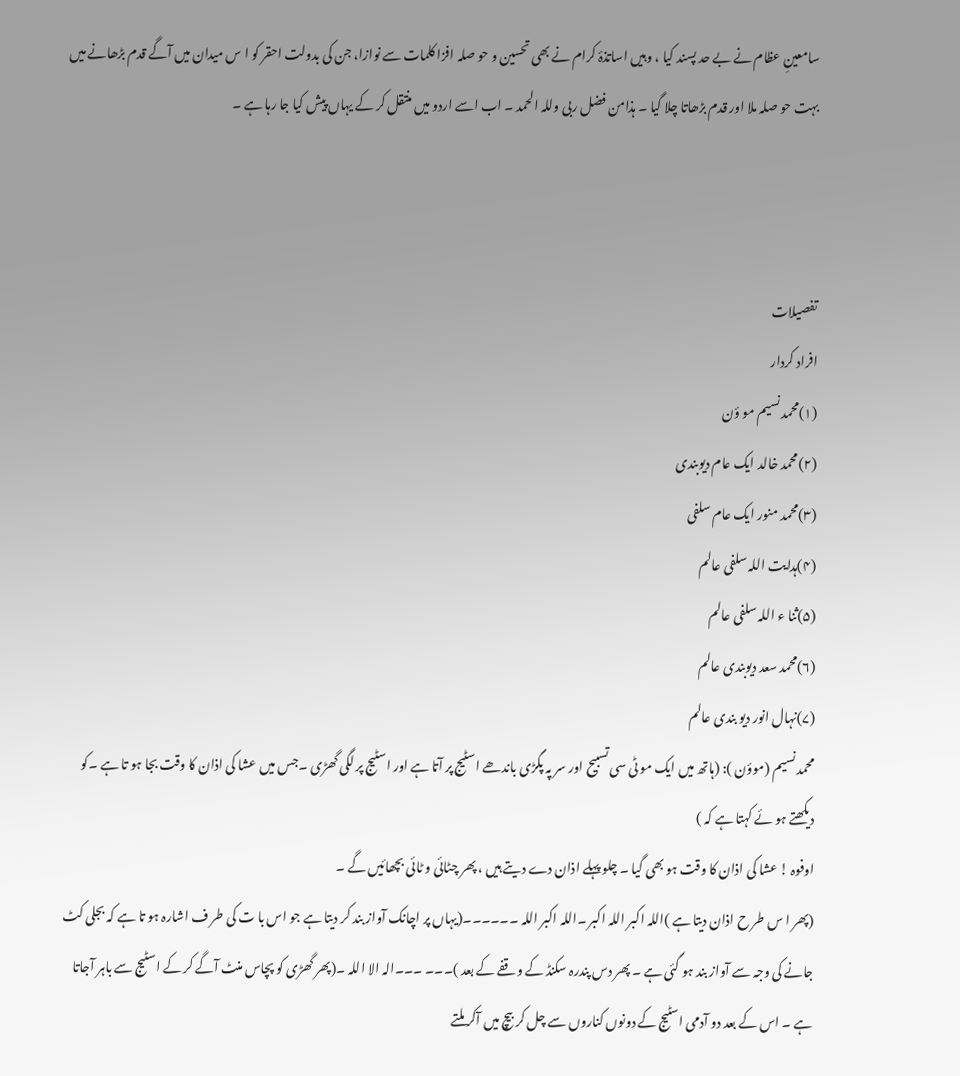سامعینِ عظام نے بے حد پسند کیا ، وہیں اساتذۂ کرام نے بھی تحسین و حو صلہ افزا کلمات سے نوازا، جن کی بدولت احقر کو ا س میدان میں آگے قدم بڑھانے میں بہت حو صلہ ملا اور قدم بڑھاتا چلا گیا ۔ ہذامن فضل ربی وللہ الحمد ۔ اب اسے اردو میں منتقل کر کے یہاں پیش کیا جا رہا ہے ۔



تفصیلات
افراد کردار
(۱)محمد نسیم مو ؤن
(۲)محمد خالد ایک عام دیوبندی
(۳)محمد منور ایک عام سلفی
(۴)ہدایت اللہ سلفی عالم
(۵)ثنا ء اللہ سلفی عالم
(۶)محمد سعد دیوبندی عالم
(۷)نہال انور دیو بندی عالم
محمد نسیم (موؤن ): (ہاتھ میں ایک مو ٹی سی تسبیح اور سر پہ پگڑی باندھے اسٹیج پر آتا ہے اور اسٹیج پر لگی گھڑی ۔جس میں عشا کی اذان کا وقت بجا ہو تا ہے ۔کو دیکھتے ہو ئے کہتا ہے کہ )
اوفوہ ! عشا کی اذان کا وقت ہو بھی گیا ۔ چلو پہلے اذان دے دیتے ہیں ، پھر چٹائی و ٹائی بچھائیں گے ۔
(پھر ا س طر ح اذان دیتا ہے )اللہ اکبر اللہ اکبر ۔اللہ اکبر اللہ ۔۔۔۔۔۔(یہاں پر اچانک آواز بند کر دیتا ہے جو اس با ت کی طر ف اشارہ ہو تا ہے کہ بجلی کٹ جانے کی وجہ سے آواز بند ہو گئی ہے ۔ پھر دس پندرہ سکنڈ کے وقفے کے بعد )۔۔۔ ۔۔۔الہ الا اللہ ۔(پھر گھڑی کو پچاس منٹ آگے کر کے اسٹیج سے باہر آجاتا ہے ۔ اس کے بعد دو آدمی اسٹیج کے دونوں کناروں سے چل کر بیچ میں آکر ملتے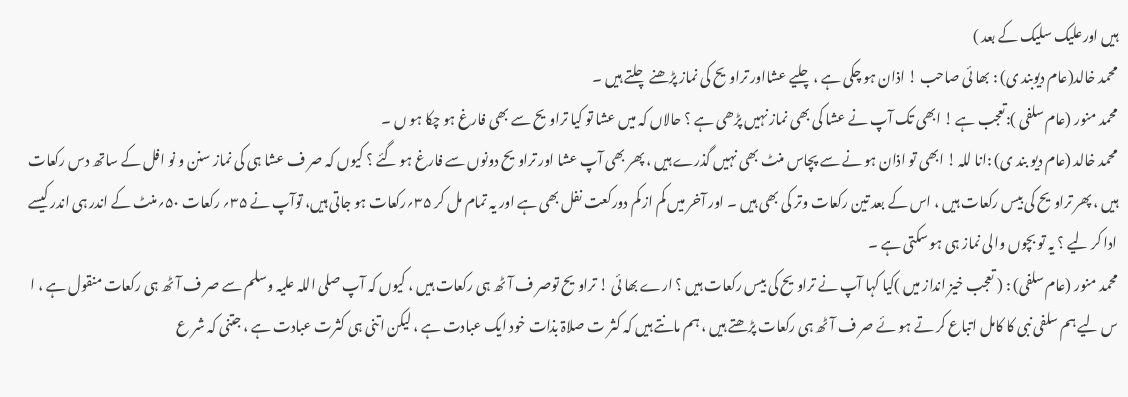ہیں اورعلیک سلیک کے بعد )
محمد خالد(عام دیوبند ی) : بھا ئی صاحب ! اذان ہو چکی ہے ،چلیے عشااور تراویح کی نماز پڑھنے چلتے ہیں ۔
محمد منور (عام سلفی ):تعجب ہے ! ابھی تک آپ نے عشا کی بھی نماز نہیں پڑھی ہے ؟ حالاں کہ میں عشا تو کیا تراویح سے بھی فارغ ہو چکا ہو ں ۔
محمد خالد (عام دیو بند ی) :انا للہ ! ابھی تو اذان ہو نے سے پچاس منٹ بھی نہیں گذرے ہیں ، پھر بھی آپ عشا اور تراویح دونوں سے فارغ ہو گئے ؟ کیوں کہ صر ف عشا ہی کی نماز سنن و نو افل کے ساتھ دس رکعات ہیں ، پھر تراویح کی بیس رکعات ہیں ، اس کے بعد تین رکعات وتر کی بھی ہیں ۔ اور آخر میں کم از کم دورکعت نفل بھی ہے اور یہ تمام مل کر ۳۵؍رکعات ہو جاتی ہیں، توآپ نے ۳۵؍ رکعات ۵۰؍منٹ کے اندر ہی اندر کیسے ادا کر لیے ؟ یہ تو بچوں والی نماز ہی ہو سکتی ہے ۔
محمد منور (عام سلفی) : ( تعجب خیز انداز میں )کیا کہا آپ نے تراویح کی بیس رکعات ہیں ؟ ارے بھا ئی ! تراویح توصر ف آٹھ ہی رکعات ہیں ، کیوں کہ آپ صلی اللہ علیہ وسلم سے صر ف آٹھ ہی رکعات منقول ہے ، ا س لیے ہم سلفی نبی کا کامل اتباع کر تے ہو ئے صر ف آٹھ ہی رکعات پڑھتے ہیں ، ہم مانتے ہیں کہ کثر ت صلاۃ بذات خود ایک عبادت ہے ، لیکن اتنی ہی کثرت عبادت ہے ، جتنی کہ شر ع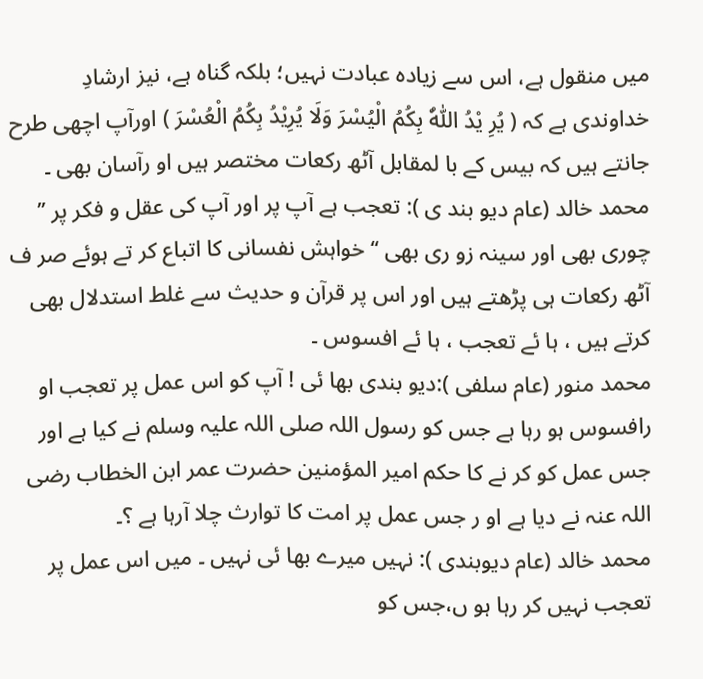میں منقول ہے، اس سے زیادہ عبادت نہیں؛ بلکہ گناہ ہے، نیز ارشادِ خداوندی ہے کہ ( یُرِ یْدُ الْلّٰہُ بِکُمُ الْیُسْرَ وَلَا یُرِیْدُ بِکُمُ الْعُسْرَ ) اورآپ اچھی طرح جانتے ہیں کہ بیس کے با لمقابل آٹھ رکعات مختصر ہیں او رآسان بھی ۔
محمد خالد (عام دیو بند ی ): تعجب ہے آپ پر اور آپ کی عقل و فکر پر ’’ چوری بھی اور سینہ زو ری بھی ‘‘ خواہش نفسانی کا اتباع کر تے ہوئے صر ف آٹھ رکعات ہی پڑھتے ہیں اور اس پر قرآن و حدیث سے غلط استدلال بھی کرتے ہیں ، ہا ئے تعجب ، ہا ئے افسوس ۔
محمد منور (عام سلفی ):دیو بندی بھا ئی ! آپ کو اس عمل پر تعجب او رافسوس ہو رہا ہے جس کو رسول اللہ صلی اللہ علیہ وسلم نے کیا ہے اور جس عمل کو کر نے کا حکم امیر المؤمنین حضرت عمر ابن الخطاب رضی اللہ عنہ نے دیا ہے او ر جس عمل پر امت کا توارث چلا آرہا ہے ؟۔
محمد خالد (عام دیوبندی ): نہیں میرے بھا ئی نہیں ۔ میں اس عمل پر تعجب نہیں کر رہا ہو ں،جس کو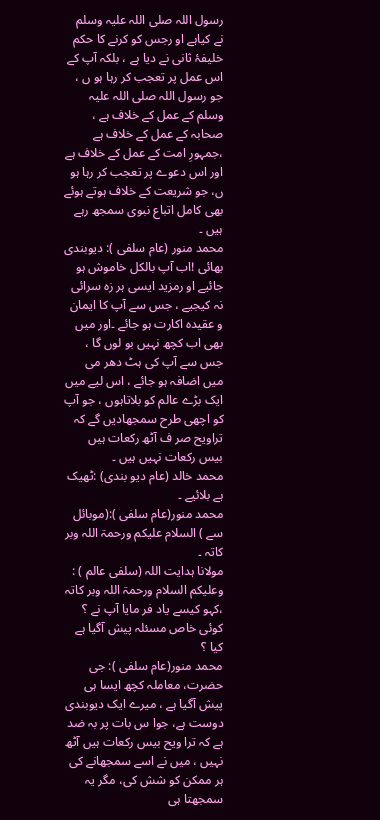رسول اللہ صلی اللہ علیہ وسلم نے کیاہے او رجس کو کرنے کا حکم خلیفۂ ثانی نے دیا ہے ، بلکہ آپ کے اس عمل پر تعجب کر رہا ہو ں ، جو رسول اللہ صلی اللہ علیہ وسلم کے عمل کے خلاف ہے ، صحابہ کے عمل کے خلاف ہے ،جمہورِ امت کے عمل کے خلاف ہے اور اس دعوے پر تعجب کر رہا ہو ں، جو شریعت کے خلاف ہوتے ہوئے بھی کامل اتباع نبوی سمجھ رہے ہیں ۔
محمد منور (عام سلفی ): دیوبندی بھائی !اب آپ بالکل خاموش ہو جائیے او رمزید ایسی ہر زہ سرائی نہ کیجیے ، جس سے آپ کا ایمان و عقیدہ اکارت ہو جائے ۔اور میں بھی اب کچھ نہیں بو لوں گا ، جس سے آپ کی ہٹ دھر می میں اضافہ ہو جائے ، اس لیے میں ایک بڑے عالم کو بلاتاہوں ، جو آپ کو اچھی طرح سمجھادیں گے کہ تراویح صر ف آٹھ رکعات ہیں بیس رکعات نہیں ہیں ۔
محمد خالد (عام دیو بندی) :ٹھیک ہے بلائیے ۔
محمد منور(عام سلفی ):(موبائل سے ) السلام علیکم ورحمۃ اللہ وبر کاتہ ۔
مولانا ہدایت اللہ (سلفی عالم ) : وعلیکم السلام ورحمۃ اللہ وبر کاتہ ،کہو کیسے یاد فر مایا آپ نے ؟ کوئی خاص مسئلہ پیش آگیا ہے کیا ؟
محمد منور(عام سلفی ): جی حضرت، معاملہ کچھ ایسا ہی پیش آگیا ہے ، میرے ایک دیوبندی دوست ہے، جوا س بات پر بہ ضد ہے کہ ترا ویح بیس رکعات ہیں آٹھ نہیں ، میں نے اسے سمجھانے کی ہر ممکن کو شش کی، مگر یہ سمجھتا ہی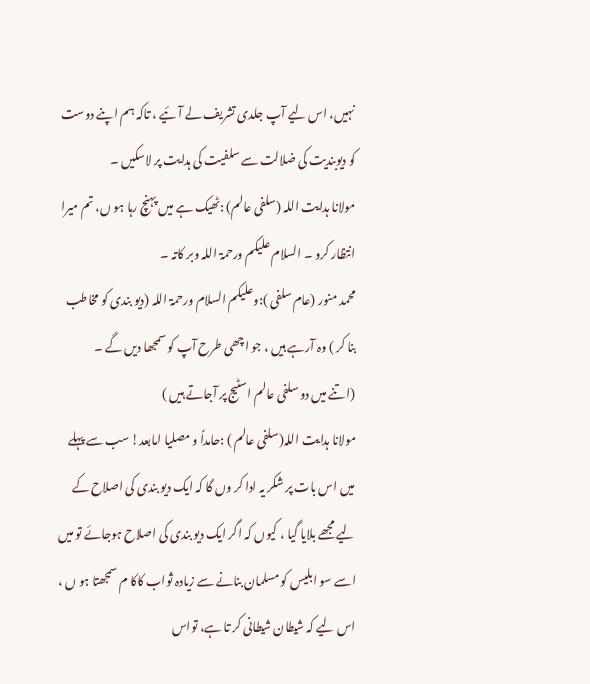نہیں، اس لیے آپ جلدی تشریف لے آئیے ، تاکہ ہم اپنے دوست کو دیوبندیت کی ضلالت سے سلفیت کی ہدایت پر لاسکیں ۔
مولانا ہدایت اللہ (سلفی عالم) :ٹھیک ہے میں پہنچ رہا ہو ں، تم میرا انتظار کرو ۔ السلام علیکم ورحمۃ اللہ وبر کاتہ ۔
محمد منور (عام سلفی ):وعلیکم السلام ورحمۃ اللہ (دیو بندی کو مخاطب بنا کر ) وہ آرہے ہیں ، جو اچھی طرح آپ کو سمجھا دیں گے ۔
(اتنے میں دو سلفی عالم اسٹیج پر آجاتے ہیں )
مولانا ہدایت اللہ(سلفی عالم ) :حامداً و مصلیا امابعد! سب سے پہلے میں اس بات پر شکر یہ ادا کر وں گا کہ ایک دیو بندی کی اصلاح کے لیے مجھے بلایا گیا ، کیوں کہ اگر ایک دیو بندی کی اصلاح ہوجائے تو میں اسے سو ابلیس کو مسلمان بنانے سے زیادہ ثواب کاکا م سمجھتا ہو ں ، اس لیے کہ شیطان شیطانی کر تا ہے، تواس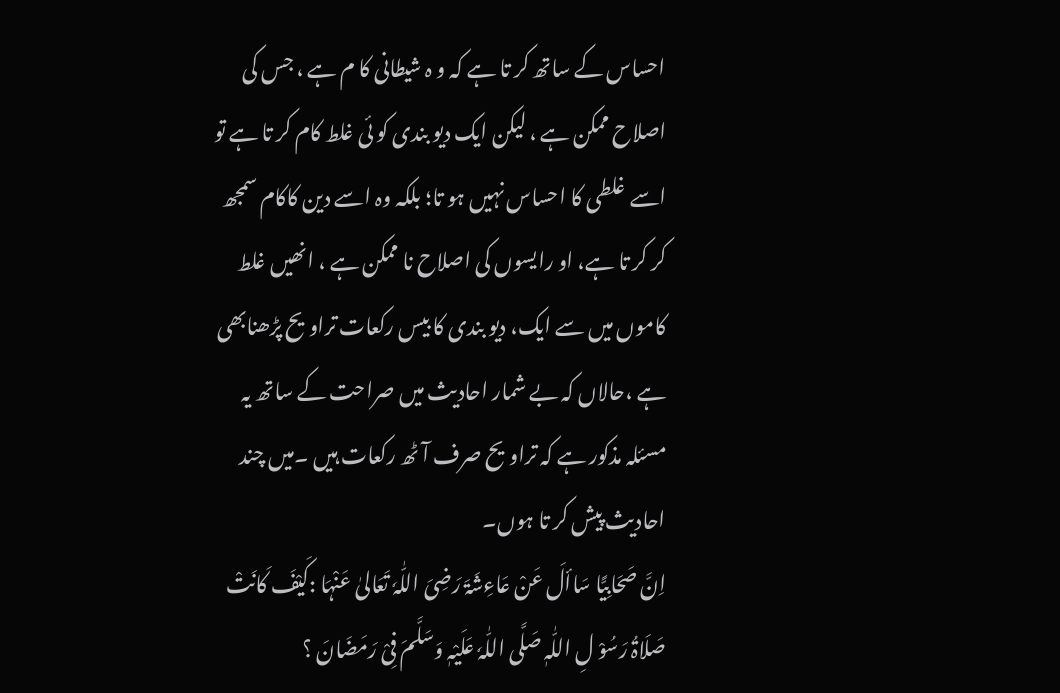احساس کے ساتھ کر تا ہے کہ و ہ شیطانی کا م ہے ، جس کی اصلاح ممکن ہے ، لیکن ایک دیو بندی کو ئی غلط کام کر تا ہے تو اسے غلطی کا احساس نہیں ہو تا؛ بلکہ وہ اسے دین کاکام سمجھ کر کر تا ہے، او رایسوں کی اصلاح نا ممکن ہے ، انھیں غلط کاموں میں سے ایک، دیو بندی کا بیس رکعات تراویح پڑھنابھی ہے ،حالاں کہ بے شمار احادیث میں صراحت کے ساتھ یہ مسئلہ مذکور ہے کہ تراویح صرف آٹھ رکعات ہیں ۔میں چند احادیث پیش کر تا ہوں۔
اِنَّ صَحَابِیًّا سَاألَ عَنْ عَاءِشَۃَ رَضِیَ اللّٰہٗ تَعَالیٰ عَنْہَا :کَیْفَ کَانَتْ صَلَاۃُ رَسُوْ لِ اللّٰہٖ صَلَّی اللّٰہٗ عَلَیْہٖ وَسَلَّمَ فِیْ رَمَضَانَ ؟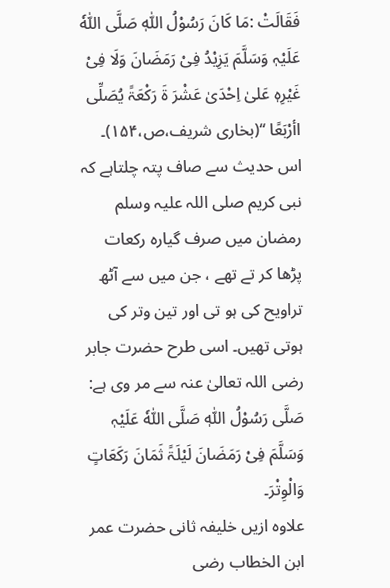فَقَالَتْ :مَا کَانَ رَسُوْلُ اللّٰہٖ صَلَّی اللّٰہٗ عَلَیْہٖ وَسَلَّمَ یَزِیْدُ فِیْ رَمَضَانَ وَلَا فِیْ غَیْرِہٖ عَلیٰ اِحْدَیٰ عَشْرَ ۃَ رَکْعَۃً یُصَلِّی اأرْبَعًا ‘‘(بخاری شریف،ص،۱۵۴)۔
اس حدیث سے صاف پتہ چلتاہے کہ نبی کریم صلی اللہ علیہ وسلم رمضان میں صرف گیارہ رکعات پڑھا کر تے تھے ، جن میں سے آٹھ تراویح کی ہو تی اور تین وتر کی ہوتی تھیں۔ اسی طرح حضرت جابر رضی اللہ تعالیٰ عنہ سے مر وی ہے:
صَلَّی رَسُوْلُ اللّٰہٖ صَلَّی اللّٰہٗ عَلَیْہٖ وَسَلَّمَ فِیْ رَمَضَانَ لَیْلَۃً ثَمَانَ رَکَعَاتٍ وَالْوِتْرَ۔
علاوہ ازیں خلیفہ ثانی حضرت عمر ابن الخطاب رضی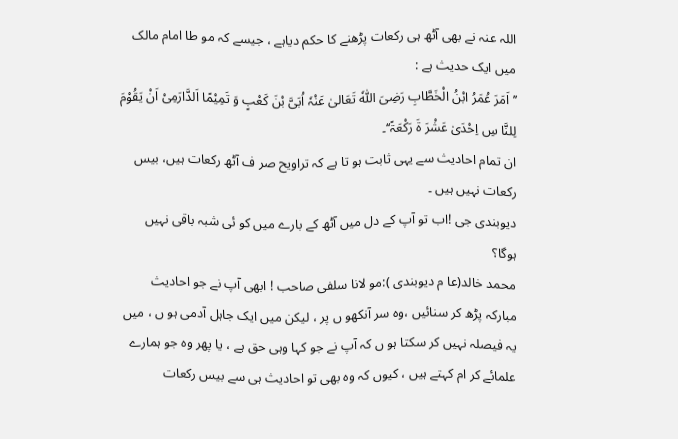اللہ عنہ نے بھی آٹھ ہی رکعات پڑھنے کا حکم دیاہے ، جیسے کہ مو طا امام مالک میں ایک حدیث ہے :
’’ اَمَرَ عُمَرُ ابْنُ الْخَطَّابِ رَضِیَ اللّٰہٗ تَعَالیٰ عَنْہٗ اُبَیَّ بْنَ کَعْبٍ وَ تَمِیْمًا اَلدَّارَمِیْ اَنْ یَقُوْمَ لِلنَّا سِ اِحْدَیٰ عَشْرَ ۃَ رَکْعَۃً‘‘۔
ان تمام احادیث سے یہی ثابت ہو تا ہے کہ تراویح صر ف آٹھ رکعات ہیں، بیس رکعات نہیں ہیں ۔
دیوبندی جی !اب تو آپ کے دل میں آٹھ کے بارے میں کو ئی شبہ باقی نہیں ہوگا؟
محمد خالد(عا م دیوبندی ):مو لانا سلفی صاحب ! ابھی آپ نے جو احادیث مبارکہ پڑھ کر سنائیں ،وہ سر آنکھو ں پر ، لیکن میں ایک جاہل آدمی ہو ں ، میں یہ فیصلہ نہیں کر سکتا ہو ں کہ آپ نے جو کہا وہی حق ہے ، یا پھر وہ جو ہمارے علمائے کر ام کہتے ہیں ، کیوں کہ وہ بھی تو احادیث ہی سے بیس رکعات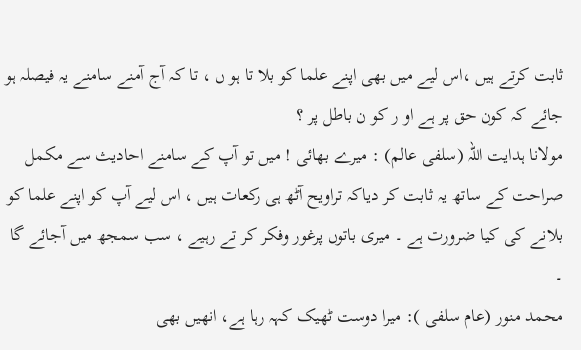ثابت کرتے ہیں ،اس لیے میں بھی اپنے علما کو بلا تا ہو ں ، تا کہ آج آمنے سامنے یہ فیصلہ ہو جائے کہ کون حق پر ہے او ر کو ن باطل پر ؟
مولانا ہدایت اللہ (سلفی عالم) : میرے بھائی ! میں تو آپ کے سامنے احادیث سے مکمل صراحت کے ساتھ یہ ثابت کر دیاکہ تراویح آٹھ ہی رکعات ہیں ، اس لیے آپ کو اپنے علما کو بلانے کی کیا ضرورت ہے ۔ میری باتوں پرغور وفکر کر تے رہیے ، سب سمجھ میں آجائے گا ۔
محمد منور (عام سلفی ): میرا دوست ٹھیک کہہ رہا ہے، انھیں بھی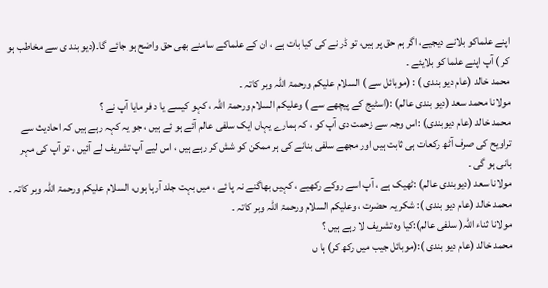اپنے علماکو بلانے دیجیے، اگر ہم حق پر ہیں، تو ڈر نے کی کیا بات ہے ، ان کے علماکے سامنے بھی حق واضح ہو جائے گا۔(دیو بند ی سے مخاطب ہو کر ) آپ اپنے علما کو بلایئے ۔
محمد خالد (عام دیو بندی ) : (موبائل سے ) السلام علیکم ورحمۃ اللہ وبر کاتہ ۔
مولانا محمد سعد (دیو بندی عالم) :(اسٹیج کے پیچھے سے ) وعلیکم السلام ورحمۃ اللہ ، کہو کیسے یا د فر مایا آپ نے ؟
محمد خالد (عام دیوبندی) :اس وجہ سے زحمت دی آپ کو ، کہ ہمارے یہاں ایک سلفی عالم آئے ہو ئے ہیں ، جو یہ کہہ رہے ہیں کہ احادیث سے تراویح کی صرف آٹھ رکعات ہی ثابت ہیں اور مجھے سلفی بنانے کی ہر ممکن کو شش کر رہے ہیں ، اس لیے آپ تشریف لے آئیں ، تو آپ کی مہر بانی ہو گی ۔
مولانا سعد (دیوبندی عالم) :ٹھیک ہے ، آپ اسے روکے رکھیے ، کہیں بھاگنے نہ پا ئے ، میں بہت جلد آرہا ہوں، السلام علیکم ورحمۃ اللہ وبر کاتہ ۔
محمد خالد (عام دیو بندی ): شکر یہ حضرت ، وعلیکم السلام ورحمۃ اللہ وبر کاتہ ۔
مولانا ثناء اللہ( سلفی عالم):کیا وہ تشریف لا رہے ہیں ؟
محمد خالد (عام دیو بندی ):(موبائل جیب میں رکھ کر) ہا ں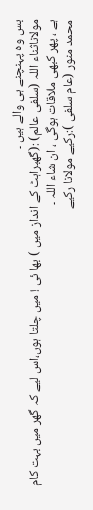بس وہ پہنچنے ہی والے ہیں ۔
مولاناثناء اللہ (سلفی عالم) :(گھبراہٹ کے انداز میں ) بھا ئی ! میں چلتا ہوں،اس لیے کہ گھر میں بہت کام ہے ، پھر کبھی ملاقات ہوگی ، ان شاء اللہ ۔
محمد منور (عام سلفی ):رکیے مولانا رکیے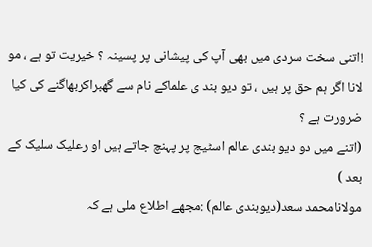!اتنی سخت سردی میں بھی آپ کی پیشانی پر پسینہ ؟ خیریت تو ہے ، مو لانا اگر ہم حق پر ہیں ، تو دیو بند ی علماکے نام سے گھبراکربھاگنے کی کیا ضرورت ہے ؟
(اتنے میں دو دیو بندی عالم اسٹیج پر پہنچ جاتے ہیں او رعلیک سلیک کے بعد )
مولانامحمد سعد(دیوبندی عالم) :مجھے اطلاع ملی ہے کہ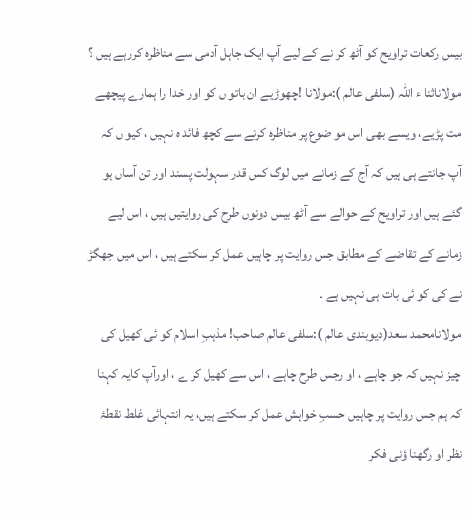بیس رکعات تراویح کو آٹھ کر نے کے لیے آپ ایک جاہل آدمی سے مناظرہ کررہے ہیں ؟
مولاناثنا ء اللہ (سلفی عالم ):مولانا !چھوڑیے ان باتو ں کو اور خدا را ہمارے پیچھے مت پڑیے، ویسے بھی اس مو ضوع پر مناظرہ کرنے سے کچھ فائد ہ نہیں ، کیو ں کہ آپ جانتے ہی ہیں کہ آج کے زمانے میں لوگ کس قدر سہولت پسند اور تن آساں ہو گئے ہیں اور تراویح کے حوالے سے آٹھ بیس دونوں طرح کی روایتیں ہیں ، اس لیے زمانے کے تقاضے کے مطابق جس روایت پر چاہیں عمل کر سکتے ہیں ، اس میں جھگڑ نے کی کو ئی بات ہی نہیں ہے ۔
مولانامحمد سعد(دیوبندی عالم ):سلفی عالم صاحب! مذہبِ اسلام کو ئی کھیل کی چیز نہیں کہ جو چاہے ، او رجس طرح چاہے ، اس سے کھیل کر ے ، اورآپ کایہ کہنا کہ ہم جس روایت پر چاہیں حسبِ خواہش عمل کر سکتے ہیں، یہ انتہائی غلط نقطۂ نظر او رگھنا ؤنی فکر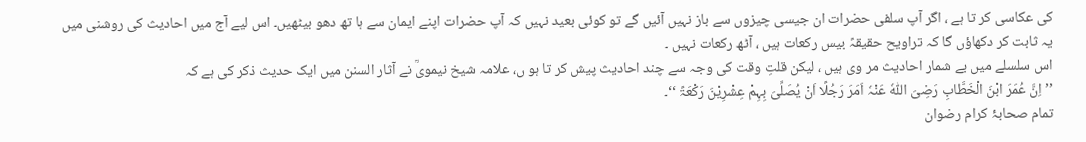کی عکاسی کر تا ہے ، اگر آپ سلفی حضرات ان جیسی چیزوں سے باز نہیں آئیں گے تو کوئی بعید نہیں کہ آپ حضرات اپنے ایمان سے ہا تھ دھو بیٹھیں۔ اس لیے آج میں احادیث کی روشنی میں یہ ثابت کر دکھاؤں گا کہ تراویح حقیقہً بیس رکعات ہیں ، آٹھ رکعات نہیں ۔
اس سلسلے میں بے شمار احادیث مر وی ہیں ، لیکن قلتِ وقت کی وجہ سے چند احادیث پیش کر تا ہو ں، علامہ شیخ نیمویؒ نے آثار السنن میں ایک حدیث ذکر کی ہے کہ
’’ اِنَّ عُمَرَ ابْنَ الْخَطَّابِ رَضِیَ اللّٰہٗ عَنْہٗ اَمَرَ رَجُلًا اَنْ یُصَلِّیَ بِہِمْ عِشْرِیْنَ رَکْعَۃً ‘‘۔
تمام صحابۂ کرام رضوان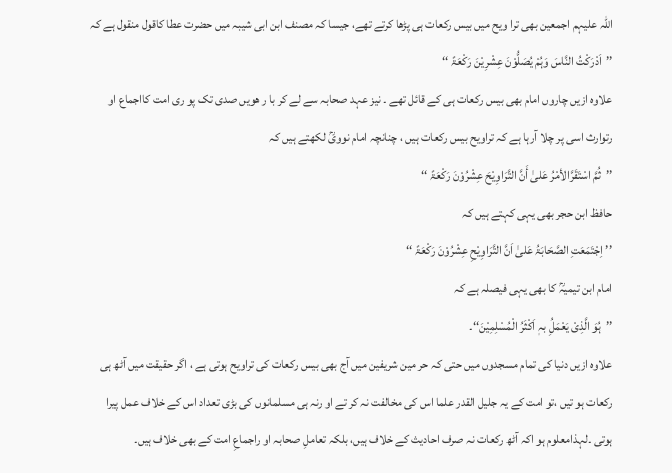اللہ علیہم اجمعین بھی ترا ویح میں بیس رکعات ہی پڑھا کرتے تھے، جیسا کہ مصنف ابن ابی شیبہ میں حضرت عطا کاقول منقول ہے کہ
’’اَدْرَکْتُ النَّاسَ وَہُمْ یُصَلُّوْنَ عِشْرِیْنَ رَکْعَۃً ‘‘
علاوہ ازیں چاروں امام بھی بیس رکعات ہی کے قائل تھے ۔ نیز عہد صحابہ سے لے کر با ر ھویں صدی تک پو ری امت کااجماع او رتوارث اسی پر چلا آرہا ہے کہ تراویح بیس رکعات ہیں ، چنانچہ امام نوویؒ لکھتے ہیں کہ
’’ثُمَّ اسْتَقَرَّالأمْرُ عَلیٰ أَنَّ التَّرَاوِیْحَ عِشْرُوْنَ رَکْعَۃً ‘‘
حافظ ابن حجر بھی یہی کہتے ہیں کہ
’’ اِجْتَمَعَتِ الصَّحَابَۃُ عَلیٰ اَنَّ التَّرَاوِیْحِ عِشْرُوْنَ رَکْعَۃً ‘‘
امام ابن تیمیہؒ کا بھی یہی فیصلہ ہے کہ
’’ہُوَ الَّذِیْ یَعْمَلُِ بہٖ اَکْثَرُ الْمُسْلِمِیْنَ‘‘۔
علاوہ ازیں دنیا کی تمام مسجدوں میں حتی کہ حر مین شریفین میں آج بھی بیس رکعات کی تراویح ہوتی ہے ، اگر حقیقت میں آٹھ ہی رکعات ہو تیں ،تو امت کے یہ جلیل القدر علما اس کی مخالفت نہ کر تے او رنہ ہی مسلمانوں کی بڑی تعداد اس کے خلاف عمل پیرا ہوتی ۔لہذامعلوم ہو اکہ آٹھ رکعات نہ صرف احادیث کے خلاف ہیں، بلکہ تعاملِ صحابہ او راجماعِ امت کے بھی خلاف ہیں۔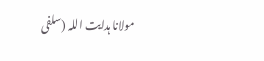مولانا ہدایت اللہ (سلفی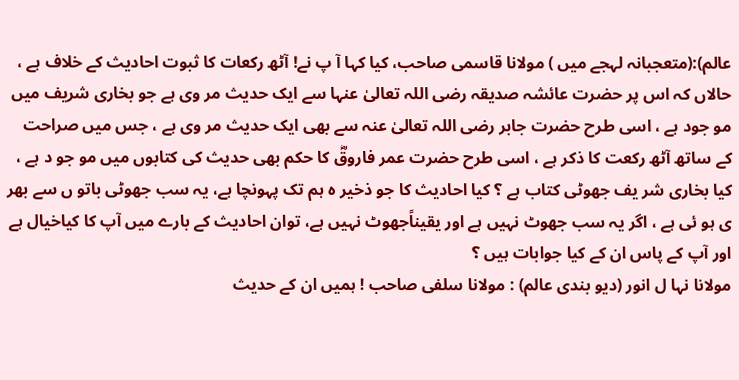عالم):(متعجبانہ لہجے میں ) مولانا قاسمی صاحب، کیا کہا آ پ نے! آٹھ رکعات کا ثبوت احادیث کے خلاف ہے ، حالاں کہ اس پر حضرت عائشہ صدیقہ رضی اللہ تعالیٰ عنہا سے ایک حدیث مر وی ہے جو بخاری شریف میں مو جود ہے ، اسی طرح حضرت جابر رضی اللہ تعالیٰ عنہ سے بھی ایک حدیث مر وی ہے ، جس میں صراحت کے ساتھ آٹھ رکعت کا ذکر ہے ، اسی طرح حضرت عمر فاروقؓ کا حکم بھی حدیث کی کتابوں میں مو جو د ہے ، کیا بخاری شر یف جھوٹی کتاب ہے ؟ کیا احادیث کا جو ذخیر ہ ہم تک پہونچا ہے، یہ سب جھوٹی باتو ں سے بھر ی ہو ئی ہے ، اگر یہ سب جھوٹ نہیں ہے اور یقیناًجھوٹ نہیں ہے، توان احادیث کے بارے میں آپ کا کیاخیال ہے اور آپ کے پاس ان کے کیا جوابات ہیں ؟
مولانا نہا ل انور (دیو بندی عالم) : مولانا سلفی صاحب ! ہمیں ان کے حدیث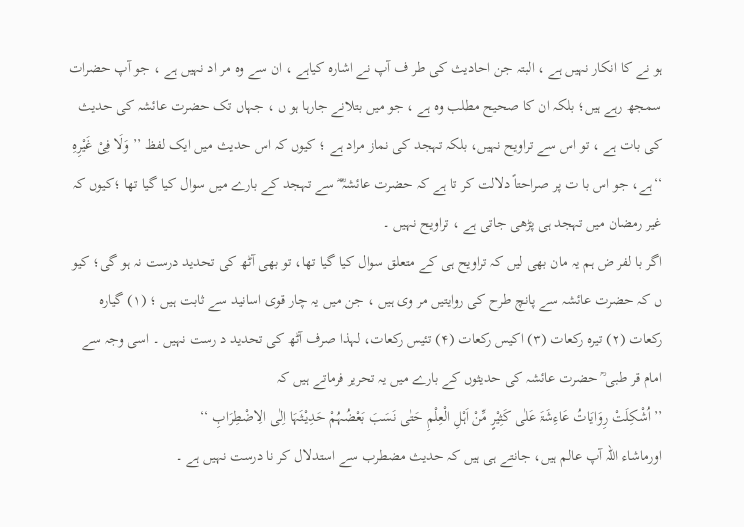ہو نے کا انکار نہیں ہے ، البتہ جن احادیث کی طر ف آپ نے اشارہ کیاہے ، ان سے وہ مر اد نہیں ہے ، جو آپ حضرات سمجھ رہے ہیں؛ بلکہ ان کا صحیح مطلب وہ ہے ، جو میں بتلانے جارہا ہو ں ، جہاں تک حضرت عائشہ کی حدیث کی بات ہے ، تو اس سے تراویح نہیں، بلکہ تہجد کی نماز مراد ہے ؛ کیوں کہ اس حدیث میں ایک لفظ ’’ وَلَا فِیْ غَیْرِہِ ‘‘ہے، جو اس با ت پر صراحتاً دلالت کر تا ہے کہ حضرت عائشہؓ ؓ سے تہجد کے بارے میں سوال کیا گیا تھا ؛کیوں کہ غیر رمضان میں تہجد ہی پڑھی جاتی ہے ، تراویح نہیں ۔
اگر با لفر ض ہم یہ مان بھی لیں کہ تراویح ہی کے متعلق سوال کیا گیا تھا، تو بھی آٹھ کی تحدید درست نہ ہو گی؛ کیو ں کہ حضرت عائشہ سے پانچ طرح کی روایتیں مر وی ہیں ، جن میں یہ چار قوی اسانید سے ثابت ہیں ؛ (۱) گیارہ رکعات (۲) تیرہ رکعات (۳) اکیس رکعات (۴) تئیس رکعات، لہذا صرف آٹھ کی تحدید د رست نہیں ۔ اسی وجہ سے امام قر طبی ؒ حضرت عائشہ کی حدیثوں کے بارے میں یہ تحریر فرماتے ہیں کہ
’’اُشْکِلَتْ رِوَایَاتُ عَاءِشَۃَ عَلٰی کَثِیْرٍ مِّنْ اَہْلِ الْعِلْمِ حَتٰی نَسَبَ بَعْضُہُمْ حَدِیْثَہَا اِلٰی الِاضْطِرَابِ ‘‘
اورماشاء اللہ آپ عالم ہیں، جانتے ہی ہیں کہ حدیث مضطرب سے استدلال کر نا درست نہیں ہے ۔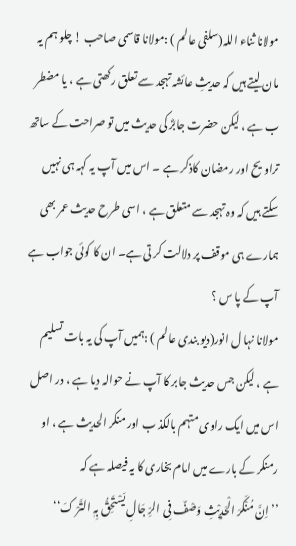مولانا ثناء اللہ(سلفی عالم ) :مولانا قاسمی صاحب ! چلو ہم یہ مان لیتے ہیں کہ حدیثِ عائشہ تہجد سے تعلق رکھتی ہے ، یا مضطر ب ہے ، لیکن حضرت جابرؓ کی حدیث میں تو صراحت کے ساتھ تراویح اور رمضان کاذکر ہے ۔ اس میں آپ یہ کہہ ہی نہیں سکتے ہیں کہ وہ تہجد سے متعلق ہے ، اسی طرح حدیث عمر بھی ہمارے ہی موقف پر دلالت کر تی ہے۔ ان کا کوئی جواب ہے آپ کے پا س ؟
مولانا نہا ل انور(دیو بندی عالم ) :ہمیں آپ کی یہ بات تسلیم ہے ، لیکن جس حدیث جابر کا آپ نے حوالہ دیا ہے ، در اصل اس میں ایک راوی متہم بالکذ ب اور منکر الحدیث ہے ، او رمنکر کے بارے میں امام بخاری کا یہ فیصلہ ہے کہ
’’ اِنَّ مُنْکَرَ الْحَدِیْثِ وَصْفٌ فِی الرِّ جَالِ یَسْتَحِقُّ بِہٖ التَّرْ کَ‘‘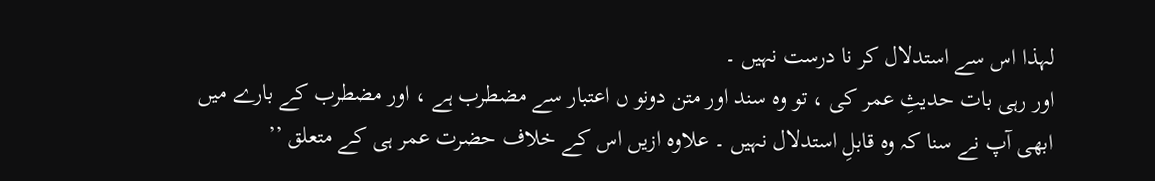لہذا اس سے استدلال کر نا درست نہیں ۔
اور رہی بات حدیثِ عمر کی ، تو وہ سند اور متن دونو ں اعتبار سے مضطرب ہے ، اور مضطرب کے بارے میں ابھی آپ نے سنا کہ وہ قابلِ استدلال نہیں ۔ علاوہ ازیں اس کے خلاف حضرت عمر ہی کے متعلق ’’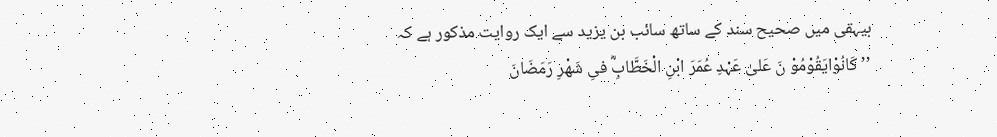بیہقی میں صحیح سند کے ساتھ سائب بن یزید سے ایک روایت مذکور ہے کہ
’’ کَانُوْایَقُوْمُوْ نَ عَلیٰ عَہْدِ عُمَرَ ابْنِ الْخَطَّابِؓ فیِ شَھْرِ رَمَضَانَ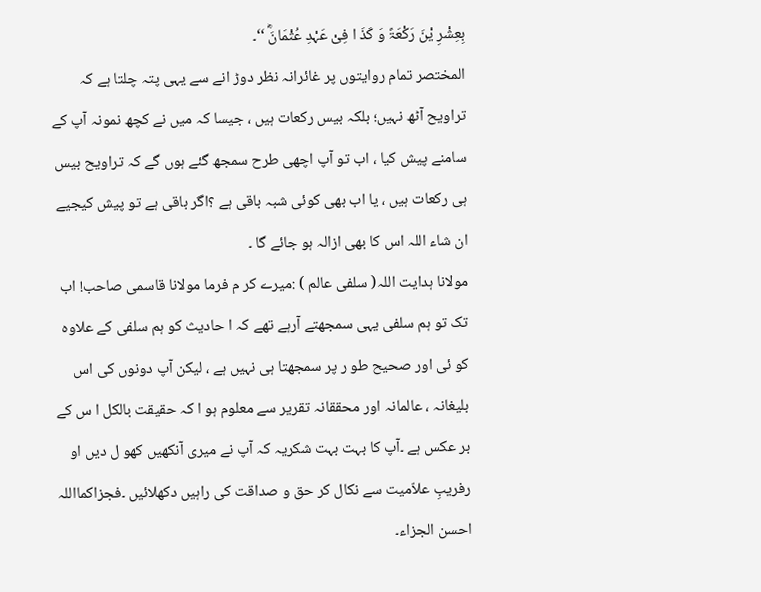بِعِشْرِ یْنَ رَکْعَۃً وَ کَذَ ا فِیْ عَہْدِ عُثْمَانَؓ ‘‘۔
المختصر تمام روایتوں پر غائرانہ نظر دوڑ انے سے یہی پتہ چلتا ہے کہ تراویح آٹھ نہیں؛ بلکہ بیس رکعات ہیں ، جیسا کہ میں نے کچھ نمونہ آپ کے سامنے پیش کیا ، اب تو آپ اچھی طرح سمجھ گئے ہوں گے کہ تراویح بیس ہی رکعات ہیں ، یا اب بھی کوئی شبہ باقی ہے ؟اگر باقی ہے تو پیش کیجیے ان شاء اللہ اس کا بھی ازالہ ہو جائے گا ۔
مولانا ہدایت اللہ( سلفی عالم ) :میرے کر م فرما مولانا قاسمی صاحب! اب تک تو ہم سلفی یہی سمجھتے آرہے تھے کہ ا حادیث کو ہم سلفی کے علاوہ کو ئی اور صحیح طو ر پر سمجھتا ہی نہیں ہے ، لیکن آپ دونوں کی اس بلیغانہ ، عالمانہ اور محققانہ تقریر سے معلوم ہو ا کہ حقیقت بالکل ا س کے بر عکس ہے ۔آپ کا بہت بہت شکریہ کہ آپ نے میری آنکھیں کھو ل دیں او رفریبِ علاّمیت سے نکال کر حق و صداقت کی راہیں دکھلائیں ۔فجزاکمااللہ احسن الجزاء۔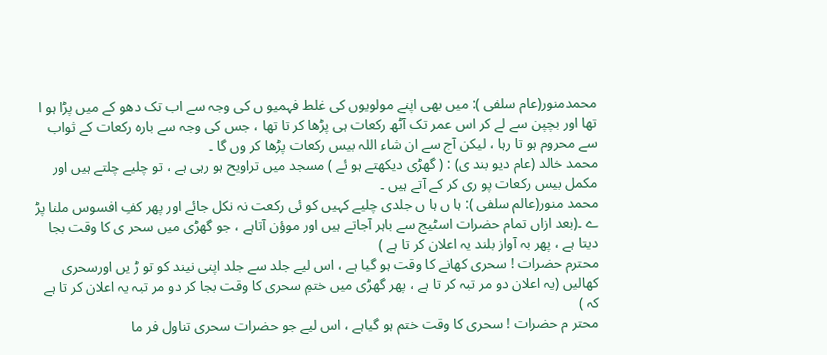محمدمنور(عام سلفی ): میں بھی اپنے مولویوں کی غلط فہمیو ں کی وجہ سے اب تک دھو کے میں پڑا ہو ا تھا اور بچپن سے لے کر اس عمر تک آٹھ رکعات ہی پڑھا کر تا تھا ، جس کی وجہ سے بارہ رکعات کے ثواب سے محروم ہو تا رہا ، لیکن آج سے ان شاء اللہ بیس رکعات پڑھا کر وں گا ۔
محمد خالد (عام دیو بند ی) : ( گھڑی دیکھتے ہو ئے ) مسجد میں تراویح ہو رہی ہے ، تو چلیے چلتے ہیں اور مکمل بیس رکعات پو ری کر کے آتے ہیں ۔
محمد منور(عالم سلفی ): ہا ں ہا ں جلدی چلیے کہیں کو ئی رکعت نہ نکل جائے اور پھر کفِ افسوس ملنا پڑ ے ۔(بعد ازاں تمام حضرات اسٹیج سے باہر آجاتے ہیں اور موؤن آتاہے ، جو گھڑی میں سحر ی کا وقت بجا دیتا ہے ، پھر بہ آواز بلند یہ اعلان کر تا ہے )
محترم حضرات ! سحری کھانے کا وقت ہو گیا ہے ، اس لیے جلد سے جلد اپنی نیند کو تو ڑ یں اورسحری کھالیں (یہ اعلان دو مر تبہ کر تا ہے ، پھر گھڑی میں ختمِ سحری کا وقت بجا کر دو مر تبہ یہ اعلان کر تا ہے کہ )
محتر م حضرات ! سحری کا وقت ختم ہو گیاہے ، اس لیے جو حضرات سحری تناول فر ما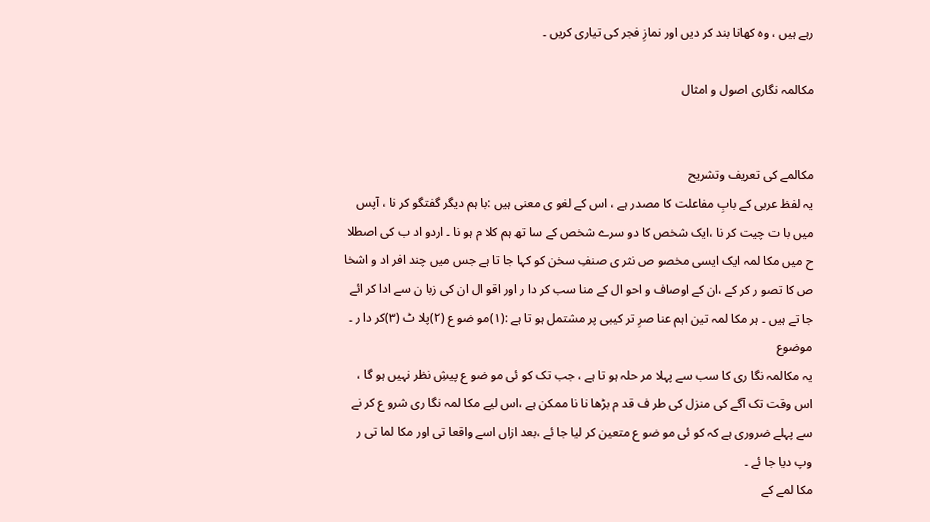رہے ہیں ، وہ کھانا بند کر دیں اور نمازِ فجر کی تیاری کریں ۔

مکالمہ نگاری اصول و امثال


مکالمے کی تعریف وتشریح
یہ لفظ عربی کے بابِ مفاعلت کا مصدر ہے ، اس کے لغو ی معنی ہیں :با ہم دیگر گفتگو کر نا ، آپس میں با ت چیت کر نا ،ایک شخص کا دو سرے شخص کے سا تھ ہم کلا م ہو نا ۔ اردو اد ب کی اصطلا ح میں مکا لمہ ایک ایسی مخصو ص نثر ی صنفِ سخن کو کہا جا تا ہے جس میں چند افر اد و اشخا ص کا تصو ر کر کے ،ان کے اوصاف و احو ال کے منا سب کر دا ر اور اقو ال ان کی زبا ن سے ادا کر ائے جا تے ہیں ۔ ہر مکا لمہ تین اہم عنا صرِ تر کیبی پر مشتمل ہو تا ہے :(۱)مو ضو ع (۲)پلا ٹ (۳)کر دا ر ۔
موضوع
یہ مکالمہ نگا ری کا سب سے پہلا مر حلہ ہو تا ہے ، جب تک کو ئی مو ضو ع پیشِ نظر نہیں ہو گا ، اس وقت تک آگے کی منزل کی طر ف قد م بڑھا نا نا ممکن ہے ،اس لیے مکا لمہ نگا ری شرو ع کر نے سے پہلے ضروری ہے کہ کو ئی مو ضو ع متعین کر لیا جا ئے ،بعد ازاں اسے واقعا تی اور مکا لما تی ر وپ دیا جا ئے ۔
مکا لمے کے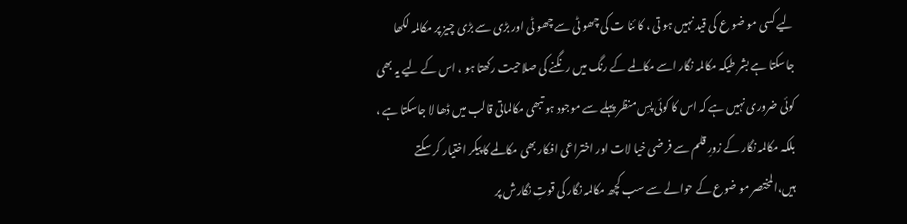لیے کسی مو ضو ع کی قید نہیں ہو تی ، کا ئنا ت کی چھو ٹی سے چھو ٹی اور بڑی سے بڑی چیز پر مکالمہ لکھا جاسکتا ہے بشر طیکہ مکالمہ نگار اسے مکالمے کے رنگ میں رنگنے کی صلاحیت رکھتا ہو ، اس کے لیے یہ بھی کوئی ضروری نہیں ہے کہ اس کا کوئی پسِ منظر پہلے سے موجود ہو تبھی مکالماتی قالب میں ڈھا لا جاسکتا ہے ، بلکہ مکالمہ نگار کے زورِ قلم سے فر ضی خیا لات اور اختراعی افکار بھی مکالمے کا پیکر اختیار کر سکتے ہیں،المختصر مو ضوع کے حوالے سے سب کچھ مکالمہ نگار کی قوتِ نگارش پر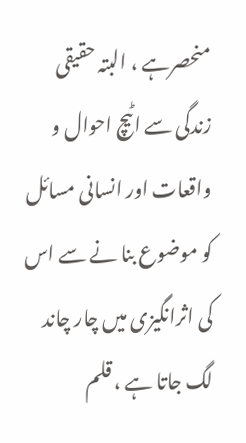منحصرہے ، البتہ حقیقی زندگی سے اٹیچ احوال و واقعات اور انسانی مسائل کو موضوع بنا نے سے اس کی اثرانگیزی میں چار چاند لگ جاتا ہے ، قلم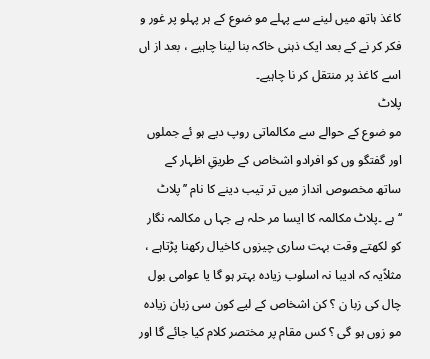کاغذ ہاتھ میں لینے سے پہلے مو ضوع کے ہر پہلو پر غور و فکر کر نے کے بعد ایک ذہنی خاکہ بنا لینا چاہیے ، بعد از اں اسے کاغذ پر منتقل کر نا چاہیے۔
پلاٹ
مو ضوع کے حوالے سے مکالماتی روپ دیے ہو ئے جملوں اور گفتگو وں کو افرادو اشخاص کے طریقِ اظہار کے ساتھ مخصوص انداز میں تر تیب دینے کا نام ’’پلاٹ ‘‘ہے ۔پلاٹ مکالمہ کا ایسا مر حلہ ہے جہا ں مکالمہ نگار کو لکھتے وقت بہت ساری چیزوں کاخیال رکھنا پڑتاہے ، مثلاًیہ کہ ادیبا نہ اسلوب زیادہ بہتر ہو گا یا عوامی بول چال کی زبا ن ؟ کن اشخاص کے لیے کون سی زبان زیادہ مو زوں ہو گی ؟ کس مقام پر مختصر کلام کیا جائے گا اور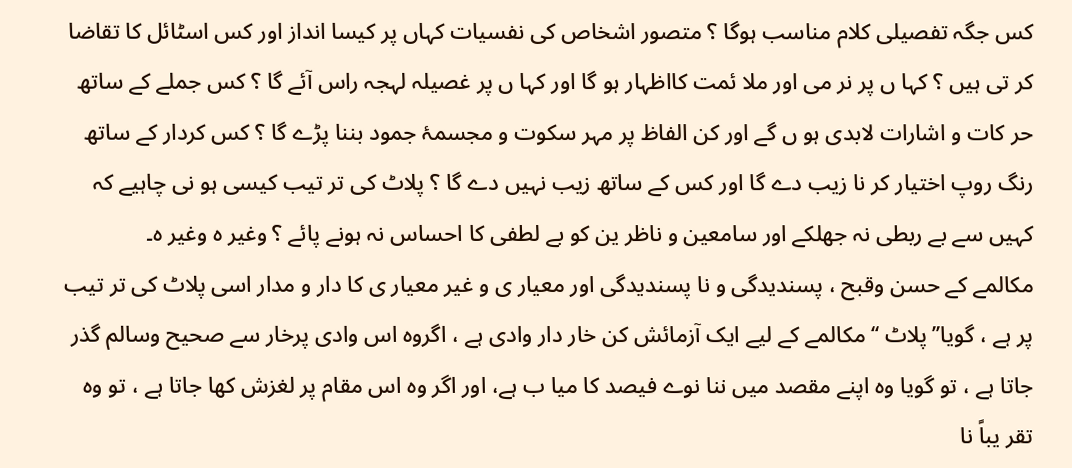کس جگہ تفصیلی کلام مناسب ہوگا ؟ متصور اشخاص کی نفسیات کہاں پر کیسا انداز اور کس اسٹائل کا تقاضا کر تی ہیں ؟ کہا ں پر نر می اور ملا ئمت کااظہار ہو گا اور کہا ں پر غصیلہ لہجہ راس آئے گا ؟ کس جملے کے ساتھ حر کات و اشارات لابدی ہو ں گے اور کن الفاظ پر مہر سکوت و مجسمۂ جمود بننا پڑے گا ؟ کس کردار کے ساتھ رنگ روپ اختیار کر نا زیب دے گا اور کس کے ساتھ زیب نہیں دے گا ؟ پلاٹ کی تر تیب کیسی ہو نی چاہیے کہ کہیں سے بے ربطی نہ جھلکے اور سامعین و ناظر ین کو بے لطفی کا احساس نہ ہونے پائے ؟ وغیر ہ وغیر ہ۔
مکالمے کے حسن وقبح ، پسندیدگی و نا پسندیدگی اور معیار ی و غیر معیار ی کا دار و مدار اسی پلاٹ کی تر تیب پر ہے ، گویا’’پلاٹ ‘‘مکالمے کے لیے ایک آزمائش کن خار دار وادی ہے ، اگروہ اس وادی پرخار سے صحیح وسالم گذر جاتا ہے ، تو گویا وہ اپنے مقصد میں ننا نوے فیصد کا میا ب ہے، اور اگر وہ اس مقام پر لغزش کھا جاتا ہے ، تو وہ تقر یباً نا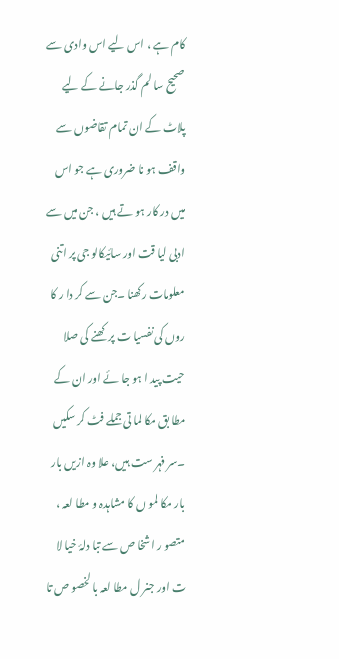کام ہے ، اس لیے اس وادی سے صحیح سا لم گذر جانے کے لیے پلاٹ کے ان تمام تقاضوں سے واقف ہو نا ضروری ہے جو اس میں در کار ہو تے ہیں ، جن میں سے ادبی لیا قت اور سائیکالو جی پر اتنی معلومات رکھنا ۔جن سے کر دا ر کا روں کی نفسیا ت پر کھنے کی صلا حیت پید ا ہو جا ئے اور ان کے مطا بق مکا لما تی جملے فٹ کر سکیں ۔سر فہر ست ہیں، علا وہ ازیں بار بار مکا لمو ں کا مشاہدہ و مطا لعہ ، متصو ر اشخا ص سے تبا دلۂ خیا لا ت اور جنر ل مطا لعہ با لخصو ص تا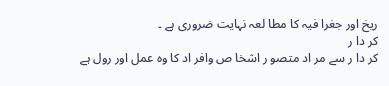ریخ اور جغرا فیہ کا مطا لعہ نہایت ضروری ہے ۔
کر دا ر
کر دا ر سے مر اد متصو ر اشخا ص وافر اد کا وہ عمل اور رول ہے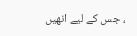، جس کے لیے انھیں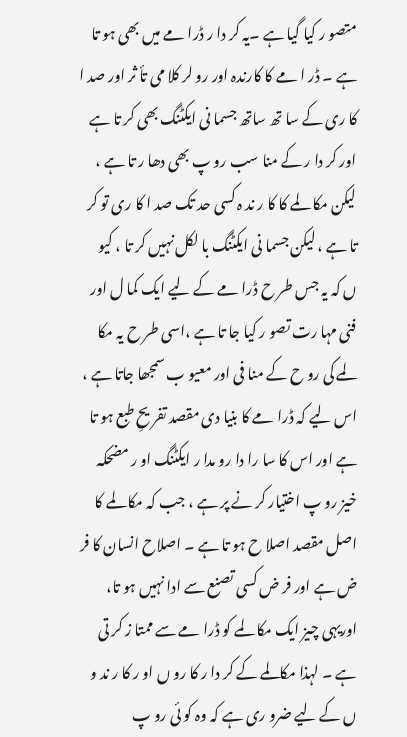متصو ر کیا گیا ہے ۔یہ کر دا ر ڈرا مے میں بھی ہو تا ہے ۔ ڈر ا مے کا کارندہ اور رو لر کلا می تأ ثر اور صد ا کا ری کے سا تھ ساتھ جسما نی ایکٹنگ بھی کر تا ہے اور کر دا ر کے منا سب رو پ بھی دھا ر تا ہے ، لیکن مکا لمے کا کا ر ند ہ کسی حد تک صد ا کا ری تو کر تا ہے ، لیکن جسما نی ایکٹنگ با لکل نہیں کر تا ، کیو ں کہ یہ جس طر ح ڈرا مے کے لیے ایک کما ل اور فنی مہا رت تصو ر کیا جا تا ہے ،اسی طر ح یہ مکا لمے کی رو ح کے منا فی اور معیو ب سمجھا جاتا ہے ، اس لیے کہ ڈرا مے کا بنیا دی مقصد تفر یحِ طبع ہو تا ہے اور اس کا سا را دا رو مدا ر ایکٹنگ او ر مضحکہ خیز رو پ اختیار کر نے پر ہے ، جب کہ مکا لمے کا اصل مقصد اصلا ح ہو تا ہے ۔ اصلاح انسان کا فر ض ہے اور فر ض کسی تصنع سے ادا نہیں ہو تا، اوریہی چیز ایک مکا لمے کو ڈرا مے سے ممتا ز کر تی ہے ۔ لہذا مکالمے کے کر دا ر کا رو ں او ر کا ر ند و ں کے لیے ضرو ری ہے کہ وہ کو ئی رو پ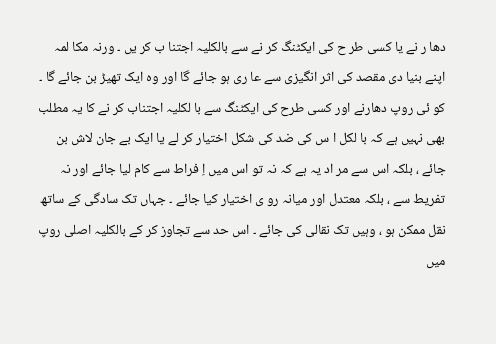دھا ر نے یا کسی طر ح کی ایکٹنگ کر نے سے بالکلیہ اجتنا ب کر یں ۔ ورنہ مکا لمہ اپنے بنیا دی مقصد کی اثر انگیزی سے عا ری ہو جائے گا اور وہ ایک تھیڑ بن جائے گا ۔
کو ئی روپ دھارنے اور کسی طرح کی ایکٹنگ سے با لکلیہ اجتناب کر نے کا یہ مطلب بھی نہیں ہے کہ با لکل ا س کی ضد کی شکل اختیار کر لے یا ایک بے جان لاش بن جائے ، بلکہ اس سے مر اد یہ ہے کہ نہ تو اس میں اِ فراط سے کام لیا جائے اور نہ تفریط سے ، بلکہ معتدل اور میانہ رو ی اختیار کیا جائے ۔ جہاں تک سادگی کے ساتھ نقل ممکن ہو ، وہیں تک نقالی کی جائے ۔ اس حد سے تجاوز کر کے بالکلیہ اصلی روپ میں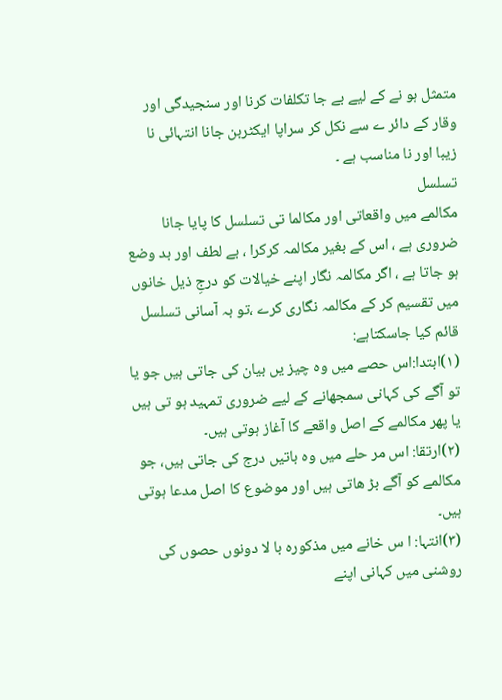متمثل ہو نے کے لیے بے جا تکلفات کرنا اور سنجیدگی اور وقار کے دائر ے سے نکل کر سراپا ایکٹربن جانا انتہائی نا زیبا اور نا مناسب ہے ۔
تسلسل
مکالمے میں واقعاتی اور مکالما تی تسلسل کا پایا جانا ضروری ہے ، اس کے بغیر مکالمہ کرکرا ، بے لطف اور بد وضع ہو جاتا ہے ، اگر مکالمہ نگار اپنے خیالات کو درجِ ذیل خانوں میں تقسیم کر کے مکالمہ نگاری کرے ،تو بہ آسانی تسلسل قائم کیا جاسکتاہے:
(۱)ابتدا:اس حصے میں وہ چیز یں بیان کی جاتی ہیں جو یا تو آگے کی کہانی سمجھانے کے لیے ضروری تمہید ہو تی ہیں یا پھر مکالمے کے اصل واقعے کا آغاز ہوتی ہیں۔
(۲)ارتقا: اس مر حلے میں وہ باتیں درج کی جاتی ہیں، جو مکالمے کو آگے بڑ ھاتی ہیں اور موضوع کا اصل مدعا ہوتی ہیں۔
(۳)انتہا: ا س خانے میں مذکورہ با لا دونوں حصوں کی روشنی میں کہانی اپنے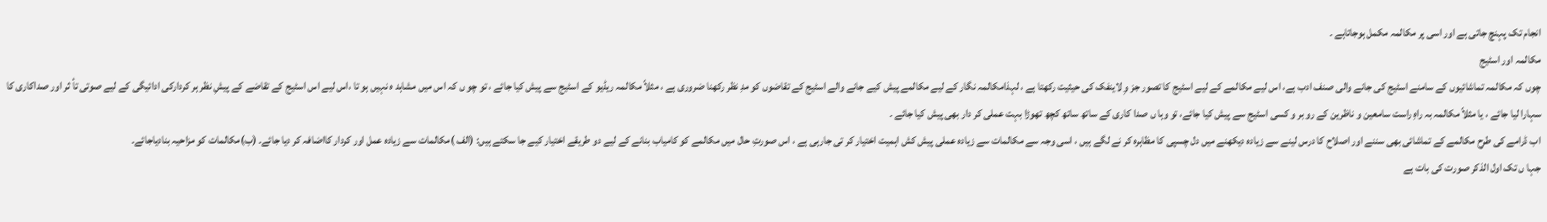انجام تک پہنچ جاتی ہے اور اسی پر مکالمہ مکمل ہوجاتاہے ۔
مکالمہ اور اسٹیج
چوں کہ مکالمہ تماشائیوں کے سامنے اسٹیج کی جانے والی صنف ادب ہے، اس لیے مکالمے کے لیے اسٹیج کا تصور جز وِ لاینفک کی حیثیت رکھتا ہے ، لہذامکالمہ نگار کے لیے مکالمے پیش کیے جانے والے اسٹیج کے تقاضوں کو مدِ نظر رکھنا ضروری ہے ، مثلاً مکالمہ ریڈیو کے اسٹیج سے پیش کیا جائے ، تو چو ں کہ اس میں مشاہد ہ نہیں ہو تا ،اس لیے اس اسٹیج کے تقاضے کے پیشِ نظر ہر کردارکی ادائیگی کے لیے صوتی تأ ثر اور صداکاری کا سہارا لیا جائے ، یا مثلاً مکالمہ بہ راہِ راست سامعین و ناظرین کے رو بر و کسی اسٹیج سے پیش کیا جائے، تو وہا ں صدا کاری کے ساتھ ساتھ کچھ تھوڑا بہت عملی کر دار بھی پیش کیا جائے ۔
اب ڈرامے کی طرح مکالمے کے تماشائی بھی سننے اور اصلاح کا درس لینے سے زیادہ دیکھنے میں دل چسپی کا مظاہرہ کر نے لگے ہیں ، اسی وجہ سے مکالمات سے زیادہ عملی پیش کش اہمیت اختیار کر تی جارہی ہے ، اس صورتِ حال میں مکالمے کو کامیاب بنانے کے لیے دو طریقے اختیار کیے جا سکتے ہیں: (الف )مکالمات سے زیادہ عمل اور کردار کااضافہ کر دیا جائے۔ (ب)مکالمات کو مزاحیہ بنادیاجائے۔
جہا ں تک اول الذکر صورت کی بات ہے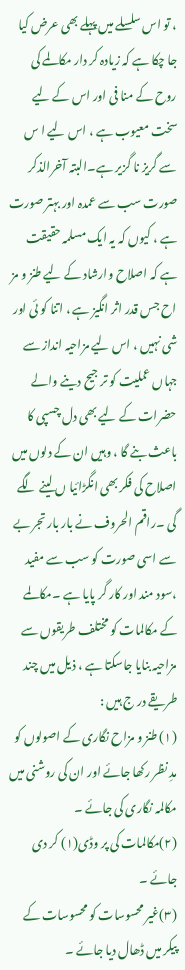، تو اس سلسلے میں پہلے بھی عرض کیا جا چکا ہے کہ زیادہ کر دار مکالمے کی روح کے منا فی اور اس کے لیے سخت معیوب ہے ، اس لیے ا س سے گریز نا گزیر ہے۔البتہ آخرالذکر صورت سب سے عمدہ اور بہتر صورت ہے ، کیوں کہ یہ ایک مسلمہ حقیقت ہے کہ اصلاح وارشاد کے لیے طنز و مز اح جس قدر اثر انگیز ہے ، اتنا کو ئی اور شی نہیں ، اس لیے مزاحیہ انداز سے جہاں عملیت کو تر جیح دینے والے حضرات کے لیے بھی دل چسپی کا باعث بنے گا ، وہیں ان کے دلوں میں اصلاح کی فکر بھی انگڑائیا ں لینے لگے گی ۔راقم الحروف نے بار بار تجر بے سے اسی صورت کو سب سے مفید ،سود مند اور کار گر پایا ہے ۔مکالمے کے مکالمات کو مختلف طریقوں سے مزاحیہ بنایا جاسکتا ہے ، ذیل میں چند طریقے در ج ہیں :
(۱) طنز و مزاح نگاری کے اصولوں کو مدِ نظر رکھا جائے اور ان کی روشنی میں مکالمہ نگاری کی جائے ۔
(۲)مکالمات کی پر وڈی(۱) کر دی جائے ۔
(۳)غیر محسوسات کو محسوسات کے پیکر میں ڈھال دیا جائے ۔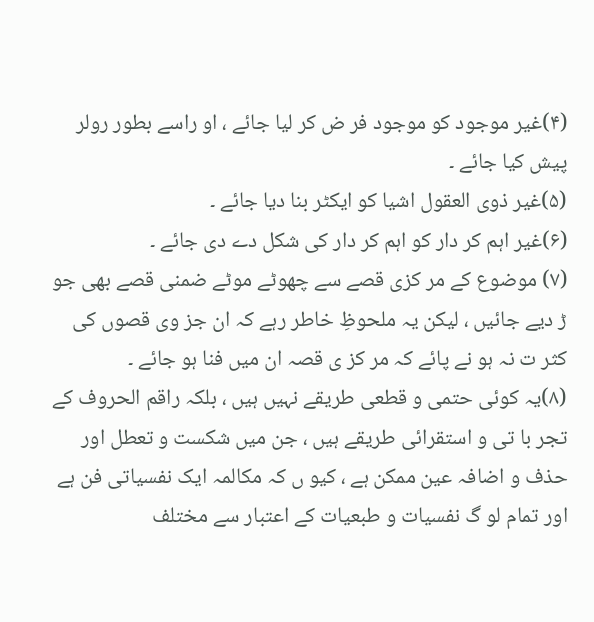(۴)غیر موجود کو موجود فر ض کر لیا جائے ، او راسے بطور رولر پیش کیا جائے ۔
(۵)غیر ذوی العقول اشیا کو ایکٹر بنا دیا جائے ۔
(۶)غیر اہم کر دار کو اہم کر دار کی شکل دے دی جائے ۔
(۷) موضوع کے مر کزی قصے سے چھوٹے موٹے ضمنی قصے بھی جو ڑ دیے جائیں ، لیکن یہ ملحوظِ خاطر رہے کہ ان جز وی قصوں کی کثر ت نہ ہو نے پائے کہ مر کز ی قصہ ان میں فنا ہو جائے ۔
(۸)یہ کوئی حتمی و قطعی طریقے نہیں ہیں ، بلکہ راقم الحروف کے تجر با تی و استقرائی طریقے ہیں ، جن میں شکست و تعطل اور حذف و اضافہ عین ممکن ہے ، کیو ں کہ مکالمہ ایک نفسیاتی فن ہے اور تمام لو گ نفسیات و طبعیات کے اعتبار سے مختلف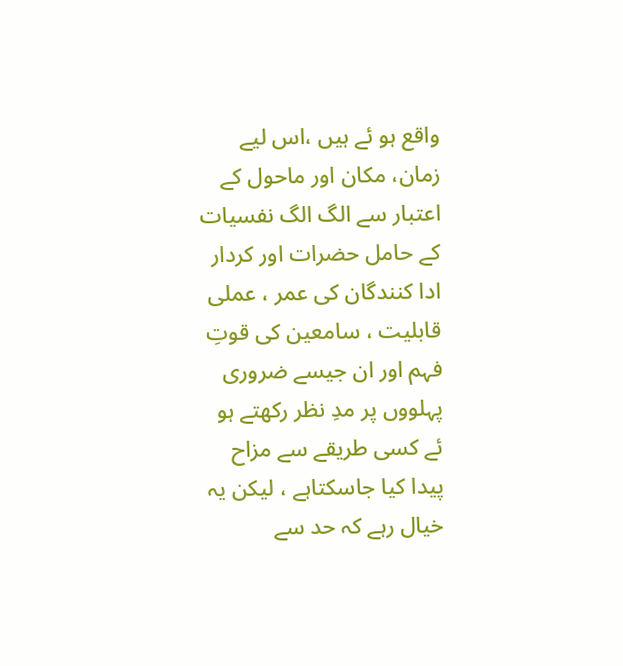واقع ہو ئے ہیں ،اس لیے زمان، مکان اور ماحول کے اعتبار سے الگ الگ نفسیات کے حامل حضرات اور کردار ادا کنندگان کی عمر ، عملی قابلیت ، سامعین کی قوتِ فہم اور ان جیسے ضروری پہلووں پر مدِ نظر رکھتے ہو ئے کسی طریقے سے مزاح پیدا کیا جاسکتاہے ، لیکن یہ خیال رہے کہ حد سے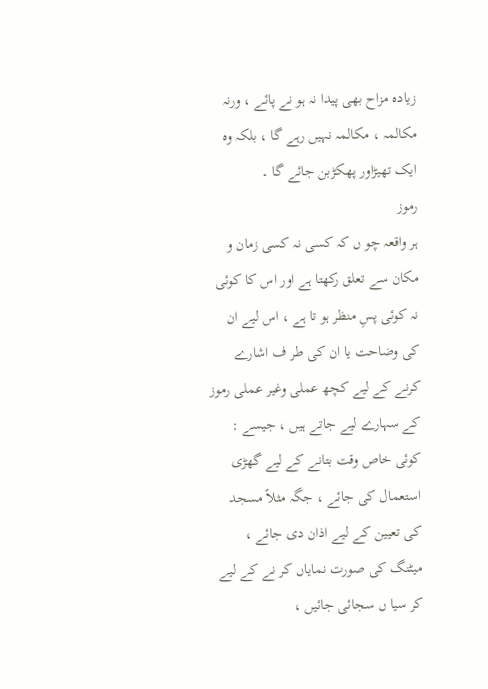زیادہ مزاح بھی پیدا نہ ہو نے پائے ، ورنہ مکالمہ ، مکالمہ نہیں رہے گا ، بلکہ وہ ایک تھیڑاور پھکڑبن جائے گا ۔
رموز
ہر واقعہ چو ں کہ کسی نہ کسی زمان و مکان سے تعلق رکھتا ہے اور اس کا کوئی نہ کوئی پسِ منظر ہو تا ہے ، اس لیے ان کی وضاحت یا ان کی طر ف اشارے کرنے کے لیے کچھ عملی وغیر عملی رموز کے سہارے لیے جاتے ہیں ، جیسے : کوئی خاص وقت بتانے کے لیے گھڑی استعمال کی جائے ، جگہ مثلاً مسجد کی تعیین کے لیے اذان دی جائے ، میٹنگ کی صورت نمایاں کر نے کے لیے کر سیا ں سجائی جائیں ،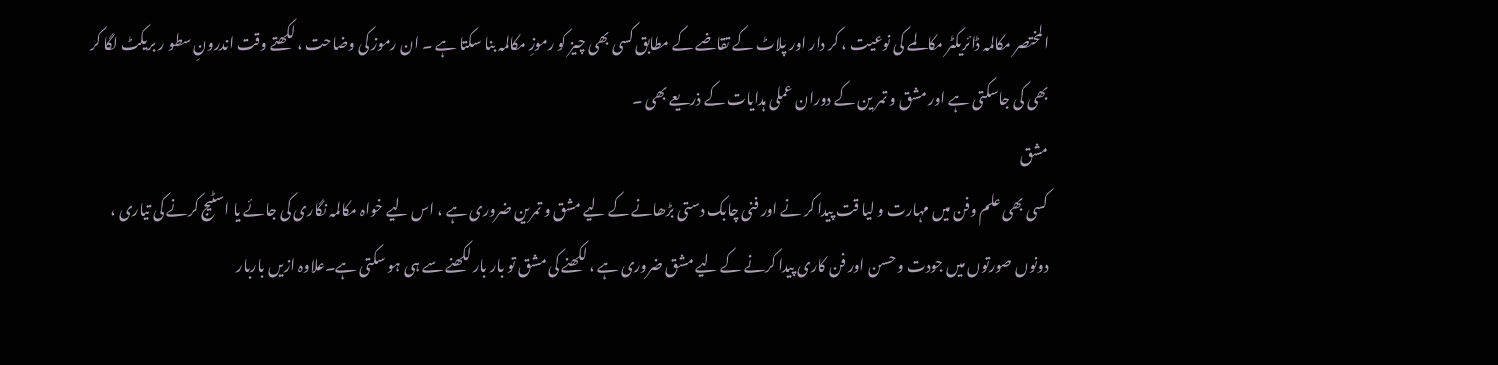المختصر مکالمہ ڈائریکٹر مکالمے کی نوعیت ، کر دار اور پلاٹ کے تقاضے کے مطابق کسی بھی چیز کو رموزِ مکالمہ بنا سکتا ہے ۔ ان رموز کی وضاحت ، لکھتے وقت اندرونِ سطو ر بریکٹ لگا کر بھی کی جاسکتی ہے اور مشق و تمر ین کے دوران عملی ہدایات کے ذریعے بھی ۔
مشق
کسی بھی علم وفن میں مہارت و لیا قت پیدا کر نے اور فنی چابک دستی بڑھانے کے لیے مشق و تمرین ضروری ہے ، اس لیے خواہ مکالمہ نگاری کی جائے یا اسٹیج کرنے کی تیاری ، دونوں صورتوں میں جودت و حسن اور فن کاری پیدا کرنے کے لیے مشق ضروری ہے ، لکھنے کی مشق تو بار بار لکھنے سے ہی ہو سکتی ہے۔علاوہ ازیں باربار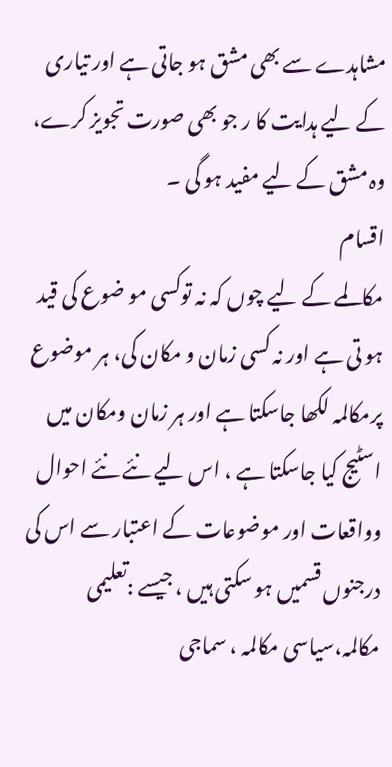مشاہدے سے بھی مشق ہو جاتی ہے اور تیاری کے لیے ہدایت کا ر جو بھی صورت تجویز کرے، وہ مشق کے لیے مفید ہو گی ۔
اقسام
مکالمے کے لیے چوں کہ نہ توکسی مو ضوع کی قید ہو تی ہے اور نہ کسی زمان و مکان کی، ہر موضوع پرمکالمہ لکھا جاسکتا ہے اور ہر زمان ومکان میں اسٹیج کیا جاسکتا ہے ، اس لیے نئے نئے احوال وواقعات اور موضوعات کے اعتبار سے اس کی درجنوں قسمیں ہو سکتی ہیں ، جیسے :تعلیمی مکالمہ،سیاسی مکالمہ ، سماجی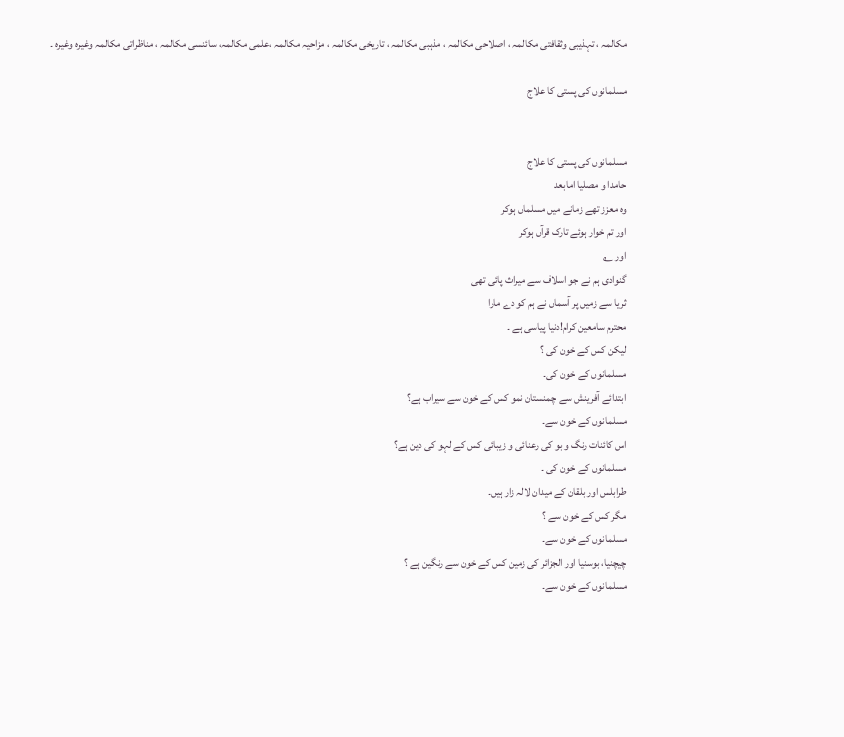مکالمہ ، تہذیبی وثقافتی مکالمہ ، اصلاحی مکالمہ ، مذہبی مکالمہ ، تاریخی مکالمہ ، مزاحیہ مکالمہ ،علمی مکالمہ، سائنسی مکالمہ ، مناظراتی مکالمہ وغیرہ وغیرہ ۔

مسلمانوں کی پستی کا علاج


مسلمانوں کی پستی کا علاج
حامدا و مصلیا امابعد
وہ معزز تھے زمانے میں مسلماں ہوکر
اور تم خوار ہوئے تارک قرآں ہوکر
اور ؂
گنوادی ہم نے جو اسلاف سے میراث پائی تھی
ثریا سے زمیں پر آسماں نے ہم کو دے مارا
محترم سامعین کرام!دنیا پیاسی ہے ۔
لیکن کس کے خون کی ؟
مسلمانوں کے خون کی۔
ابتدائے آفرینش سے چمنستان نمو کس کے خون سے سیراب ہے؟
مسلمانوں کے خون سے۔
اس کائنات رنگ و بو کی رعنائی و زیبائی کس کے لہو کی دین ہے؟
مسلمانوں کے خون کی ۔
طرابلس اور بلقان کے میدان لالہ زار ہیں۔
مگر کس کے خون سے ؟
مسلمانوں کے خون سے۔
چیچنیا، بوسنیا اور الجزائر کی زمین کس کے خون سے رنگین ہے ؟
مسلمانوں کے خون سے۔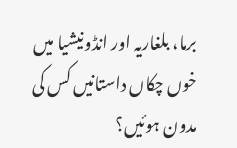برما، بلغاریہ اور انڈونیشیا میں خوں چکاں داستانیں کس کی مدون ہوئیں؟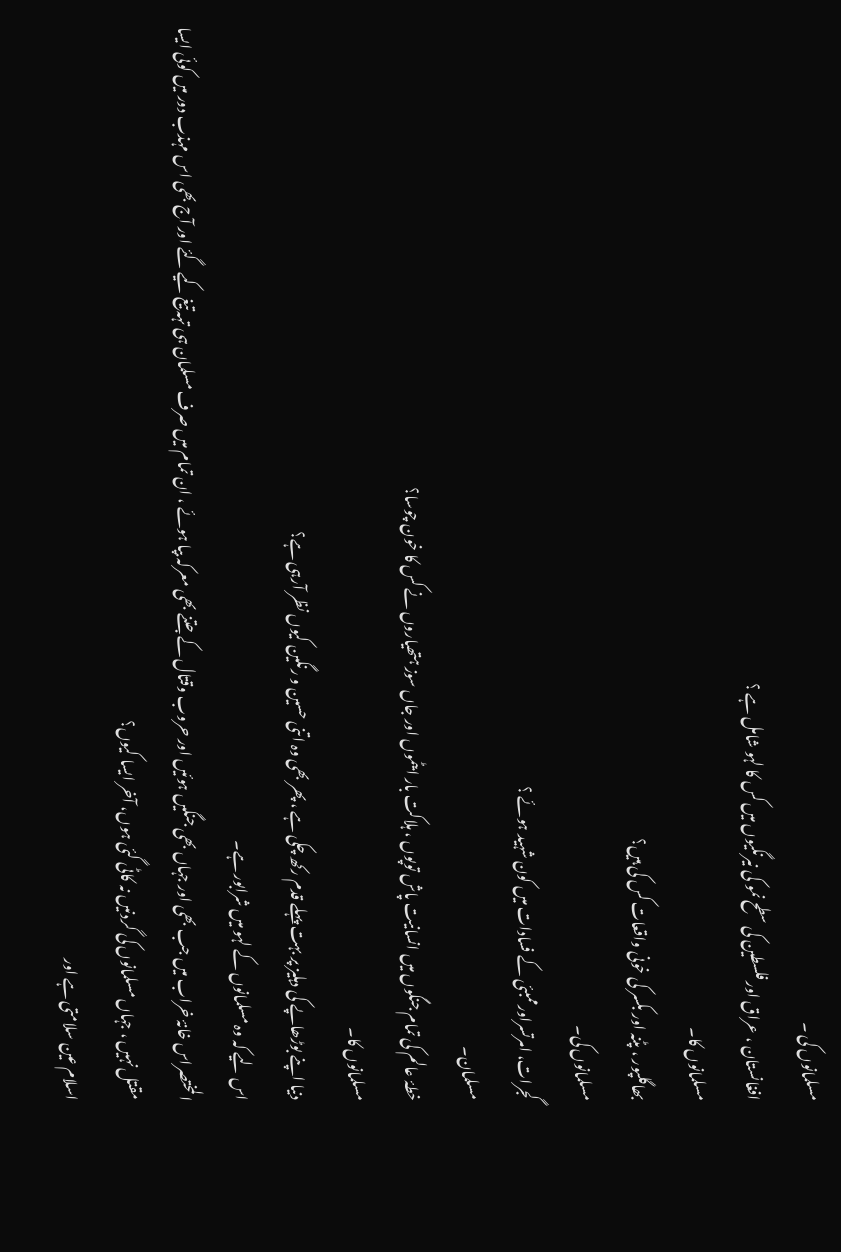مسلمانوں کی ۔
افغانستان ، عراق اور فلسطین کی سطح نمو کی نیرنگیوں میں کس کا لہو شامل ہے ؟
مسلمانوں کا۔
بھاگلپور ، پٹنہ اور بکسر کی خونی واقعات کس کی ہیں؟
مسلمانوں کی۔
گجرات، امرتسراورممبئی کے فسادات میں کون شہید ہوئے ؟
مسلمان۔
خطۂ عالم کی تمام جنگوں میں انسانیت پاش توپوں ، ہلاکت بار ایٹموں اور جاں سوز ہتھیاروں نے کس کا خون چوسا؟
مسلمانوں کا۔
دنیا اپنے بوڑھاپے کی دہلیز پر بہت پہلے قدم رکھ چکی ہے ، پھر بھی وہ اتنی حسین و رنگین کیوں نظر آرہی ہے؟
اس لیے کہ وہ مسلمانوں کے لہو میں شرابور ہے۔
المختصراس خانۂ خراب میں جب بھی اور جہاں بھی جنگیں ہوئیں اور حروب وقتال کے جتنے بھی معرکہ بپا ہوئے ، ان تمام میں صرف مسلمان ہی تہہ تیغ کیے گئے اور آج بھی اس مہذب دور میں کوئی ایسا مقتل نہیں ، جہاں مسلمانوں کی گردنیں نہ کاٹی گئی ہوں، آخر ایسا کیوں؟
اسلام عین سلامتی ہے اور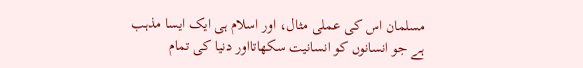مسلمان اس کی عملی مثال، اور اسلام ہی ایک ایسا مذہب ہے جو انسانوں کو انسانیت سکھاتااور دنیا کی تمام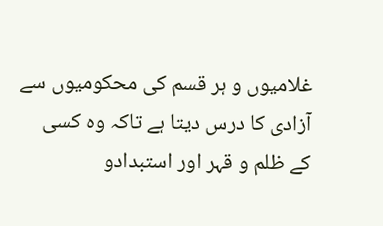غلامیوں و ہر قسم کی محکومیوں سے آزادی کا درس دیتا ہے تاکہ وہ کسی کے ظلم و قہر اور استبدادو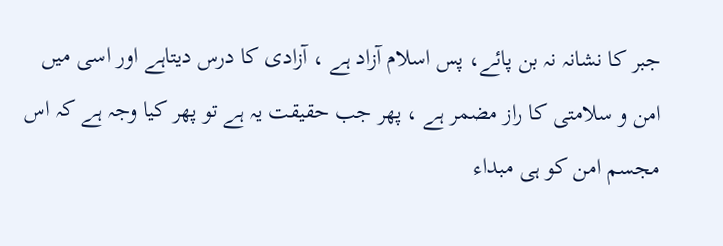جبر کا نشانہ نہ بن پائے، پس اسلام آزاد ہے ، آزادی کا درس دیتاہے اور اسی میں امن و سلامتی کا راز مضمر ہے ، پھر جب حقیقت یہ ہے تو پھر کیا وجہ ہے کہ اس مجسم امن کو ہی مبداء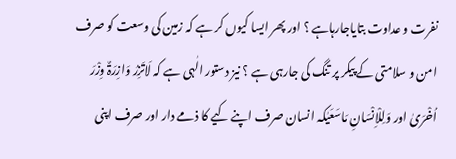نفرت و عداوت بتایاجارہاہے ؟ اور پھر ایسا کیوں کر ہے کہ زمین کی وسعت کو صرف امن و سلامتی کے پیکر پر تنگ کی جارہی ہے ؟ نیز دستور الٰہی ہے کہ لَاتَزِرُ وَازِرَۃٌ وِزْرَ اُخْرَیٰ اور وَلِلْاِنْسَانِ مَاسَعَیٰکہ انسان صرف اپنے کیے کا ذمے دار اور صرف اپنی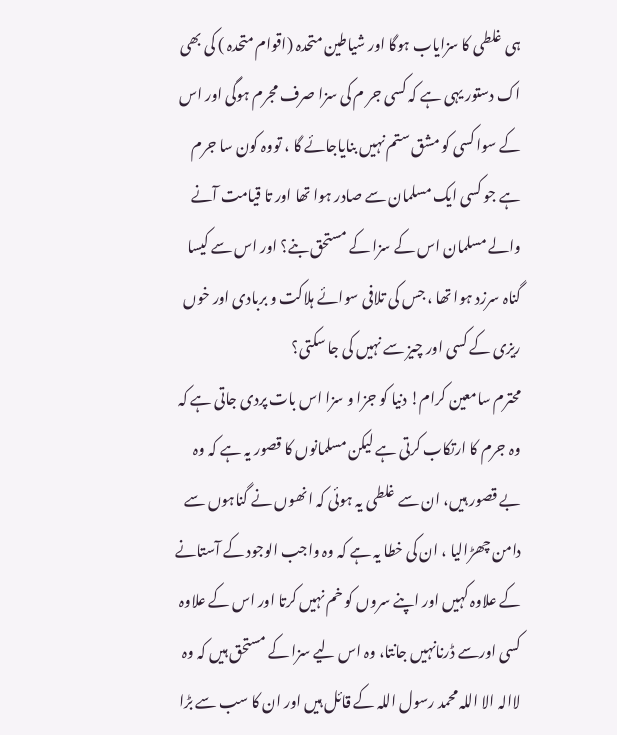ہی غلطی کا سزایاب ہوگا اور شیاطین متحدہ (اقوام متحدہ ) کی بھی اک دستور یہی ہے کہ کسی جر م کی سزا صرف مجرم ہوگی اور اس کے سوا کسی کو مشق ستم نہیں بنایاجائے گا ، تووہ کون سا جرم ہے جو کسی ایک مسلمان سے صادر ہوا تھا اور تا قیامت آنے والے مسلمان اس کے سزا کے مستحق بنے؟ اور اس سے کیسا گناہ سرزد ہوا تھا ، جس کی تلافی سوائے ہلاکت و بربادی اور خوں ریزی کے کسی اور چیز سے نہیں کی جا سکتی؟
محترم سامعین کرام! دنیا کو جزا و سزا اس بات پردی جاتی ہے کہ وہ جرم کا ارتکاب کرتی ہے لیکن مسلمانوں کا قصور یہ ہے کہ وہ بے قصور ہیں، ان سے غلطی یہ ہوئی کہ انھوں نے گناہوں سے دامن چھڑالیا ، ان کی خطا یہ ہے کہ وہ واجب الوجود کے آستانے کے علاوہ کہیں اور اپنے سروں کو خم نہیں کرتا اور اس کے علاوہ کسی اورسے ڈرنانہیں جانتا، وہ اس لیے سزا کے مستحق ہیں کہ وہ لاالہ الا اللہ محمد رسول اللہ کے قائل ہیں اور ان کا سب سے بڑا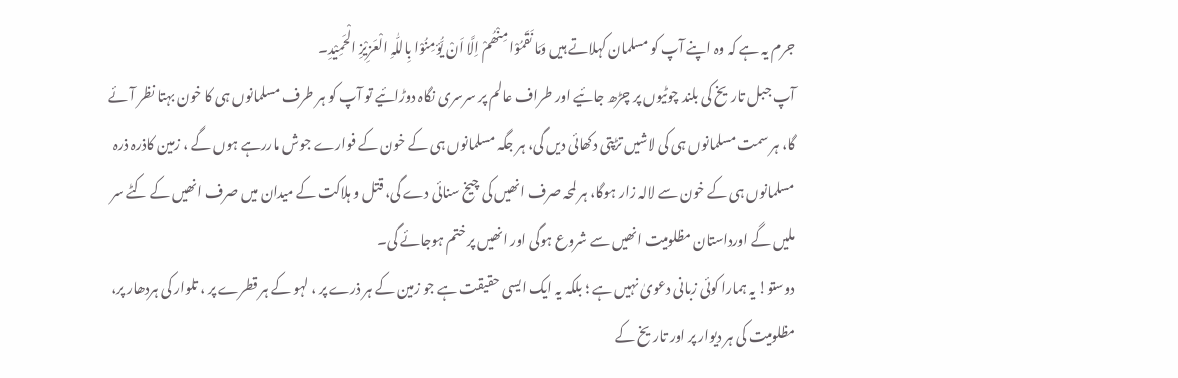جرم یہ ہے کہ وہ اپنے آپ کو مسلمان کہلاتے ہیں وَمَا نَقَمُوْا مِنْھُمْ اِلَّا اَنْ یُّؤمِنُوْا بِاللّٰہِ الْعَزِیْزِ الْحَمِیْدِ۔
آپ جبل تاریخ کی بلند چوٹیوں پر چڑھ جائیے اور طراف عالم پر سرسری نگاہ دوڑائیے تو آپ کو ہر طرف مسلمانوں ہی کا خون بہتا نظر آئے گا، ہر سمت مسلمانوں ہی کی لاشیں تڑپتی دکھائی دیں گی، ہر جگہ مسلمانوں ہی کے خون کے فوارے جوش ماررہے ہوں گے ، زمین کاذرہ ذرہ مسلمانوں ہی کے خون سے لالہ زار ہوگا، ہر لمحہ صرف انھیں کی چیخ سنائی دے گی، قتل و ہلاکت کے میدان میں صرف انھیں کے کٹے سر ملیں گے اورداستان مظلومیت انھیں سے شروع ہوگی اور انھیں پر ختم ہوجائے گی۔
دوستو! یہ ہمارا کوئی زبانی دعویٰ نہیں ہے ؛ بلکہ یہ ایک ایسی حقیقت ہے جو زمین کے ہر ذرے پر ، لہو کے ہر قطرے پر ، تلوار کی ہردھار پر، مظلومیت کی ہر دیوار پر اور تاریخ کے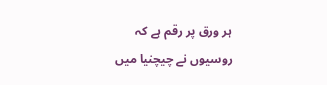ہر ورق پر رقم ہے کہ
روسیوں نے چیچنیا میں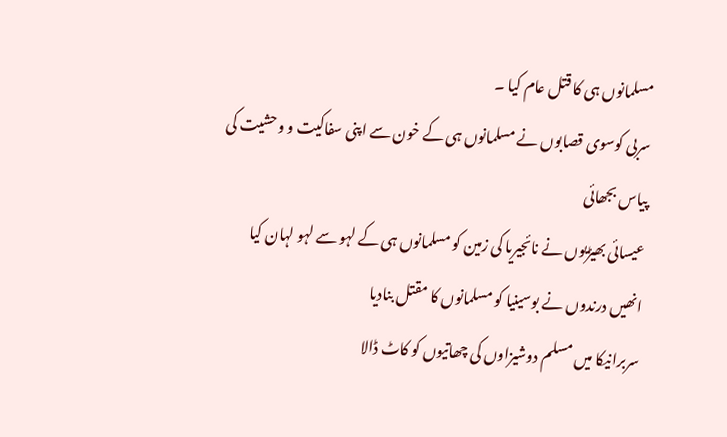مسلمانوں ہی کا قتل عام کیا ۔
سربی کوسوی قصابوں نے مسلمانوں ہی کے خون سے اپنی سفاکیت و وحشیت کی پیاس بجھائی
عیسائی بھیڑیوں نے نائجیریا کی زمین کو مسلمانوں ہی کے لہو سے لہو لہان کیا
انھیں درندوں نے بوسینیا کو مسلمانوں کا مقتل بنادیا
سربرانیکا میں مسلم دوشیزاوں کی چھاتیوں کو کاٹ ڈالا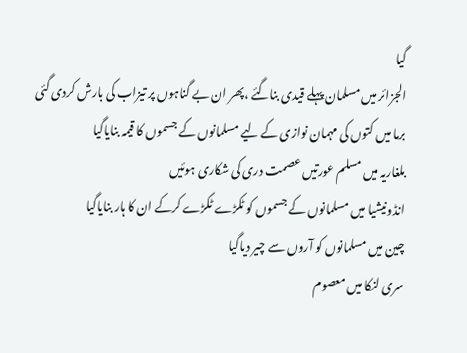گیا
الجزائر میں مسلمان پہلے قیدی بناگئے ،پھر ان بے گناہوں پر تیزاب کی بارش کردی گئی
برما میں کتوں کی مہمان نوازی کے لیے مسلمانوں کے جسموں کا قیمہ بنایاگیا
بلغاریہ میں مسلم عورتیں عصمت دری کی شکاری ہوئیں
انڈونیشیا میں مسلمانوں کے جسموں کو ٹکڑے ٹکڑے کرکے ان کا ہار بنایاگیا
چین میں مسلمانوں کو آروں سے چیر دیاگیا
سری لنکا میں معصوم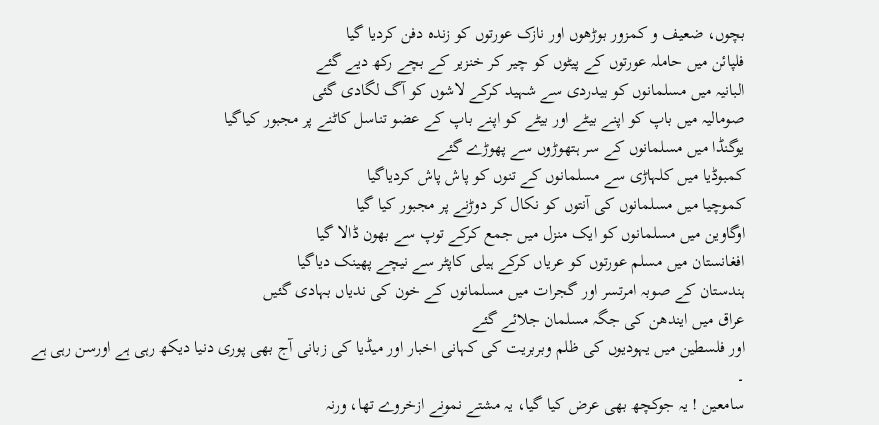بچوں، ضعیف و کمزور بوڑھوں اور نازک عورتوں کو زندہ دفن کردیا گیا
فلپائن میں حاملہ عورتوں کے پیٹوں کو چیر کر خنزیر کے بچے رکھ دیے گئے
البانیہ میں مسلمانوں کو بیدردی سے شہید کرکے لاشوں کو آگ لگادی گئی
صومالیہ میں باپ کو اپنے بیٹے اور بیٹے کو اپنے باپ کے عضو تناسل کاٹنے پر مجبور کیاگیا
یوگنڈا میں مسلمانوں کے سر ہتھوڑوں سے پھوڑے گئے
کمبوڈیا میں کلہاڑی سے مسلمانوں کے تنوں کو پاش پاش کردیاگیا
کموچیا میں مسلمانوں کی آنتوں کو نکال کر دوڑنے پر مجبور کیا گیا
اوگاوین میں مسلمانوں کو ایک منزل میں جمع کرکے توپ سے بھون ڈالا گیا
افغانستان میں مسلم عورتوں کو عریاں کرکے ہیلی کاپٹر سے نیچے پھینک دیاگیا
ہندستان کے صوبہ امرتسر اور گجرات میں مسلمانوں کے خون کی ندیاں بہادی گئیں
عراق میں ایندھن کی جگہ مسلمان جلائے گئے
اور فلسطین میں یہودیوں کی ظلم وبربریت کی کہانی اخبار اور میڈیا کی زبانی آج بھی پوری دنیا دیکھ رہی ہے اورسن رہی ہے ۔
سامعین ! یہ جوکچھ بھی عرض کیا گیا، یہ مشتے نمونے ازخروے تھا، ورنہ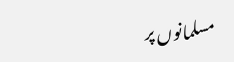مسلمانوں پر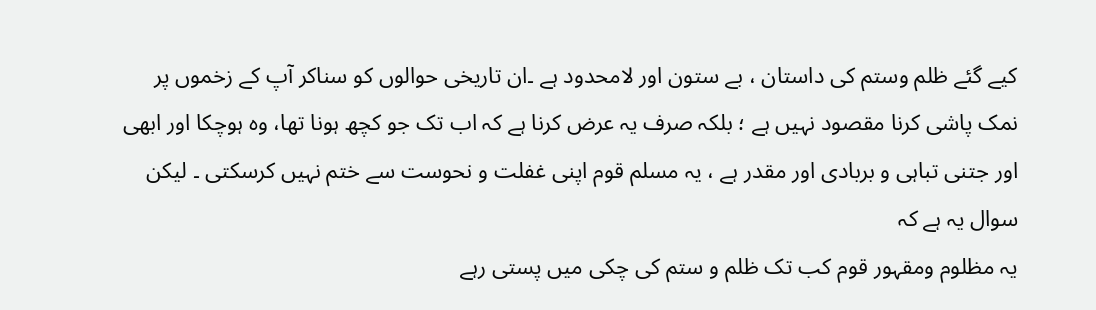کیے گئے ظلم وستم کی داستان ، بے ستون اور لامحدود ہے ۔ان تاریخی حوالوں کو سناکر آپ کے زخموں پر نمک پاشی کرنا مقصود نہیں ہے ؛ بلکہ صرف یہ عرض کرنا ہے کہ اب تک جو کچھ ہونا تھا، وہ ہوچکا اور ابھی اور جتنی تباہی و بربادی اور مقدر ہے ، یہ مسلم قوم اپنی غفلت و نحوست سے ختم نہیں کرسکتی ۔ لیکن سوال یہ ہے کہ
یہ مظلوم ومقہور قوم کب تک ظلم و ستم کی چکی میں پستی رہے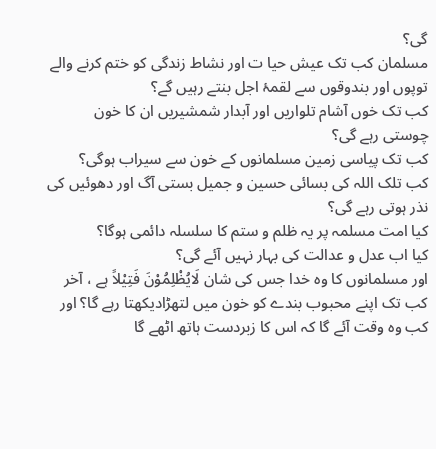گی؟
مسلمان کب تک عیش حیا ت اور نشاط زندگی کو ختم کرنے والے توپوں اور بندوقوں سے لقمۂ اجل بنتے رہیں گے؟
کب تک خوں آشام تلواریں اور آبدار شمشیریں ان کا خون چوستی رہے گی؟
کب تک پیاسی زمین مسلمانوں کے خون سے سیراب ہوگی؟
کب تلک اللہ کی بسائی حسین و جمیل بستی آگ اور دھوئیں کی نذر ہوتی رہے گی؟
کیا امت مسلمہ پر یہ ظلم و ستم کا سلسلہ دائمی ہوگا؟
کیا اب عدل و عدالت کی بہار نہیں آئے گی؟
اور مسلمانوں کا وہ خدا جس کی شان لَایُظْلِمُوْنَ فَتِیْلاً ہے ، آخر کب تک اپنے محبوب بندے کو خون میں لتھڑادیکھتا رہے گا؟ اور کب وہ وقت آئے گا کہ اس کا زبردست ہاتھ اٹھے گا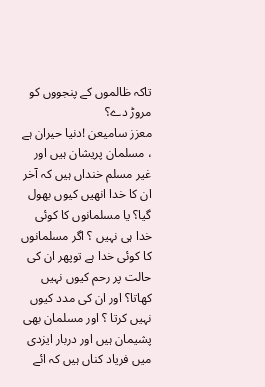تاکہ ظالموں کے پنجووں کو مروڑ دے؟
معزز سامیعن !دنیا حیران ہے ، مسلمان پریشان ہیں اور غیر مسلم خنداں ہیں کہ آخر ان کا خدا انھیں کیوں بھول گیا؟ یا مسلمانوں کا کوئی خدا ہی نہیں ؟ اگر مسلمانوں کا کوئی خدا ہے توپھر ان کی حالت پر رحم کیوں نہیں کھاتا؟ اور ان کی مدد کیوں نہیں کرتا ؟ اور مسلمان بھی پشیمان ہیں اور دربار ایزدی میں فریاد کناں ہیں کہ ائے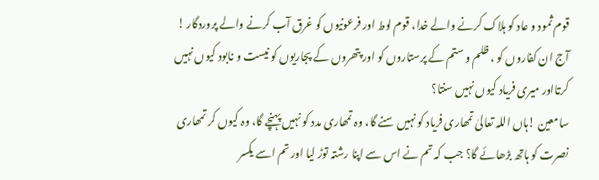قوم ثمود و عاد کو ہلاک کرنے والے خدا، قوم لوط اور فرعونیوں کو غرق آب کرنے والے پروردگار ! آج ان کفاروں کو ، ظلم و ستم کے پرستاروں کو اور پتھروں کے پجاریوں کو نیست و نابود کیوں نہیں کرتااور میری فریاد کیوں نہیں سنتا؟
سامعین !ہاں اللہ تعالیٰ تمھاری فریاد کو نہیں سنے گا، وہ تمھاری مدد کو نہیں پہنچے گا، وہ کیوں کر تمھاری نصرت کو ہاتھ بڑھائے گا؟ جب کہ تم نے اس سے اپنا رشتہ توڑ لیا اور تم اسے یکسر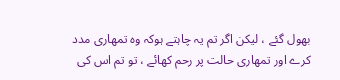بھول گئے ، لیکن اگر تم یہ چاہتے ہوکہ وہ تمھاری مدد کرے اور تمھاری حالت پر رحم کھائے ، تو تم اس کی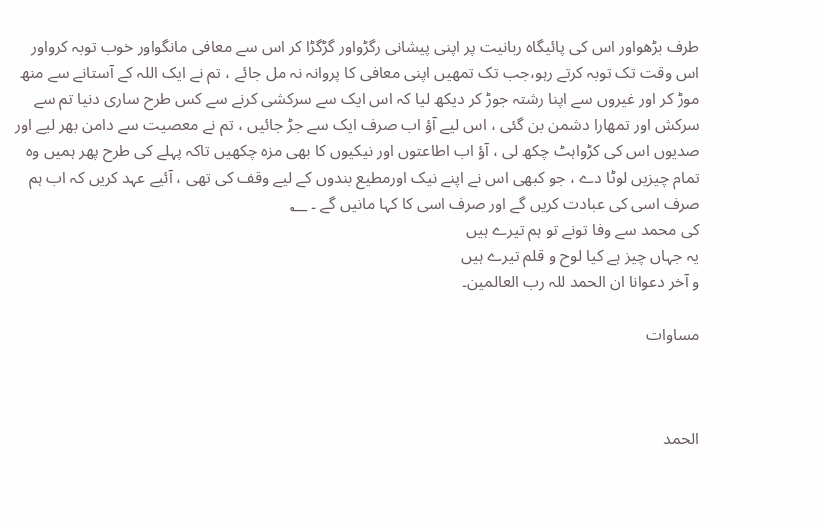طرف بڑھواور اس کی پائیگاہ ربانیت پر اپنی پیشانی رگڑواور گڑگڑا کر اس سے معافی مانگواور خوب توبہ کرواور اس وقت تک توبہ کرتے رہو،جب تک تمھیں اپنی معافی کا پروانہ نہ مل جائے ، تم نے ایک اللہ کے آستانے سے منھ موڑ کر اور غیروں سے اپنا رشتہ جوڑ کر دیکھ لیا کہ اس ایک سے سرکشی کرنے سے کس طرح ساری دنیا تم سے سرکش اور تمھارا دشمن بن گئی ، اس لیے آؤ اب صرف ایک سے جڑ جائیں ، تم نے معصیت سے دامن بھر لیے اور صدیوں اس کی کڑواہٹ چکھ لی ، آؤ اب اطاعتوں اور نیکیوں کا بھی مزہ چکھیں تاکہ پہلے کی طرح پھر ہمیں وہ تمام چیزیں لوٹا دے ، جو کبھی اس نے اپنے نیک اورمطیع بندوں کے لیے وقف کی تھی ، آئیے عہد کریں کہ اب ہم صرف اسی کی عبادت کریں گے اور صرف اسی کا کہا مانیں گے ۔ ؂
کی محمد سے وفا تونے تو ہم تیرے ہیں
یہ جہاں چیز ہے کیا لوح و قلم تیرے ہیں
و آخر دعوانا ان الحمد للہ رب العالمین۔

مساوات



الحمد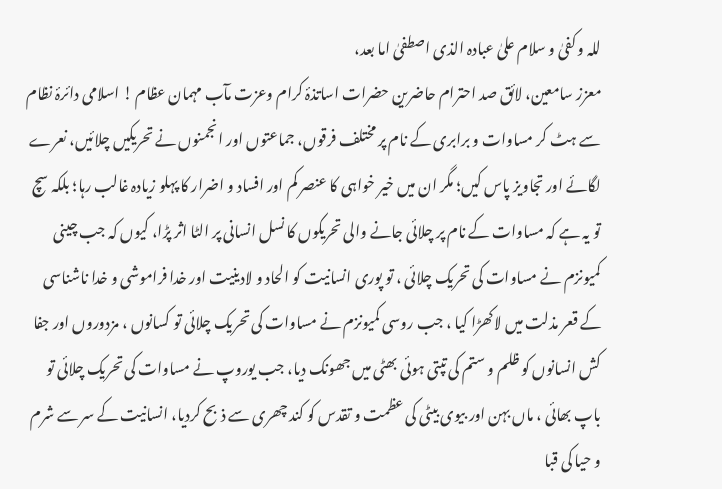للہ و کفیٰ و سلام علیٰ عبادہ الذی اصطفیٰ اما بعد،
معزز سامعین، لائق صد احترام حاضرین حضرات اساتذۂ کرام وعزت مآب مہمان عظام ! اسلامی دائرۂ نظام سے ہٹ کر مساوات و برابری کے نام پر مختلف فرقوں، جماعتوں اور انجمنوں نے تحریکیں چلائیں، نعرے لگائے اور تجاویز پاس کیں؛ مگر ان میں خیر خواہی کا عنصر کم اور افساد و اضرار کا پہلو زیادہ غالب رہا؛ بلکہ سچ تو یہ ہے کہ مساوات کے نام پر چلائی جانے والی تحریکوں کا نسل انسانی پر الٹا اثر پڑا، کیوں کہ جب چینی کمیونزم نے مساوات کی تحریک چلائی ، تو پوری انسانیت کو الحاد و لادینیت اور خدا فراموشی و خدا ناشناسی کے قعر مذلت میں لاکھڑا کیا ، جب روسی کمیونزم نے مساوات کی تحریک چلائی تو کسانوں ، مزدوروں اور جفا کش انسانوں کو ظلم و ستم کی تپتی ہوئی بھٹی میں جھونک دیا، جب یوروپ نے مساوات کی تحریک چلائی تو باپ بھائی ، ماں بہن اور بیوی بیٹی کی عظمت و تقدس کو کند چھری سے ذبح کردیا، انسانیت کے سر سے شرم و حیا کی قبا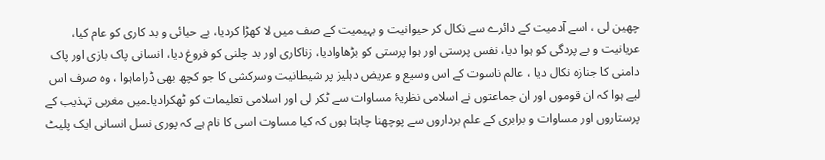چھین لی ، اسے آدمیت کے دائرے سے نکال کر حیوانیت و بہیمیت کے صف میں لا کھڑا کردیا، بے حیائی و بد کاری کو عام کیا، عریانیت و بے پردگی کو ہوا دیا، نفس پرستی اور ہوا پرستی کو بڑھاوادیا، زناکاری اور بد چلنی کو فروغ دیا، انسانی پاک بازی اور پاک دامنی کا جنازہ نکال دیا ، عالم ناسوت کے اس وسیع و عریض دہلیز پر شیطانیت وسرکشی کا جو کچھ بھی ڈراماہوا ، وہ صرف اس لیے ہوا کہ ان قوموں اور ان جماعتوں نے اسلامی نظریۂ مساوات سے ٹکر لی اور اسلامی تعلیمات کو ٹھکرادیا۔میں مغربی تہذیب کے پرستاروں اور مساوات و برابری کے علم برداروں سے پوچھنا چاہتا ہوں کہ کیا مساوت اسی کا نام ہے کہ پوری نسل انسانی ایک پلیٹ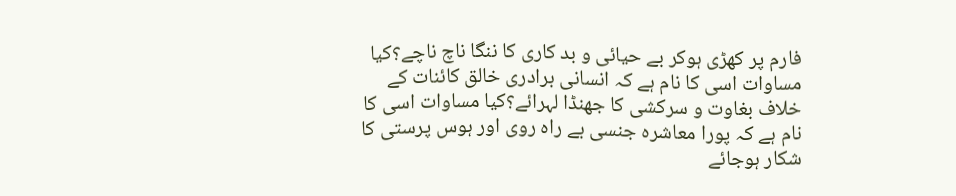فارم پر کھڑی ہوکر بے حیائی و بد کاری کا ننگا ناچ ناچے؟کیا مساوات اسی کا نام ہے کہ انسانی برادری خالق کائنات کے خلاف بغاوت و سرکشی کا جھنڈا لہرائے؟کیا مساوات اسی کا نام ہے کہ پورا معاشرہ جنسی بے راہ روی اور ہوس پرستی کا شکار ہوجائے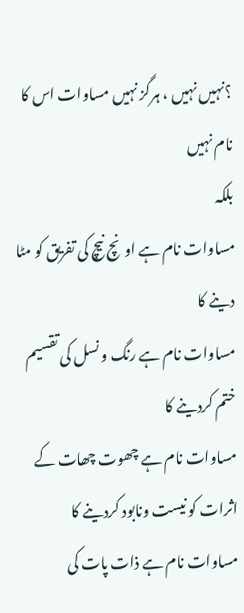؟نہیں نہیں ، ہرگز نہیں مساوات اس کا نام نہیں
بلکہ
مساوات نام ہے اونچ نیچ کی تفریق کو مٹا دینے کا
مساوات نام ہے رنگ و نسل کی تقسیم ختم کردینے کا
مساوات نام ہے چھوت چھات کے اثرات کو نیست ونابود کردینے کا
مساوات نام ہے ذات پات کی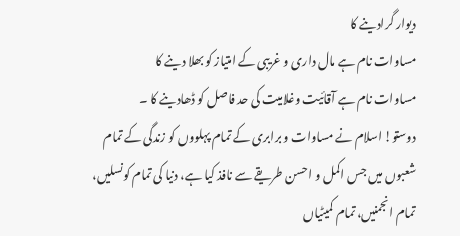دیوار گرادینے کا
مساوات نام ہے مال داری و غریبی کے امتیاز کو بھلا دینے کا
مساوات نام ہے آقائیت وغلامیت کی حد فاصل کو ڈھادینے کا ۔
دوستو! اسلام نے مساوات و برابری کے تمام پہلووں کو زندگی کے تمام شعبوں میں جس اکمل و احسن طریقے سے نافذ کیا ہے، دنیا کی تمام کونسلیں، تمام انجمنیں، تمام کمیٹیاں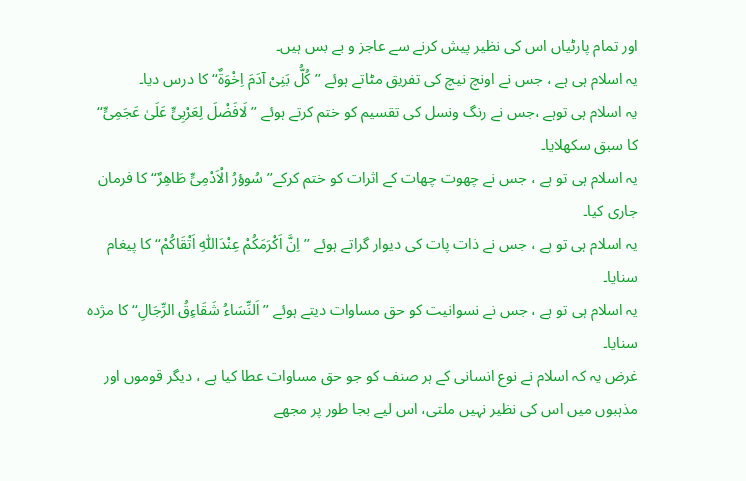اور تمام پارٹیاں اس کی نظیر پیش کرنے سے عاجز و بے بس ہیں۔
یہ اسلام ہی ہے ، جس نے اونچ نیچ کی تفریق مٹاتے ہوئے ’’کُلُّ بَنِیْ آدَمَ اِخْوَۃٌ‘‘ کا درس دیا۔
یہ اسلام ہی توہے ،جس نے رنگ ونسل کی تقسیم کو ختم کرتے ہوئے ’’ لَافَضْلَ لِعَرْبِیٍّ عَلَیٰ عَجَمِیٍّ‘‘ کا سبق سکھلایا۔
یہ اسلام ہی تو ہے ، جس نے چھوت چھات کے اثرات کو ختم کرکے’’ سُوؤرُ الْاَدْمِیٍّ طَاھِرٌ‘‘ کا فرمان جاری کیا۔
یہ اسلام ہی تو ہے ، جس نے ذات پات کی دیوار گراتے ہوئے ’’اِنَّ اَکْرَمَکُمْ عِنْدَاللّٰہِ اَتْقَاکُمْ‘‘ کا پیغام سنایا۔
یہ اسلام ہی تو ہے ، جس نے نسوانیت کو حق مساوات دیتے ہوئے ’’اَلنِّسَاءُ شَقَاءِقُ الرِّجَالِ‘‘ کا مژدہ سنایا۔
غرض یہ کہ اسلام نے نوع انسانی کے ہر صنف کو جو حق مساوات عطا کیا ہے ، دیگر قوموں اور مذہبوں میں اس کی نظیر نہیں ملتی، اس لیے بجا طور پر مجھے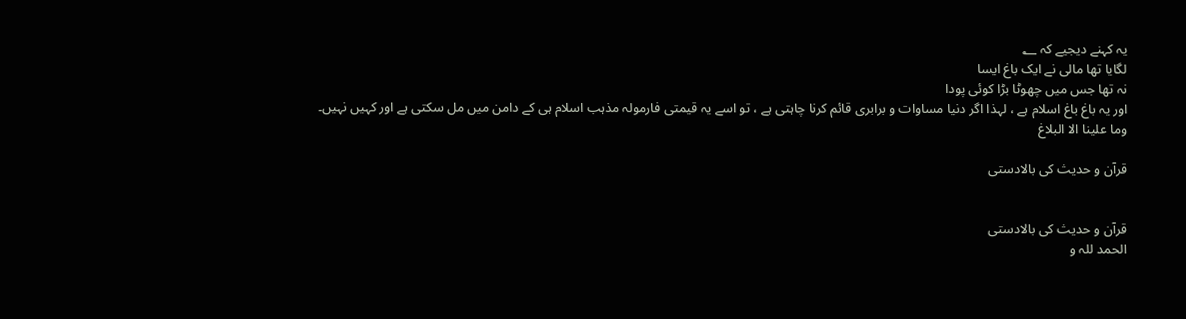یہ کہنے دیجیے کہ ؂
لگایا تھا مالی نے ایک باغ ایسا
نہ تھا جس میں چھوٹا بڑا کوئی پودا
اور یہ باغ باغ اسلام ہے ، لہذا اگر دنیا مساوات و برابری قائم کرنا چاہتی ہے ، تو اسے یہ قیمتی فارمولہ مذہب اسلام ہی کے دامن میں مل سکتی ہے اور کہیں نہیں۔
وما علینا الا البلاغ

قرآن و حدیث کی بالادستی


قرآن و حدیث کی بالادستی
الحمد للہ و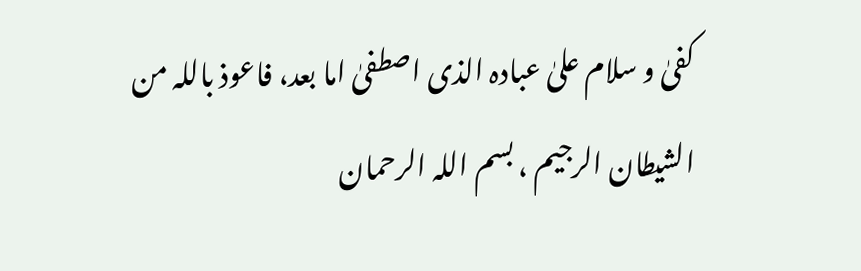کفیٰ و سلام علیٰ عبادہ الذی اصطفیٰ اما بعد، فاعوذ باللہ من الشیطان الرجیم ، بسم اللہ الرحمان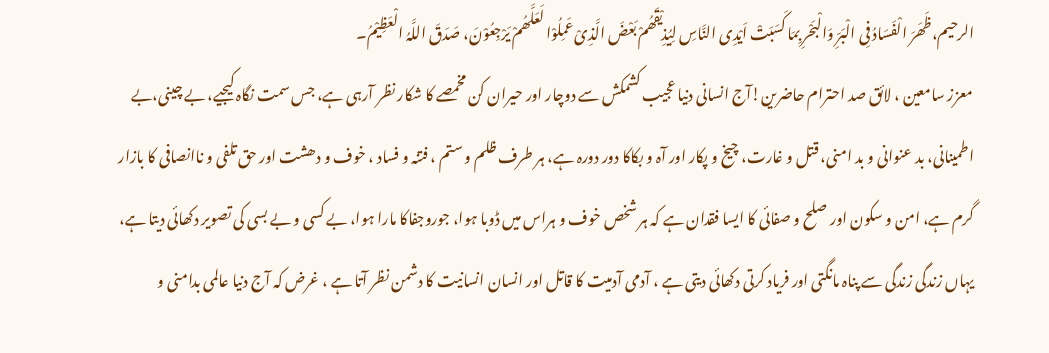الرحیم،ظَھَرَ الْفَسَادُ فِی الْبَرِّ وَالْبَحْرِ بِمَا کَسَبَتْ اَیْدِی النَّاسِ لِیُذِیْقَھُمْ بَعْضَ الَّذِیْ عَمِلُوْا لَعَلَّھُمْ یَرْجِعُوْنَ، صَدَقَ اللَّہُ الْعَظِیْمُ۔
معزز سامعین ، لائق صد احترام حاضرین!آج انسانی دنیا عجیب کشمکش سے دوچار اور حیران کن مخمصے کا شکار نظر آرہی ہے، جس سمت نگاہ کیجیے، بے چینی،بے اطمینانی، بد عنوانی و بد امنی، قتل و غارت، چیخ و پکار اور آہ و بکاکا دور دورہ ہے، ہر طرف ظلم و ستم ، فتنہ و فساد ، خوف و دھشت اور حق تلفی و ناانصافی کا بازار گرم ہے، امن و سکون اور صلح و صفائی کا ایسا فقدان ہے کہ ہر شخص خوف و ہراس میں ڈوبا ہوا، جوروجفاکا مارا ہوا، بے کسی و بے بسی کی تصویر دکھائی دیتا ہے، یہاں زندگی زندگی سے پناہ مانگتی اور فریاد کرتی دکھائی دیتی ہے ، آدمی آدمیت کا قاتل اور انسان انسانیت کا دشمن نظر آتا ہے ، غرض کہ آج دنیا عالمی بدامنی و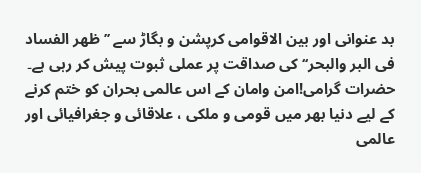بد عنوانی اور بین الاقوامی کرپشن و بگاڑ سے ’’ظھر الفساد فی البر والبحر‘‘ کی صداقت پر عملی ثبوت پیش کر رہی ہے۔
حضرات گرامی!امن وامان کے اس عالمی بحران کو ختم کرنے کے لیے دنیا بھر میں قومی و ملکی ، علاقائی و جغرافیائی اور عالمی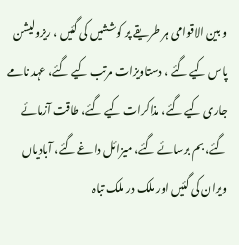و بین الاقوامی ہر طریقے پر کوششیں کی گئیں ، ریزولیشن پاس کیے گئے ، دستاویزات مرتب کیے گئے، عہد نامے جاری کیے گئے، مذاکرات کیے گئے، طاقت آزمائے گئے، بم برسائے گئے، میزائل داغے گئے، آبادیاں ویران کی گئیں اور ملک در ملک تباہ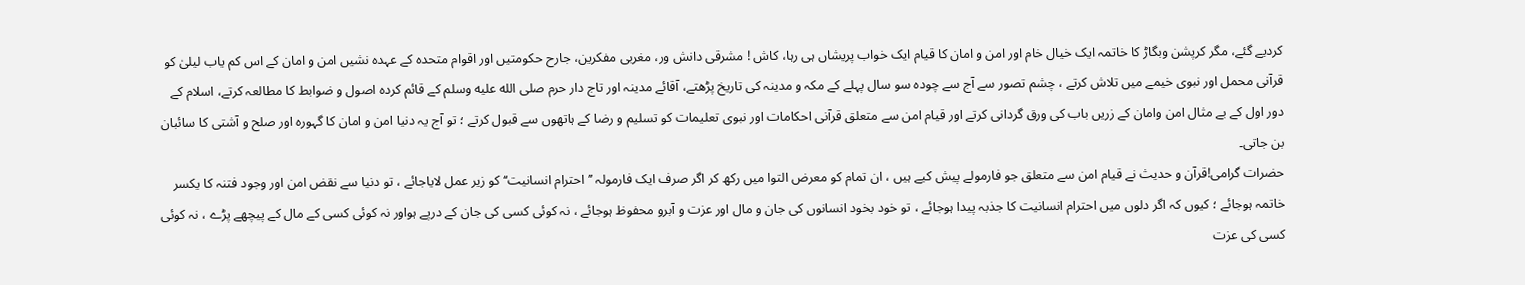کردیے گئے، مگر کرپشن وبگاڑ کا خاتمہ ایک خیال خام اور امن و امان کا قیام ایک خواب پریشاں ہی رہا، کاش ! مشرقی دانش ور، مغربی مفکرین، جارح حکومتیں اور اقوام متحدہ کے عہدہ نشیں امن و امان کے اس کم یاب لیلیٰ کو قرآنی محمل اور نبوی خیمے میں تلاش کرتے ، چشم تصور سے آج سے چودہ سو سال پہلے کے مکہ و مدینہ کی تاریخ پڑھتے، آقائے مدینہ اور تاج دار حرم صلى الله عليه وسلم کے قائم کردہ اصول و ضوابط کا مطالعہ کرتے، اسلام کے دور اول کے بے مثال امن وامان کے زریں باب کی ورق گردانی کرتے اور قیام امن سے متعلق قرآنی احکامات اور نبوی تعلیمات کو تسلیم و رضا کے ہاتھوں سے قبول کرتے ؛ تو آج یہ دنیا امن و امان کا گہورہ اور صلح و آشتی کا سائبان بن جاتی۔
حضرات گرامی!قرآن و حدیث نے قیام امن سے متعلق جو فارمولے پیش کیے ہیں ، ان تمام کو معرض التوا میں رکھ کر اگر صرف ایک فارمولہ ’’احترام انسانیت‘‘ کو زیر عمل لایاجائے ، تو دنیا سے نقض امن اور وجود فتنہ کا یکسر خاتمہ ہوجائے ؛ کیوں کہ اگر دلوں میں احترام انسانیت کا جذبہ پیدا ہوجائے ، تو خود بخود انسانوں کی جان و مال اور عزت و آبرو محفوظ ہوجائے ، نہ کوئی کسی کی جان کے درپے ہواور نہ کوئی کسی کے مال کے پیچھے پڑے ، نہ کوئی کسی کی عزت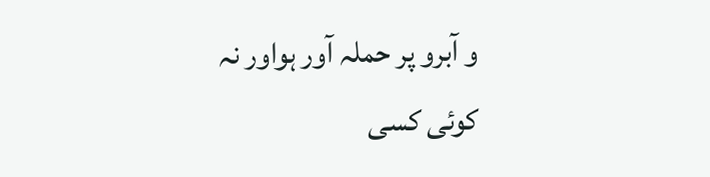و آبرو پر حملہ آور ہواور نہ کوئی کسی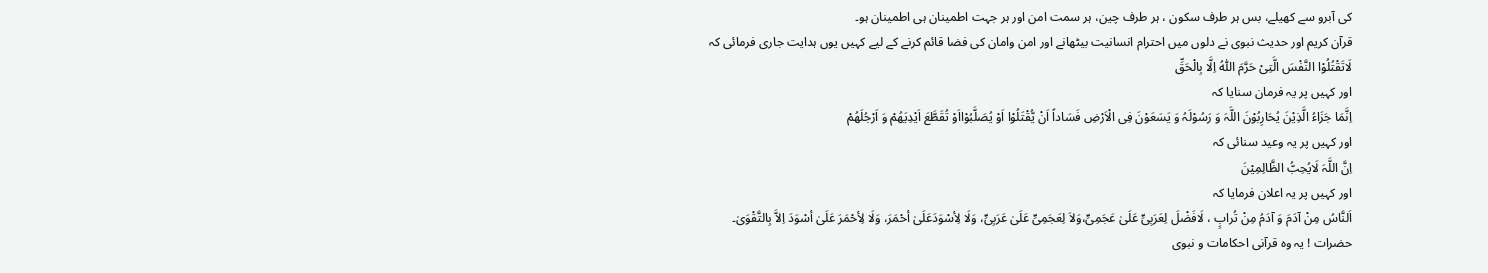کی آبرو سے کھیلے، بس ہر طرف سکون ، ہر طرف چین، ہر سمت امن اور ہر جہت اطمینان ہی اطمینان ہو۔
قرآن کریم اور حدیث نبوی نے دلوں میں احترام انسانیت بیٹھانے اور امن وامان کی فضا قائم کرنے کے لیے کہیں یوں ہدایت جاری فرمائی کہ
لَاتَقْتُلُوْا النَّفْسَ الَّتِیْ حَرَّمَ اللّٰہُ اِلَّا بِالْحَقِّ
اور کہیں پر یہ فرمان سنایا کہ
اِنَّمَا جَزَاءُ الَّذِیْنَ یُحَارِبُوْنَ اللَّہَ وَ رَسُوْلَہُ وَ یَسَعَوْنَ فِی الْاَرْضِ فَسَاداً اَنْ یُّقْتَلُوْا اَوْ یُصَلَّبُوْااَوْ تُقَطَّعَ اَیْدِیَھُمْ وَ اَرْجُلَھُمْ
اور کہیں پر یہ وعید سنائی کہ
اِنَّ اللَّہَ لَایُحِبُّ الظَّالِمِیْنَ
اور کہیں پر یہ اعلان فرمایا کہ
اَلنَّاسُ مِنْ آدَمَ وَ آدَمُ مِنْ تُرابٍ ، لَافَضْلَ لِعَرَبِیٍّ عَلَیٰ عَجَمِیٍّ،وَلاَ لِعَجَمِیٍّ عَلَیٰ عَرَبِیٍّ، وَلَا لِأسْوَدَعَلَیٰ أحْمَرَ، وَلَا لِأحْمَرَ عَلَیٰ أسْوَدَ اِلاَّ بِالتَّقْوَیٰ۔
حضرات ! یہ وہ قرآنی احکامات و نبوی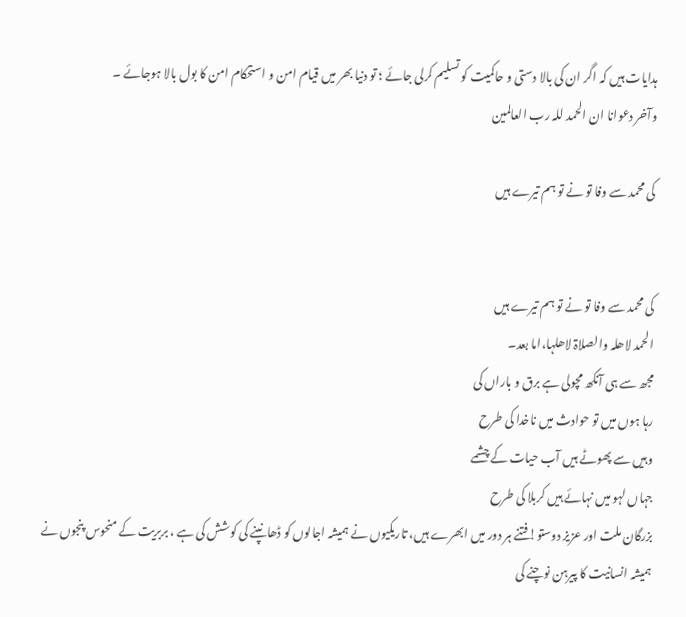ہدایات ہیں کہ اگر ان کی بالا دستی و حاکمیت کو تسلیم کرلی جائے ؛ تو دنیا بھر میں قیام امن و استحکام امن کا بول بالا ہوجائے ۔
وآخر دعوانا ان الحمد للہ رب العالمین

کی محمد سے وفا تو نے تو ہم تیرے ہیں


کی محمد سے وفا تو نے تو ہم تیرے ہیں
الحمد لاھلہ والصلاۃ لاھلہا،اما بعد۔
مجھ سے ہی آنکھ مچولی ہے برق و باراں کی
رہا ہوں میں تو حوادث میں ناخدا کی طرح
وہیں سے پھوٹے ہیں آب حیات کے چشمے
جہاں لہو میں نہائے ہیں کربلا کی طرح
بزرگان ملت اور عزیز دوستو!فتنے ہر دور میں ابھرے ہیں، تاریکیوں نے ہمیشہ اجالوں کو ڈھانپنے کی کوشش کی ہے ، بربریت کے منحوس پنجوں نے ہمیشہ انسانیت کا پیرہن نوچنے کی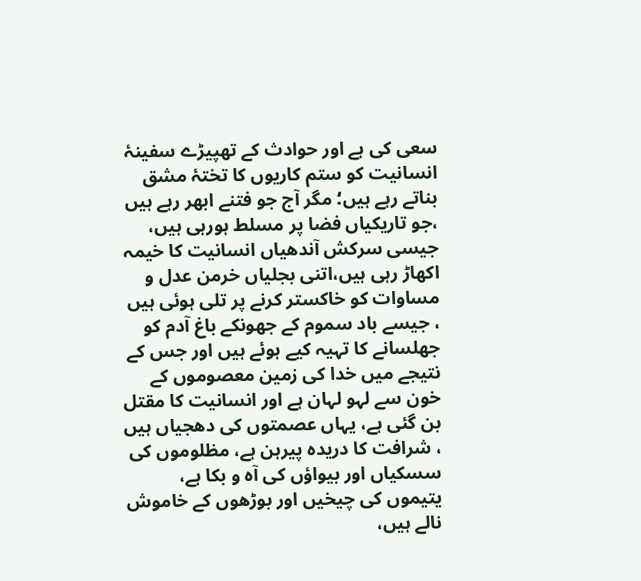سعی کی ہے اور حوادث کے تھپیڑے سفینۂ انسانیت کو ستم کاریوں کا تختۂ مشق بناتے رہے ہیں؛ مگر آج جو فتنے ابھر رہے ہیں ،جو تاریکیاں فضا پر مسلط ہورہی ہیں، جیسی سرکش آندھیاں انسانیت کا خیمہ اکھاڑ رہی ہیں،اتنی بجلیاں خرمن عدل و مساوات کو خاکستر کرنے پر تلی ہوئی ہیں ، جیسے باد سموم کے جھونکے باغ آدم کو جھلسانے کا تہیہ کیے ہوئے ہیں اور جس کے نتیجے میں خدا کی زمین معصوموں کے خون سے لہو لہان ہے اور انسانیت کا مقتل بن گئی ہے، یہاں عصمتوں کی دھجیاں ہیں ، شرافت کا دریدہ پیرہن ہے، مظلوموں کی سسکیاں اور بیواؤں کی آہ و بکا ہے، یتیموں کی چیخیں اور بوڑھوں کے خاموش نالے ہیں،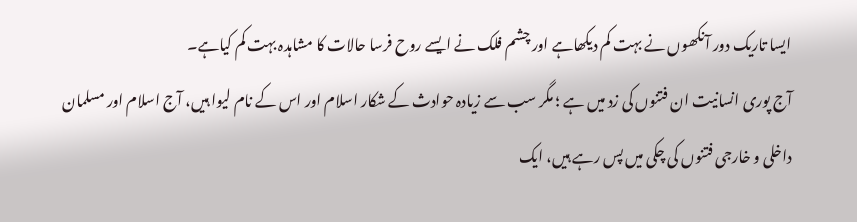ایسا تاریک دور آنکھوں نے بہت کم دیکھاہے اور چشم فلک نے ایسے روح فرسا حالات کا مشاہدہ بہت کم کیاہے۔
آج پوری انسانیت ان فتنوں کی زد میں ہے ؛ مگر سب سے زیادہ حوادث کے شکار اسلام اور اس کے نام لیوا ہیں، آج اسلام اور مسلمان داخلی و خارجی فتنوں کی چکی میں پس رہے ہیں، ایک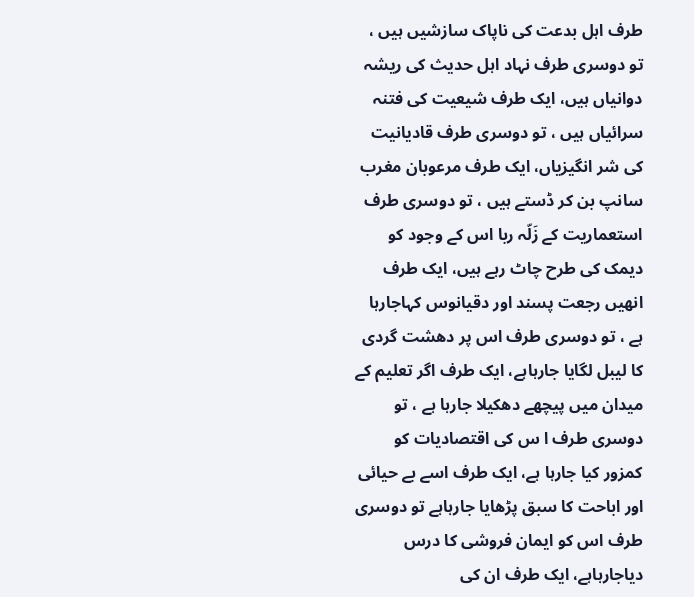طرف اہل بدعت کی ناپاک سازشیں ہیں ، تو دوسری طرف نہاد اہل حدیث کی ریشہ دوانیاں ہیں، ایک طرف شیعیت کی فتنہ سرائیاں ہیں ، تو دوسری طرف قادیانیت کی شر انگیزیاں، ایک طرف مرعوبان مغرب سانپ بن کر ڈستے ہیں ، تو دوسری طرف استعماریت کے زَلّہ ربا اس کے وجود کو دیمک کی طرح چاٹ رہے ہیں، ایک طرف انھیں رجعت پسند اور دقیانوس کہاجارہا ہے ، تو دوسری طرف اس پر دھشت گردی کا لیبل لگایا جارہاہے، ایک طرف اگر تعلیم کے میدان میں پیچھے دھکیلا جارہا ہے ، تو دوسری طرف ا س کی اقتصادیات کو کمزور کیا جارہا ہے، ایک طرف اسے بے حیائی اور اباحت کا سبق پڑھایا جارہاہے تو دوسری طرف اس کو ایمان فروشی کا درس دیاجارہاہے، ایک طرف ان کی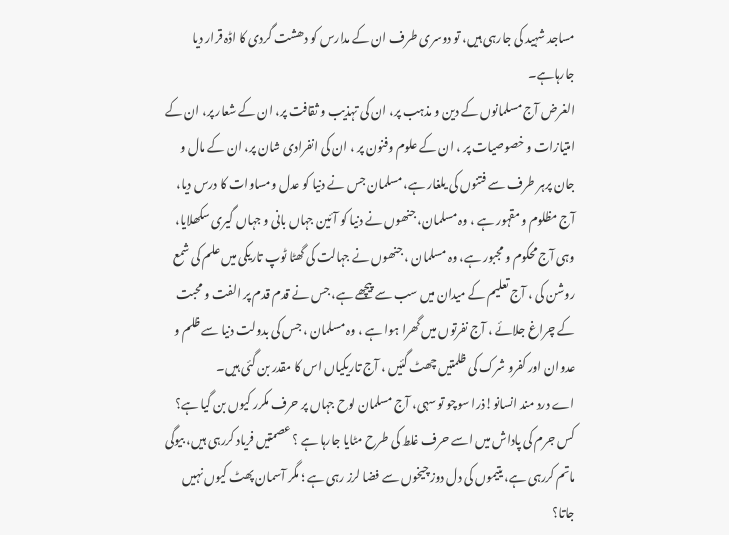مساجد شہید کی جارہی ہیں، تو دوسری طرف ان کے مدارس کو دھشت گردی کا اڈہ قرار دیا جارہاہے۔
الغرض آج مسلمانوں کے دین و مذہب پر، ان کی تہذیب و ثقافت پر، ان کے شعار پر، ان کے امتیازات و خصوصیات پر ، ان کے علوم وفنون پر ، ان کی انفرادی شان پر، ان کے مال و جان پرہر طرف سے فتنوں کی یلغار ہے، مسلمان جس نے دنیا کو عدل ومساوات کا درس دیا، آج مظلوم و مقہور ہے ، وہ مسلمان، جنھوں نے دنیا کو آئین جہاں بانی و جہاں گیری سکھلایا، وہی آج محکوم و مجبور ہے، وہ مسلمان ، جنھوں نے جہالت کی گھٹا ٹوپ تاریکی میں علم کی شمع روشن کی ، آج تعلیم کے میدان میں سب سے پیچھے ہے، جس نے قدم قدم پر الفت و محبت کے چراغ جلائے ، آج نفرتوں میں گھرا ہوا ہے ، وہ مسلمان ، جس کی بدولت دنیا سے ظلم و عدوان اور کفرو شرک کی ظلمتیں چھٹ گئیں ، آج تاریکیاں اس کا مقدر بن گئی ہیں۔
اے درد مند انسانو!ذرا سوچو تو سہی، آج مسلمان لوح جہاں پر حرف مکرر کیوں بن گیا ہے؟ کس جرم کی پاداش میں اسے حرف غلط کی طرح مٹایا جارہا ہے ؟ عصمتیں فریاد کررہی ہیں، بیوگی ماتم کررہی ہے، یتیموں کی دل دوز چیخوں سے فضا لرز رہی ہے ؛ مگر آسمان پھٹ کیوں نہیں جاتا؟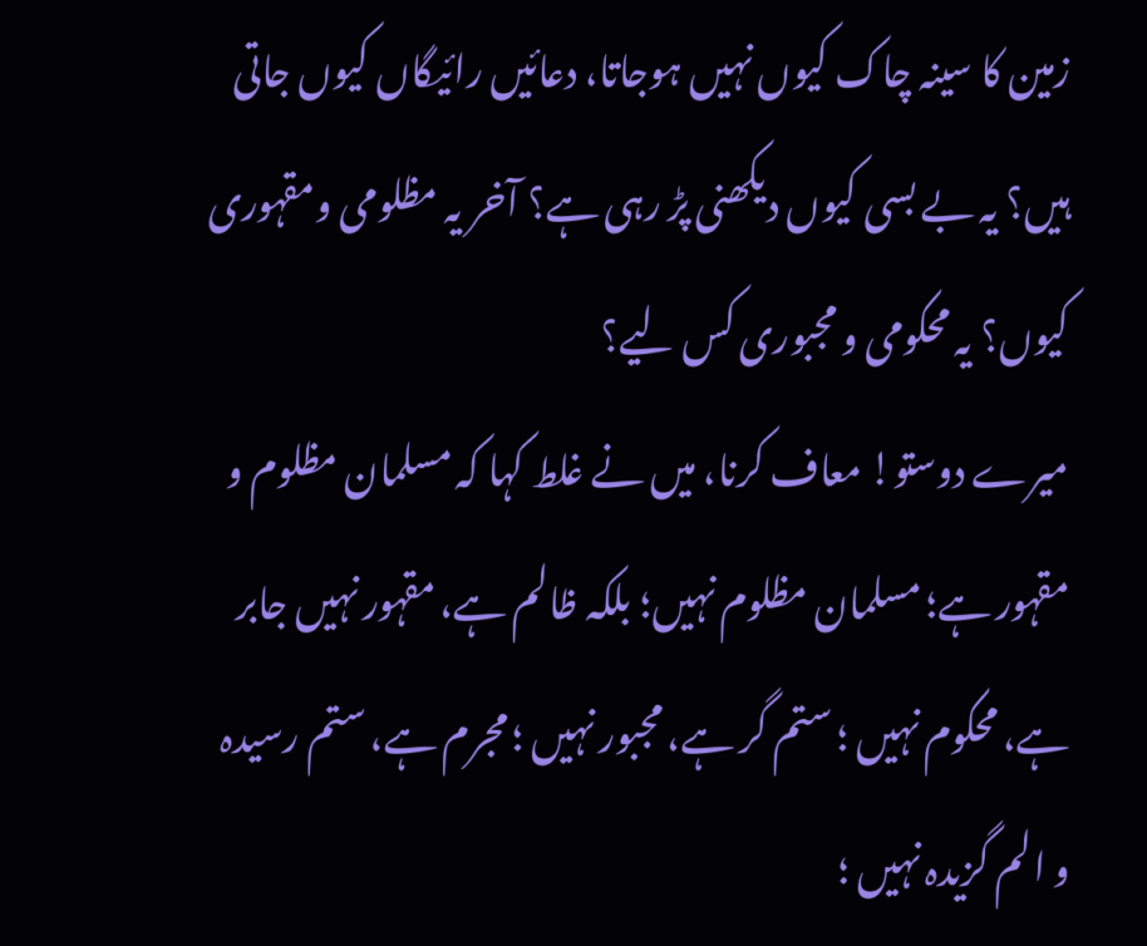زمین کا سینہ چاک کیوں نہیں ہوجاتا، دعائیں رائیگاں کیوں جاتی ہیں؟ یہ بے بسی کیوں دیکھنی پڑ رہی ہے؟ آخر یہ مظلومی ومقہوری کیوں؟ یہ محکومی و مجبوری کس لیے؟
میرے دوستو! معاف کرنا، میں نے غلط کہا کہ مسلمان مظلوم و مقہور ہے؛ مسلمان مظلوم نہیں؛ بلکہ ظالم ہے، مقہور نہیں جابر ہے، محکوم نہیں ؛ ستم گر ہے، مجبور نہیں ؛ مجرم ہے، ستم رسیدہ و الم گزیدہ نہیں ؛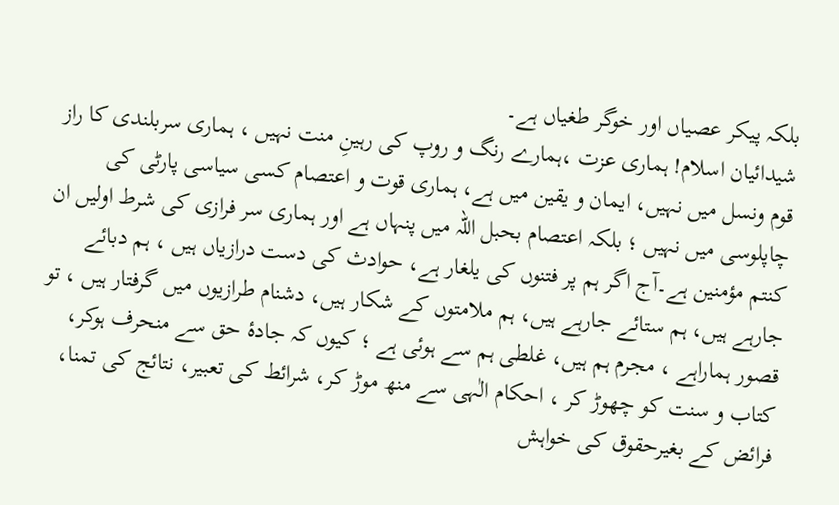بلکہ پیکر عصیاں اور خوگر طغیاں ہے۔
شیدائیان اسلام! ہماری عزت ،ہمارے رنگ و روپ کی رہینِ منت نہیں ، ہماری سربلندی کا راز قوم ونسل میں نہیں، ایمان و یقین میں ہے، ہماری قوت و اعتصام کسی سیاسی پارٹی کی چاپلوسی میں نہیں ؛ بلکہ اعتصام بحبل اللہ میں پنہاں ہے اور ہماری سر فرازی کی شرط اولیں ان کنتم مؤمنین ہے۔آج اگر ہم پر فتنوں کی یلغار ہے، حوادث کی دست درازیاں ہیں ، ہم دبائے جارہے ہیں، ہم ستائے جارہے ہیں، ہم ملامتوں کے شکار ہیں، دشنام طرازیوں میں گرفتار ہیں ، تو قصور ہماراہے ، مجرم ہم ہیں، غلطی ہم سے ہوئی ہے ؛ کیوں کہ جادۂ حق سے منحرف ہوکر، کتاب و سنت کو چھوڑ کر ، احکام الٰہی سے منھ موڑ کر، شرائط کی تعبیر، نتائج کی تمنا، فرائض کے بغیرحقوق کی خواہش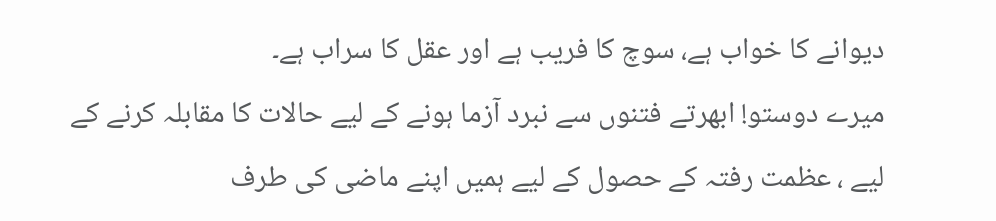دیوانے کا خواب ہے، سوچ کا فریب ہے اور عقل کا سراب ہے۔
میرے دوستو! ابھرتے فتنوں سے نبرد آزما ہونے کے لیے حالات کا مقابلہ کرنے کے لیے ، عظمت رفتہ کے حصول کے لیے ہمیں اپنے ماضی کی طرف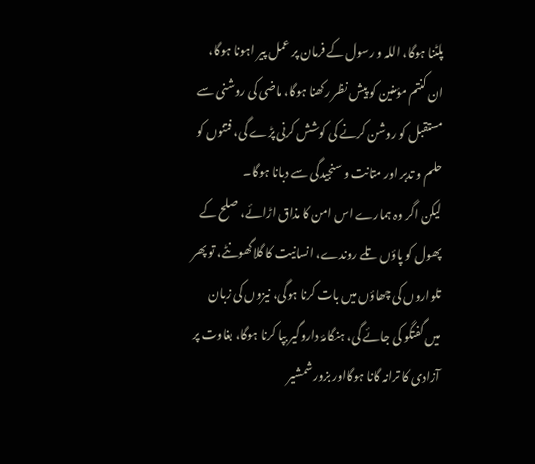پلٹنا ہوگا، اللہ و رسول کے فرمان پر عمل پیر اہونا ہوگا، ان کنتم مؤمنین کو پیش نظر رکھنا ہوگا، ماضی کی روشنی سے مستقبل کو روشن کرنے کی کوشش کرنی پڑے گی، فتنوں کو حلم و تدبر اور متانت و سنجیدگی سے دبانا ہوگا۔
لیکن اگر وہ ہمارے اس امن کا مذاق اڑائے، صلح کے پھول کو پاؤں تلے روندے، انسانیت کا گلاگھونٹے، تو پھر تلواروں کی چھاؤں میں بات کرنا ہوگی، نیزوں کی زبان میں گفتگو کی جائے گی، ہنگامۂ داروگیر بپا کرنا ہوگا، بغاوت پر آزادی کا ترانہ گانا ہوگااور بزور شمشیر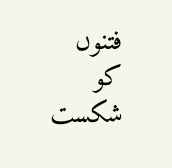فتنوں کو شکست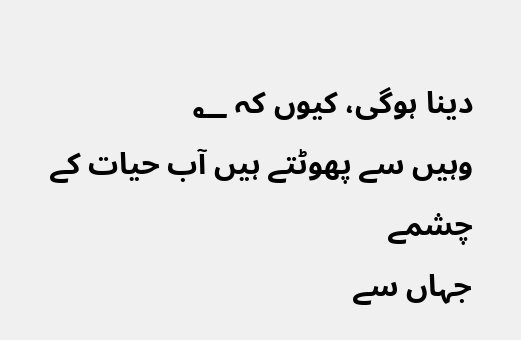دینا ہوگی، کیوں کہ ؂
وہیں سے پھوٹتے ہیں آب حیات کے چشمے
جہاں سے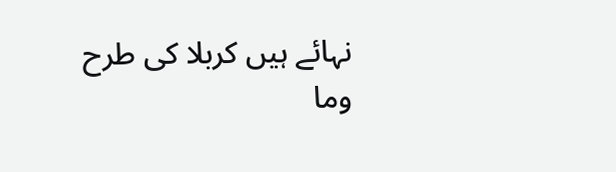نہائے ہیں کربلا کی طرح
وما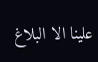علینا الا البلاغ